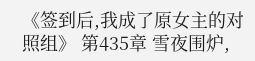《签到后,我成了原女主的对照组》 第435章 雪夜围炉,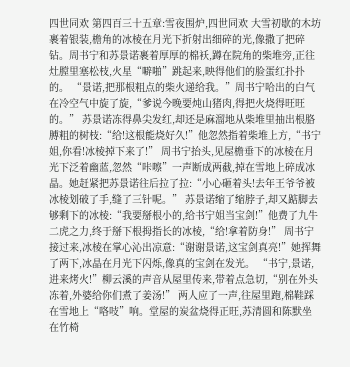四世同欢 第四百三十五章:雪夜围炉,四世同欢 大雪初歇的木坊裹着银装,檐角的冰棱在月光下折射出细碎的光,像撒了把碎钻。周书宁和苏景诺裹着厚厚的棉袄,蹲在院角的柴堆旁,正往灶膛里塞松枝,火星“噼啪”跳起来,映得他们的脸蛋红扑扑的。 “景诺,把那根粗点的柴火递给我。”周书宁哈出的白气在冷空气中旋了旋,“爹说今晚要炖山猪肉,得把火烧得旺旺的。” 苏景诺冻得鼻尖发红,却还是麻溜地从柴堆里抽出根胳膊粗的树枝:“给!这根能烧好久!”他忽然指着柴堆上方,“书宁姐,你看!冰棱掉下来了!” 周书宁抬头,见屋檐垂下的冰棱在月光下泛着幽蓝,忽然“咔嚓”一声断成两截,掉在雪地上碎成冰晶。她赶紧把苏景诺往后拉了拉:“小心砸着头!去年王爷爷被冰棱划破了手,缝了三针呢。” 苏景诺缩了缩脖子,却又踮脚去够剩下的冰棱:“我要掰根小的,给书宁姐当宝剑!”他费了九牛二虎之力,终于掰下根拇指长的冰棱,“给!拿着防身!” 周书宁接过来,冰棱在掌心沁出凉意:“谢谢景诺,这宝剑真亮!”她挥舞了两下,冰晶在月光下闪烁,像真的宝剑在发光。 “书宁,景诺,进来烤火!”柳云溪的声音从屋里传来,带着点急切,“别在外头冻着,外婆给你们煮了姜汤!” 两人应了一声,往屋里跑,棉鞋踩在雪地上“咯吱”响。堂屋的炭盆烧得正旺,苏清圆和陈默坐在竹椅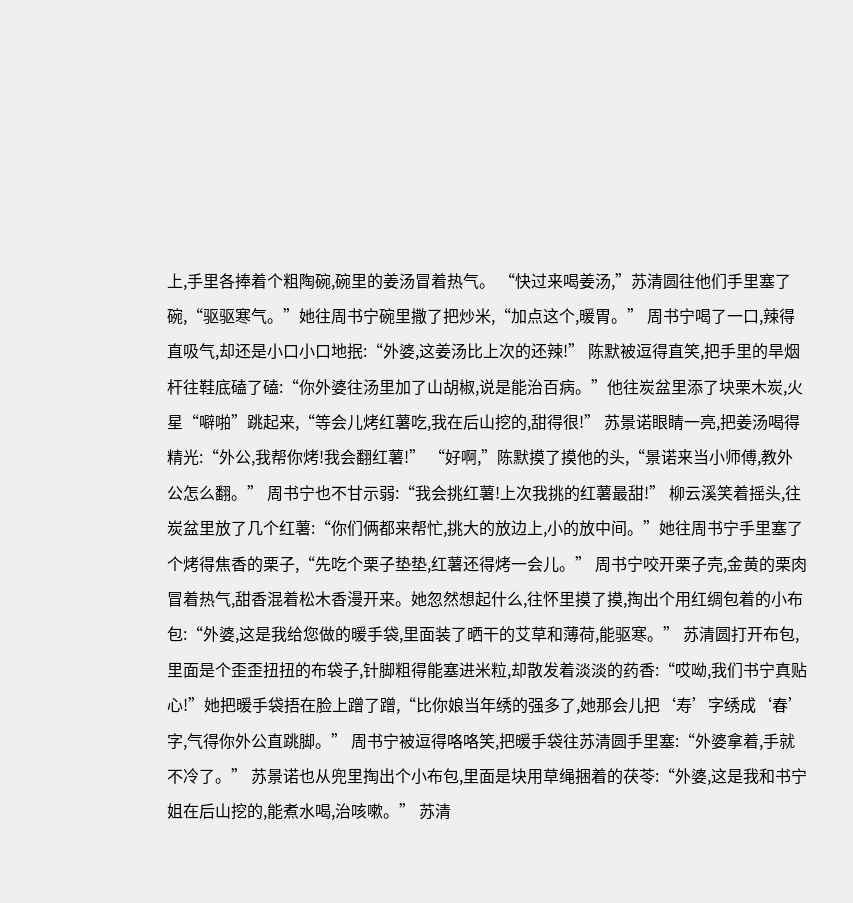上,手里各捧着个粗陶碗,碗里的姜汤冒着热气。 “快过来喝姜汤,”苏清圆往他们手里塞了碗,“驱驱寒气。”她往周书宁碗里撒了把炒米,“加点这个,暖胃。” 周书宁喝了一口,辣得直吸气,却还是小口小口地抿:“外婆,这姜汤比上次的还辣!” 陈默被逗得直笑,把手里的旱烟杆往鞋底磕了磕:“你外婆往汤里加了山胡椒,说是能治百病。”他往炭盆里添了块栗木炭,火星“噼啪”跳起来,“等会儿烤红薯吃,我在后山挖的,甜得很!” 苏景诺眼睛一亮,把姜汤喝得精光:“外公,我帮你烤!我会翻红薯!” “好啊,”陈默摸了摸他的头,“景诺来当小师傅,教外公怎么翻。” 周书宁也不甘示弱:“我会挑红薯!上次我挑的红薯最甜!” 柳云溪笑着摇头,往炭盆里放了几个红薯:“你们俩都来帮忙,挑大的放边上,小的放中间。”她往周书宁手里塞了个烤得焦香的栗子,“先吃个栗子垫垫,红薯还得烤一会儿。” 周书宁咬开栗子壳,金黄的栗肉冒着热气,甜香混着松木香漫开来。她忽然想起什么,往怀里摸了摸,掏出个用红绸包着的小布包:“外婆,这是我给您做的暖手袋,里面装了晒干的艾草和薄荷,能驱寒。” 苏清圆打开布包,里面是个歪歪扭扭的布袋子,针脚粗得能塞进米粒,却散发着淡淡的药香:“哎呦,我们书宁真贴心!”她把暖手袋捂在脸上蹭了蹭,“比你娘当年绣的强多了,她那会儿把‘寿’字绣成‘春’字,气得你外公直跳脚。” 周书宁被逗得咯咯笑,把暖手袋往苏清圆手里塞:“外婆拿着,手就不冷了。” 苏景诺也从兜里掏出个小布包,里面是块用草绳捆着的茯苓:“外婆,这是我和书宁姐在后山挖的,能煮水喝,治咳嗽。” 苏清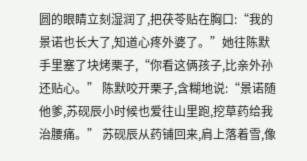圆的眼睛立刻湿润了,把茯苓贴在胸口:“我的景诺也长大了,知道心疼外婆了。”她往陈默手里塞了块烤栗子,“你看这俩孩子,比亲外孙还贴心。” 陈默咬开栗子,含糊地说:“景诺随他爹,苏砚辰小时候也爱往山里跑,挖草药给我治腰痛。” 苏砚辰从药铺回来,肩上落着雪,像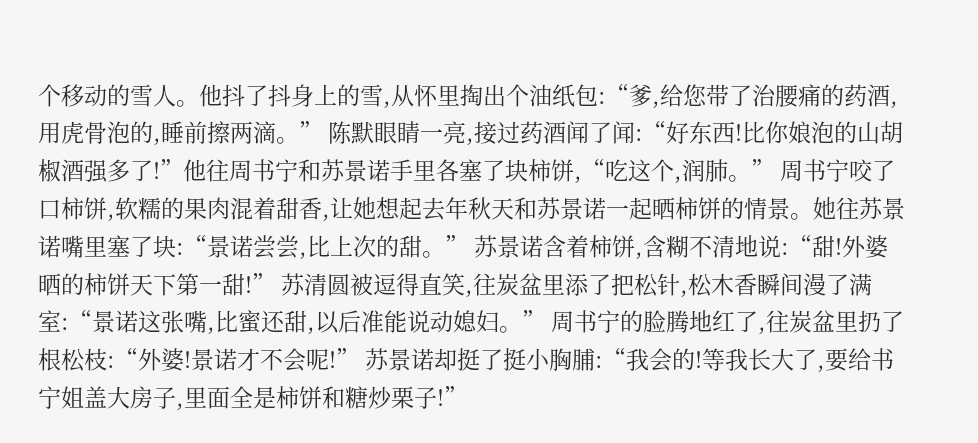个移动的雪人。他抖了抖身上的雪,从怀里掏出个油纸包:“爹,给您带了治腰痛的药酒,用虎骨泡的,睡前擦两滴。” 陈默眼睛一亮,接过药酒闻了闻:“好东西!比你娘泡的山胡椒酒强多了!”他往周书宁和苏景诺手里各塞了块柿饼,“吃这个,润肺。” 周书宁咬了口柿饼,软糯的果肉混着甜香,让她想起去年秋天和苏景诺一起晒柿饼的情景。她往苏景诺嘴里塞了块:“景诺尝尝,比上次的甜。” 苏景诺含着柿饼,含糊不清地说:“甜!外婆晒的柿饼天下第一甜!” 苏清圆被逗得直笑,往炭盆里添了把松针,松木香瞬间漫了满室:“景诺这张嘴,比蜜还甜,以后准能说动媳妇。” 周书宁的脸腾地红了,往炭盆里扔了根松枝:“外婆!景诺才不会呢!” 苏景诺却挺了挺小胸脯:“我会的!等我长大了,要给书宁姐盖大房子,里面全是柿饼和糖炒栗子!”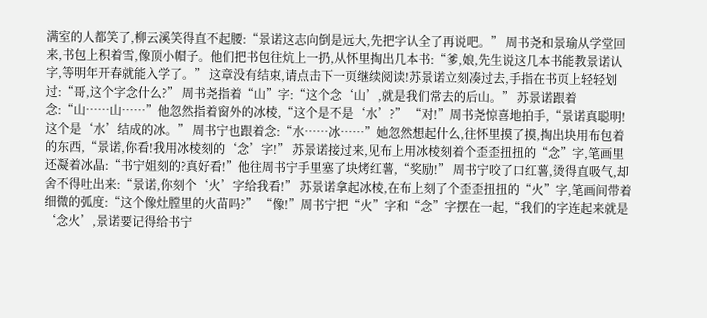满室的人都笑了,柳云溪笑得直不起腰:“景诺这志向倒是远大,先把字认全了再说吧。” 周书尧和景瑜从学堂回来,书包上积着雪,像顶小帽子。他们把书包往炕上一扔,从怀里掏出几本书:“爹,娘,先生说这几本书能教景诺认字,等明年开春就能入学了。” 这章没有结束,请点击下一页继续阅读!苏景诺立刻凑过去,手指在书页上轻轻划过:“哥,这个字念什么?” 周书尧指着“山”字:“这个念‘山’,就是我们常去的后山。” 苏景诺跟着念:“山……山……”他忽然指着窗外的冰棱,“这个是不是‘水’?” “对!”周书尧惊喜地拍手,“景诺真聪明!这个是‘水’结成的冰。” 周书宁也跟着念:“水……冰……”她忽然想起什么,往怀里摸了摸,掏出块用布包着的东西,“景诺,你看!我用冰棱刻的‘念’字!” 苏景诺接过来,见布上用冰棱刻着个歪歪扭扭的“念”字,笔画里还凝着冰晶:“书宁姐刻的?真好看!”他往周书宁手里塞了块烤红薯,“奖励!” 周书宁咬了口红薯,烫得直吸气,却舍不得吐出来:“景诺,你刻个‘火’字给我看!” 苏景诺拿起冰棱,在布上刻了个歪歪扭扭的“火”字,笔画间带着细微的弧度:“这个像灶膛里的火苗吗?” “像!”周书宁把“火”字和“念”字摆在一起,“我们的字连起来就是‘念火’,景诺要记得给书宁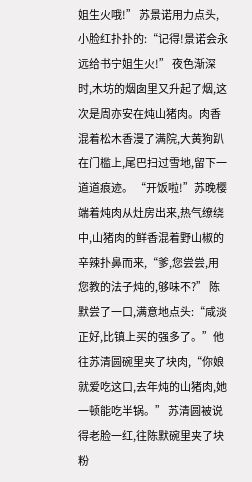姐生火哦!” 苏景诺用力点头,小脸红扑扑的:“记得!景诺会永远给书宁姐生火!” 夜色渐深时,木坊的烟囱里又升起了烟,这次是周亦安在炖山猪肉。肉香混着松木香漫了满院,大黄狗趴在门槛上,尾巴扫过雪地,留下一道道痕迹。 “开饭啦!”苏晚樱端着炖肉从灶房出来,热气缭绕中,山猪肉的鲜香混着野山椒的辛辣扑鼻而来,“爹,您尝尝,用您教的法子炖的,够味不?” 陈默尝了一口,满意地点头:“咸淡正好,比镇上买的强多了。”他往苏清圆碗里夹了块肉,“你娘就爱吃这口,去年炖的山猪肉,她一顿能吃半锅。” 苏清圆被说得老脸一红,往陈默碗里夹了块粉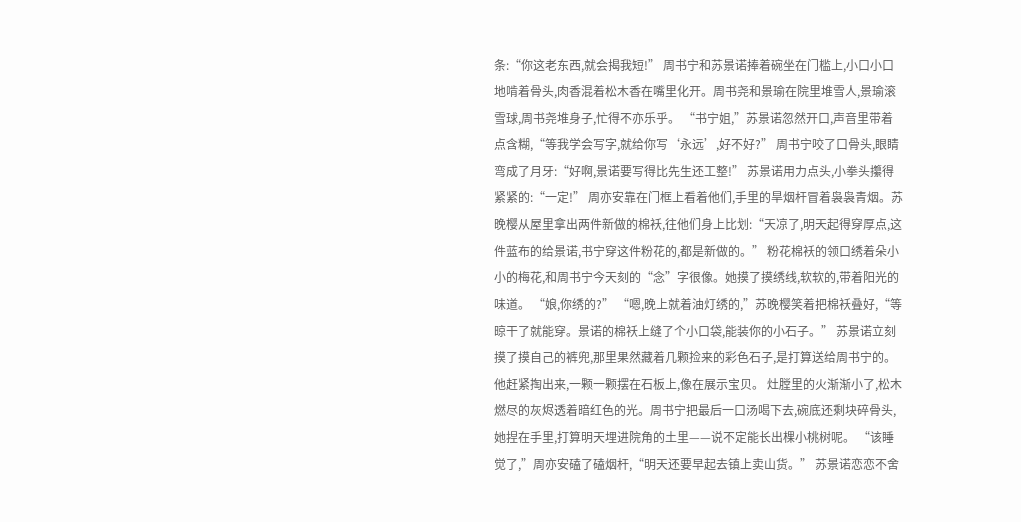条:“你这老东西,就会揭我短!” 周书宁和苏景诺捧着碗坐在门槛上,小口小口地啃着骨头,肉香混着松木香在嘴里化开。周书尧和景瑜在院里堆雪人,景瑜滚雪球,周书尧堆身子,忙得不亦乐乎。 “书宁姐,”苏景诺忽然开口,声音里带着点含糊,“等我学会写字,就给你写‘永远’,好不好?” 周书宁咬了口骨头,眼睛弯成了月牙:“好啊,景诺要写得比先生还工整!” 苏景诺用力点头,小拳头攥得紧紧的:“一定!” 周亦安靠在门框上看着他们,手里的旱烟杆冒着袅袅青烟。苏晚樱从屋里拿出两件新做的棉袄,往他们身上比划:“天凉了,明天起得穿厚点,这件蓝布的给景诺,书宁穿这件粉花的,都是新做的。” 粉花棉袄的领口绣着朵小小的梅花,和周书宁今天刻的“念”字很像。她摸了摸绣线,软软的,带着阳光的味道。 “娘,你绣的?” “嗯,晚上就着油灯绣的,”苏晚樱笑着把棉袄叠好,“等晾干了就能穿。景诺的棉袄上缝了个小口袋,能装你的小石子。” 苏景诺立刻摸了摸自己的裤兜,那里果然藏着几颗捡来的彩色石子,是打算送给周书宁的。他赶紧掏出来,一颗一颗摆在石板上,像在展示宝贝。 灶膛里的火渐渐小了,松木燃尽的灰烬透着暗红色的光。周书宁把最后一口汤喝下去,碗底还剩块碎骨头,她捏在手里,打算明天埋进院角的土里——说不定能长出棵小桃树呢。 “该睡觉了,”周亦安磕了磕烟杆,“明天还要早起去镇上卖山货。” 苏景诺恋恋不舍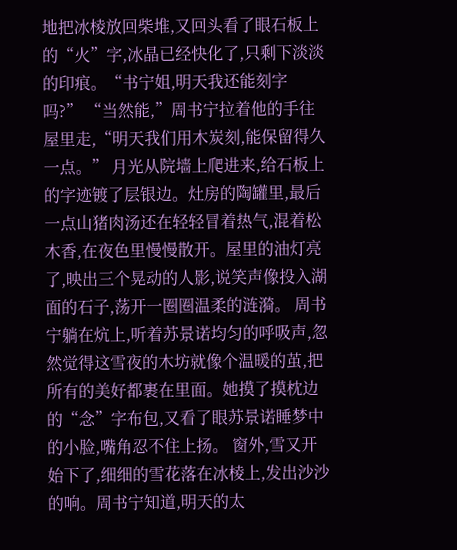地把冰棱放回柴堆,又回头看了眼石板上的“火”字,冰晶已经快化了,只剩下淡淡的印痕。“书宁姐,明天我还能刻字吗?” “当然能,”周书宁拉着他的手往屋里走,“明天我们用木炭刻,能保留得久一点。” 月光从院墙上爬进来,给石板上的字迹镀了层银边。灶房的陶罐里,最后一点山猪肉汤还在轻轻冒着热气,混着松木香,在夜色里慢慢散开。屋里的油灯亮了,映出三个晃动的人影,说笑声像投入湖面的石子,荡开一圈圈温柔的涟漪。 周书宁躺在炕上,听着苏景诺均匀的呼吸声,忽然觉得这雪夜的木坊就像个温暖的茧,把所有的美好都裹在里面。她摸了摸枕边的“念”字布包,又看了眼苏景诺睡梦中的小脸,嘴角忍不住上扬。 窗外,雪又开始下了,细细的雪花落在冰棱上,发出沙沙的响。周书宁知道,明天的太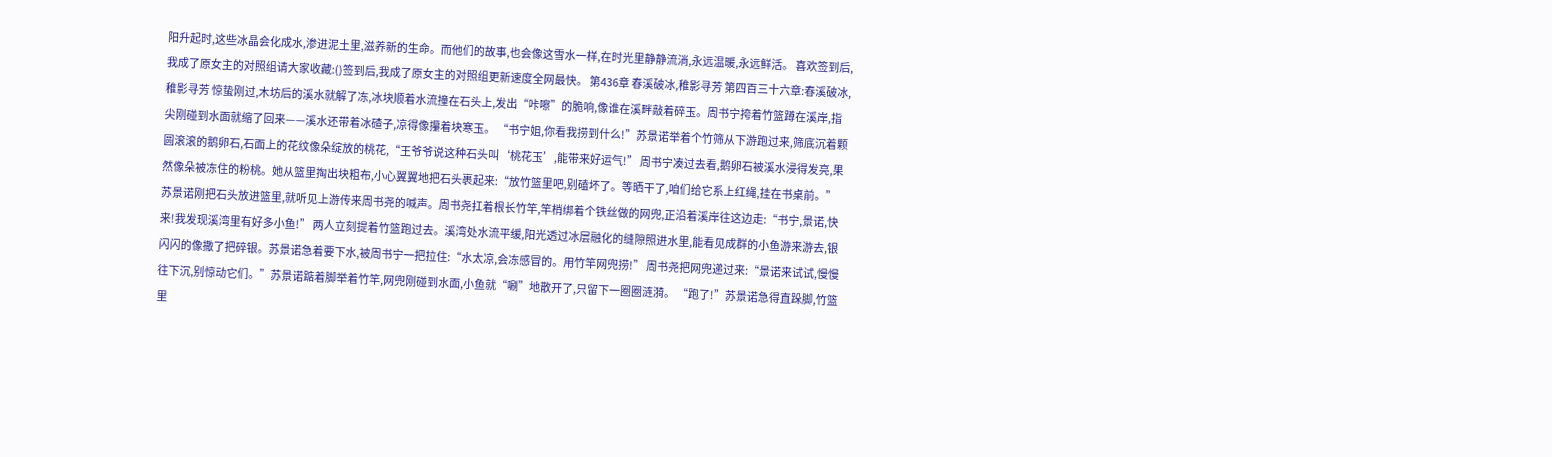阳升起时,这些冰晶会化成水,渗进泥土里,滋养新的生命。而他们的故事,也会像这雪水一样,在时光里静静流淌,永远温暖,永远鲜活。 喜欢签到后,我成了原女主的对照组请大家收藏:()签到后,我成了原女主的对照组更新速度全网最快。 第436章 春溪破冰,稚影寻芳 第四百三十六章:春溪破冰,稚影寻芳 惊蛰刚过,木坊后的溪水就解了冻,冰块顺着水流撞在石头上,发出“咔嚓”的脆响,像谁在溪畔敲着碎玉。周书宁挎着竹篮蹲在溪岸,指尖刚碰到水面就缩了回来——溪水还带着冰碴子,凉得像攥着块寒玉。 “书宁姐,你看我捞到什么!”苏景诺举着个竹筛从下游跑过来,筛底沉着颗圆滚滚的鹅卵石,石面上的花纹像朵绽放的桃花,“王爷爷说这种石头叫‘桃花玉’,能带来好运气!” 周书宁凑过去看,鹅卵石被溪水浸得发亮,果然像朵被冻住的粉桃。她从篮里掏出块粗布,小心翼翼地把石头裹起来:“放竹篮里吧,别磕坏了。等晒干了,咱们给它系上红绳,挂在书桌前。” 苏景诺刚把石头放进篮里,就听见上游传来周书尧的喊声。周书尧扛着根长竹竿,竿梢绑着个铁丝做的网兜,正沿着溪岸往这边走:“书宁,景诺,快来!我发现溪湾里有好多小鱼!” 两人立刻提着竹篮跑过去。溪湾处水流平缓,阳光透过冰层融化的缝隙照进水里,能看见成群的小鱼游来游去,银闪闪的像撒了把碎银。苏景诺急着要下水,被周书宁一把拉住:“水太凉,会冻感冒的。用竹竿网兜捞!” 周书尧把网兜递过来:“景诺来试试,慢慢往下沉,别惊动它们。”苏景诺踮着脚举着竹竿,网兜刚碰到水面,小鱼就“唰”地散开了,只留下一圈圈涟漪。 “跑了!”苏景诺急得直跺脚,竹篮里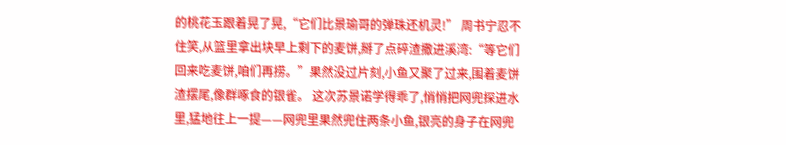的桃花玉跟着晃了晃,“它们比景瑜哥的弹珠还机灵!” 周书宁忍不住笑,从篮里拿出块早上剩下的麦饼,掰了点碎渣撒进溪湾:“等它们回来吃麦饼,咱们再捞。”果然没过片刻,小鱼又聚了过来,围着麦饼渣摆尾,像群啄食的银雀。 这次苏景诺学得乖了,悄悄把网兜探进水里,猛地往上一提——网兜里果然兜住两条小鱼,银亮的身子在网兜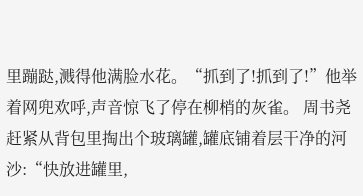里蹦跶,溅得他满脸水花。“抓到了!抓到了!”他举着网兜欢呼,声音惊飞了停在柳梢的灰雀。 周书尧赶紧从背包里掏出个玻璃罐,罐底铺着层干净的河沙:“快放进罐里,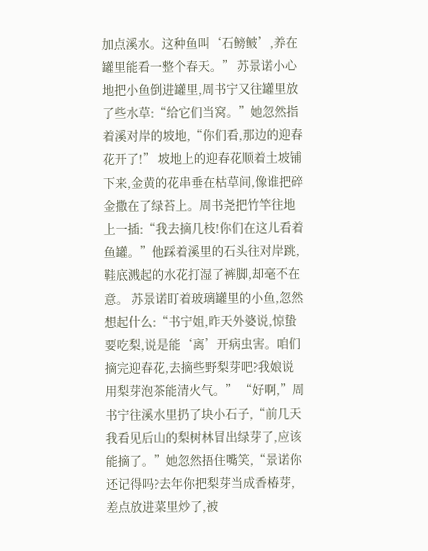加点溪水。这种鱼叫‘石鳑鲏’,养在罐里能看一整个春天。” 苏景诺小心地把小鱼倒进罐里,周书宁又往罐里放了些水草:“给它们当窝。”她忽然指着溪对岸的坡地,“你们看,那边的迎春花开了!” 坡地上的迎春花顺着土坡铺下来,金黄的花串垂在枯草间,像谁把碎金撒在了绿苔上。周书尧把竹竿往地上一插:“我去摘几枝!你们在这儿看着鱼罐。”他踩着溪里的石头往对岸跳,鞋底溅起的水花打湿了裤脚,却毫不在意。 苏景诺盯着玻璃罐里的小鱼,忽然想起什么:“书宁姐,昨天外婆说,惊蛰要吃梨,说是能‘离’开病虫害。咱们摘完迎春花,去摘些野梨芽吧?我娘说用梨芽泡茶能清火气。” “好啊,”周书宁往溪水里扔了块小石子,“前几天我看见后山的梨树林冒出绿芽了,应该能摘了。”她忽然捂住嘴笑,“景诺你还记得吗?去年你把梨芽当成香椿芽,差点放进菜里炒了,被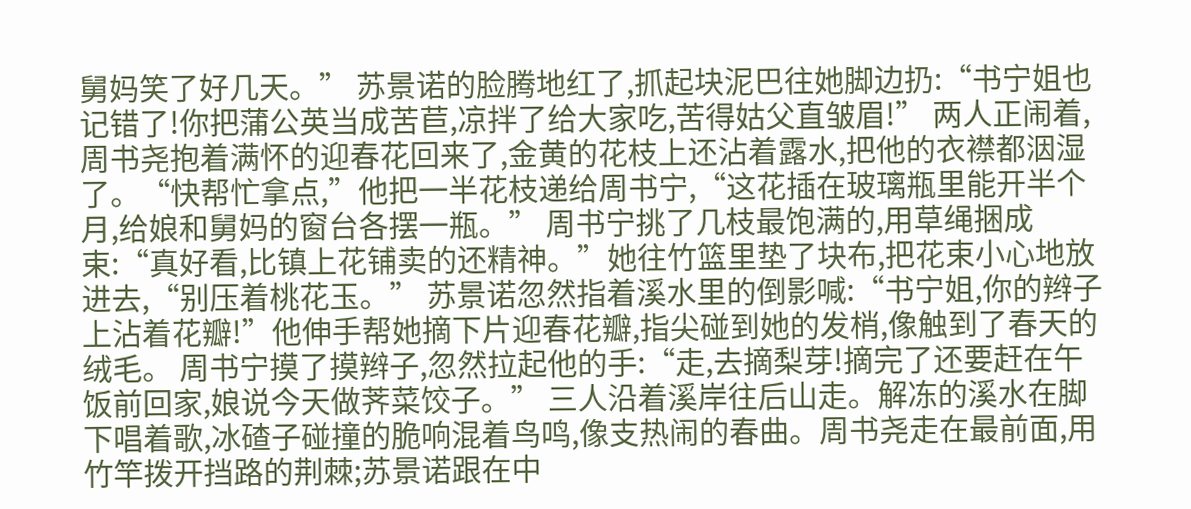舅妈笑了好几天。” 苏景诺的脸腾地红了,抓起块泥巴往她脚边扔:“书宁姐也记错了!你把蒲公英当成苦苣,凉拌了给大家吃,苦得姑父直皱眉!” 两人正闹着,周书尧抱着满怀的迎春花回来了,金黄的花枝上还沾着露水,把他的衣襟都洇湿了。“快帮忙拿点,”他把一半花枝递给周书宁,“这花插在玻璃瓶里能开半个月,给娘和舅妈的窗台各摆一瓶。” 周书宁挑了几枝最饱满的,用草绳捆成束:“真好看,比镇上花铺卖的还精神。”她往竹篮里垫了块布,把花束小心地放进去,“别压着桃花玉。” 苏景诺忽然指着溪水里的倒影喊:“书宁姐,你的辫子上沾着花瓣!”他伸手帮她摘下片迎春花瓣,指尖碰到她的发梢,像触到了春天的绒毛。 周书宁摸了摸辫子,忽然拉起他的手:“走,去摘梨芽!摘完了还要赶在午饭前回家,娘说今天做荠菜饺子。” 三人沿着溪岸往后山走。解冻的溪水在脚下唱着歌,冰碴子碰撞的脆响混着鸟鸣,像支热闹的春曲。周书尧走在最前面,用竹竿拨开挡路的荆棘;苏景诺跟在中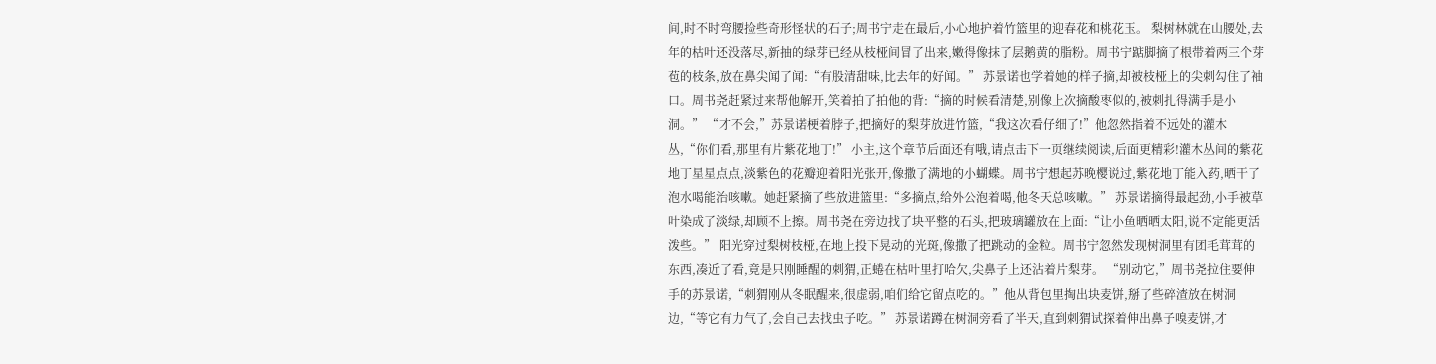间,时不时弯腰捡些奇形怪状的石子;周书宁走在最后,小心地护着竹篮里的迎春花和桃花玉。 梨树林就在山腰处,去年的枯叶还没落尽,新抽的绿芽已经从枝桠间冒了出来,嫩得像抹了层鹅黄的脂粉。周书宁踮脚摘了根带着两三个芽苞的枝条,放在鼻尖闻了闻:“有股清甜味,比去年的好闻。” 苏景诺也学着她的样子摘,却被枝桠上的尖刺勾住了袖口。周书尧赶紧过来帮他解开,笑着拍了拍他的背:“摘的时候看清楚,别像上次摘酸枣似的,被刺扎得满手是小洞。” “才不会,”苏景诺梗着脖子,把摘好的梨芽放进竹篮,“我这次看仔细了!”他忽然指着不远处的灌木丛,“你们看,那里有片紫花地丁!” 小主,这个章节后面还有哦,请点击下一页继续阅读,后面更精彩!灌木丛间的紫花地丁星星点点,淡紫色的花瓣迎着阳光张开,像撒了满地的小蝴蝶。周书宁想起苏晚樱说过,紫花地丁能入药,晒干了泡水喝能治咳嗽。她赶紧摘了些放进篮里:“多摘点,给外公泡着喝,他冬天总咳嗽。” 苏景诺摘得最起劲,小手被草叶染成了淡绿,却顾不上擦。周书尧在旁边找了块平整的石头,把玻璃罐放在上面:“让小鱼晒晒太阳,说不定能更活泼些。” 阳光穿过梨树枝桠,在地上投下晃动的光斑,像撒了把跳动的金粒。周书宁忽然发现树洞里有团毛茸茸的东西,凑近了看,竟是只刚睡醒的刺猬,正蜷在枯叶里打哈欠,尖鼻子上还沾着片梨芽。 “别动它,”周书尧拉住要伸手的苏景诺,“刺猬刚从冬眠醒来,很虚弱,咱们给它留点吃的。”他从背包里掏出块麦饼,掰了些碎渣放在树洞边,“等它有力气了,会自己去找虫子吃。” 苏景诺蹲在树洞旁看了半天,直到刺猬试探着伸出鼻子嗅麦饼,才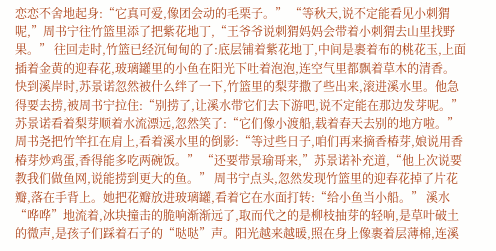恋恋不舍地起身:“它真可爱,像团会动的毛栗子。” “等秋天,说不定能看见小刺猬呢,”周书宁往竹篮里添了把紫花地丁,“王爷爷说刺猬妈妈会带着小刺猬去山里找野果。” 往回走时,竹篮已经沉甸甸的了:底层铺着紫花地丁,中间是裹着布的桃花玉,上面插着金黄的迎春花,玻璃罐里的小鱼在阳光下吐着泡泡,连空气里都飘着草木的清香。 快到溪岸时,苏景诺忽然被什么绊了一下,竹篮里的梨芽撒了些出来,滚进溪水里。他急得要去捞,被周书宁拉住:“别捞了,让溪水带它们去下游吧,说不定能在那边发芽呢。” 苏景诺看着梨芽顺着水流漂远,忽然笑了:“它们像小渡船,载着春天去别的地方啦。” 周书尧把竹竿扛在肩上,看着溪水里的倒影:“等过些日子,咱们再来摘香椿芽,娘说用香椿芽炒鸡蛋,香得能多吃两碗饭。” “还要带景瑜哥来,”苏景诺补充道,“他上次说要教我们做鱼网,说能捞到更大的鱼。” 周书宁点头,忽然发现竹篮里的迎春花掉了片花瓣,落在手背上。她把花瓣放进玻璃罐,看着它在水面打转:“给小鱼当小船。” 溪水“哗哗”地流着,冰块撞击的脆响渐渐远了,取而代之的是柳枝抽芽的轻响,是草叶破土的微声,是孩子们踩着石子的“哒哒”声。阳光越来越暖,照在身上像裹着层薄棉,连溪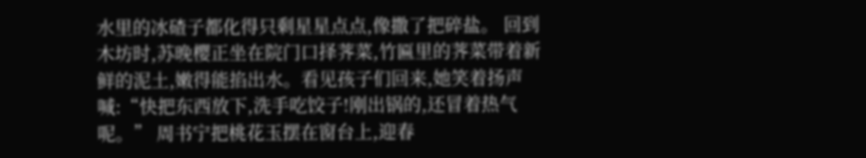水里的冰碴子都化得只剩星星点点,像撒了把碎盐。 回到木坊时,苏晚樱正坐在院门口择荠菜,竹匾里的荠菜带着新鲜的泥土,嫩得能掐出水。看见孩子们回来,她笑着扬声喊:“快把东西放下,洗手吃饺子!刚出锅的,还冒着热气呢。” 周书宁把桃花玉摆在窗台上,迎春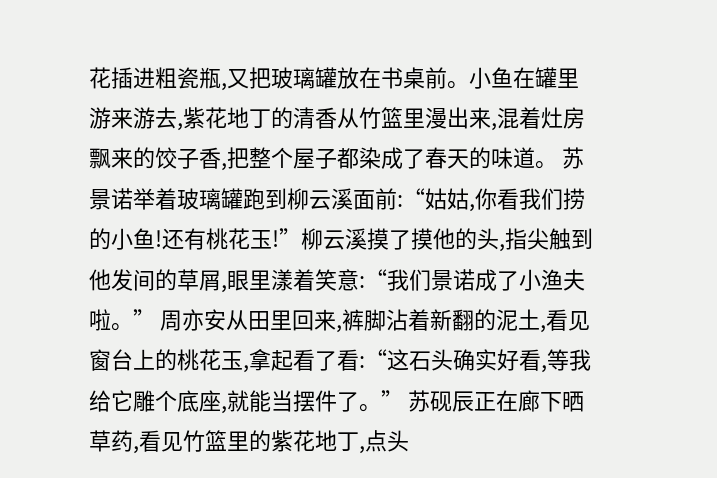花插进粗瓷瓶,又把玻璃罐放在书桌前。小鱼在罐里游来游去,紫花地丁的清香从竹篮里漫出来,混着灶房飘来的饺子香,把整个屋子都染成了春天的味道。 苏景诺举着玻璃罐跑到柳云溪面前:“姑姑,你看我们捞的小鱼!还有桃花玉!”柳云溪摸了摸他的头,指尖触到他发间的草屑,眼里漾着笑意:“我们景诺成了小渔夫啦。” 周亦安从田里回来,裤脚沾着新翻的泥土,看见窗台上的桃花玉,拿起看了看:“这石头确实好看,等我给它雕个底座,就能当摆件了。” 苏砚辰正在廊下晒草药,看见竹篮里的紫花地丁,点头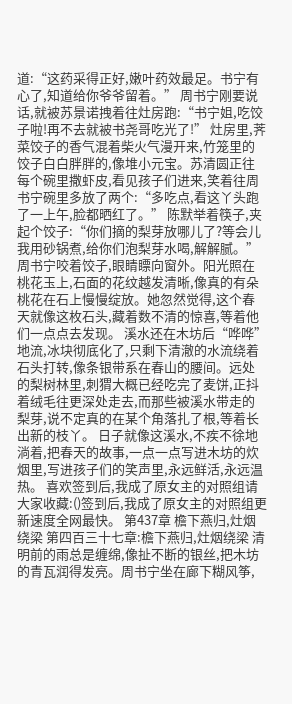道:“这药采得正好,嫩叶药效最足。书宁有心了,知道给你爷爷留着。” 周书宁刚要说话,就被苏景诺拽着往灶房跑:“书宁姐,吃饺子啦!再不去就被书尧哥吃光了!” 灶房里,荠菜饺子的香气混着柴火气漫开来,竹笼里的饺子白白胖胖的,像堆小元宝。苏清圆正往每个碗里撒虾皮,看见孩子们进来,笑着往周书宁碗里多放了两个:“多吃点,看这丫头跑了一上午,脸都晒红了。” 陈默举着筷子,夹起个饺子:“你们摘的梨芽放哪儿了?等会儿我用砂锅煮,给你们泡梨芽水喝,解解腻。” 周书宁咬着饺子,眼睛瞟向窗外。阳光照在桃花玉上,石面的花纹越发清晰,像真的有朵桃花在石上慢慢绽放。她忽然觉得,这个春天就像这枚石头,藏着数不清的惊喜,等着他们一点点去发现。 溪水还在木坊后“哗哗”地流,冰块彻底化了,只剩下清澈的水流绕着石头打转,像条银带系在春山的腰间。远处的梨树林里,刺猬大概已经吃完了麦饼,正抖着绒毛往更深处走去,而那些被溪水带走的梨芽,说不定真的在某个角落扎了根,等着长出新的枝丫。 日子就像这溪水,不疾不徐地淌着,把春天的故事,一点一点写进木坊的炊烟里,写进孩子们的笑声里,永远鲜活,永远温热。 喜欢签到后,我成了原女主的对照组请大家收藏:()签到后,我成了原女主的对照组更新速度全网最快。 第437章 檐下燕归,灶烟绕梁 第四百三十七章:檐下燕归,灶烟绕梁 清明前的雨总是缠绵,像扯不断的银丝,把木坊的青瓦润得发亮。周书宁坐在廊下糊风筝,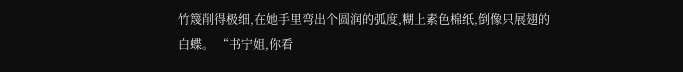竹篾削得极细,在她手里弯出个圆润的弧度,糊上素色棉纸,倒像只展翅的白蝶。 “书宁姐,你看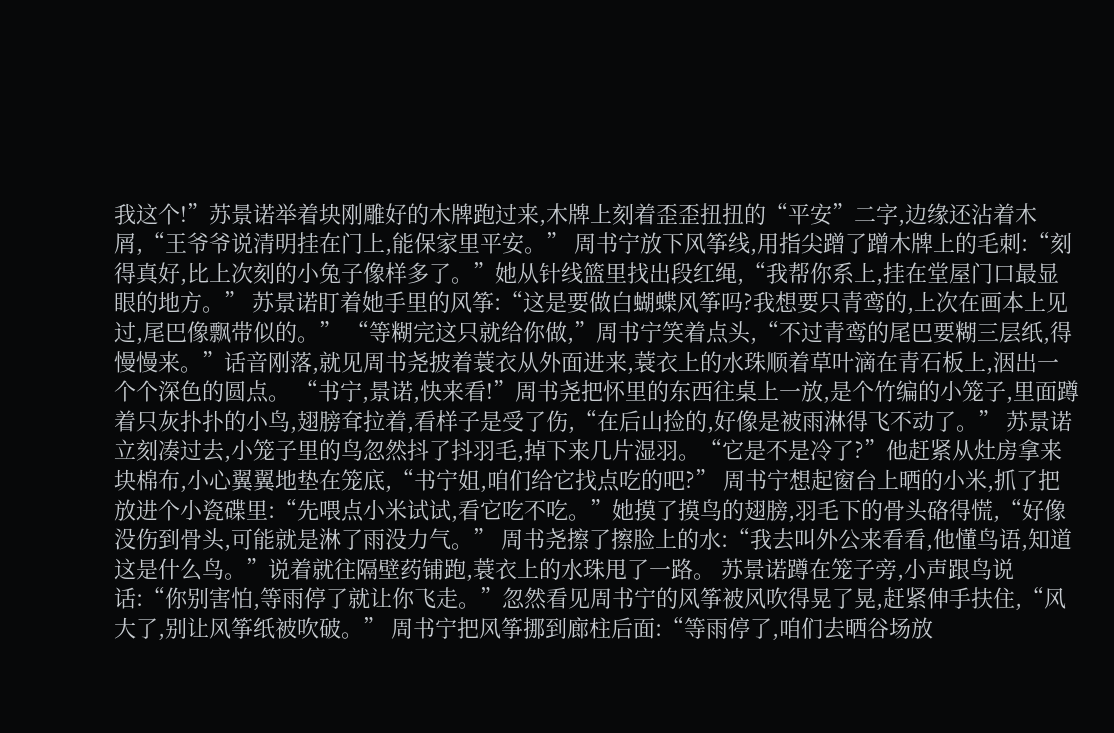我这个!”苏景诺举着块刚雕好的木牌跑过来,木牌上刻着歪歪扭扭的“平安”二字,边缘还沾着木屑,“王爷爷说清明挂在门上,能保家里平安。” 周书宁放下风筝线,用指尖蹭了蹭木牌上的毛刺:“刻得真好,比上次刻的小兔子像样多了。”她从针线篮里找出段红绳,“我帮你系上,挂在堂屋门口最显眼的地方。” 苏景诺盯着她手里的风筝:“这是要做白蝴蝶风筝吗?我想要只青鸾的,上次在画本上见过,尾巴像飘带似的。” “等糊完这只就给你做,”周书宁笑着点头,“不过青鸾的尾巴要糊三层纸,得慢慢来。”话音刚落,就见周书尧披着蓑衣从外面进来,蓑衣上的水珠顺着草叶滴在青石板上,洇出一个个深色的圆点。 “书宁,景诺,快来看!”周书尧把怀里的东西往桌上一放,是个竹编的小笼子,里面蹲着只灰扑扑的小鸟,翅膀耷拉着,看样子是受了伤,“在后山捡的,好像是被雨淋得飞不动了。” 苏景诺立刻凑过去,小笼子里的鸟忽然抖了抖羽毛,掉下来几片湿羽。“它是不是冷了?”他赶紧从灶房拿来块棉布,小心翼翼地垫在笼底,“书宁姐,咱们给它找点吃的吧?” 周书宁想起窗台上晒的小米,抓了把放进个小瓷碟里:“先喂点小米试试,看它吃不吃。”她摸了摸鸟的翅膀,羽毛下的骨头硌得慌,“好像没伤到骨头,可能就是淋了雨没力气。” 周书尧擦了擦脸上的水:“我去叫外公来看看,他懂鸟语,知道这是什么鸟。”说着就往隔壁药铺跑,蓑衣上的水珠甩了一路。 苏景诺蹲在笼子旁,小声跟鸟说话:“你别害怕,等雨停了就让你飞走。”忽然看见周书宁的风筝被风吹得晃了晃,赶紧伸手扶住,“风大了,别让风筝纸被吹破。” 周书宁把风筝挪到廊柱后面:“等雨停了,咱们去晒谷场放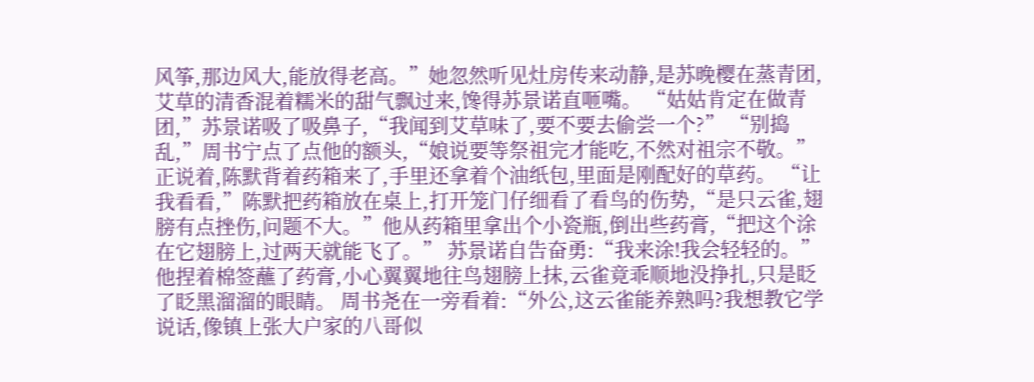风筝,那边风大,能放得老高。”她忽然听见灶房传来动静,是苏晚樱在蒸青团,艾草的清香混着糯米的甜气飘过来,馋得苏景诺直咂嘴。 “姑姑肯定在做青团,”苏景诺吸了吸鼻子,“我闻到艾草味了,要不要去偷尝一个?” “别捣乱,”周书宁点了点他的额头,“娘说要等祭祖完才能吃,不然对祖宗不敬。”正说着,陈默背着药箱来了,手里还拿着个油纸包,里面是刚配好的草药。 “让我看看,”陈默把药箱放在桌上,打开笼门仔细看了看鸟的伤势,“是只云雀,翅膀有点挫伤,问题不大。”他从药箱里拿出个小瓷瓶,倒出些药膏,“把这个涂在它翅膀上,过两天就能飞了。” 苏景诺自告奋勇:“我来涂!我会轻轻的。”他捏着棉签蘸了药膏,小心翼翼地往鸟翅膀上抹,云雀竟乖顺地没挣扎,只是眨了眨黑溜溜的眼睛。 周书尧在一旁看着:“外公,这云雀能养熟吗?我想教它学说话,像镇上张大户家的八哥似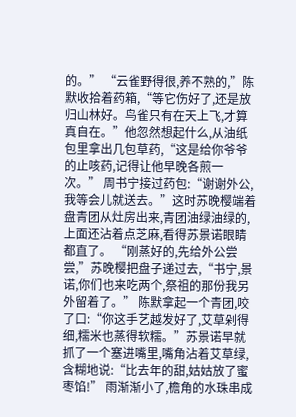的。” “云雀野得很,养不熟的,”陈默收拾着药箱,“等它伤好了,还是放归山林好。鸟雀只有在天上飞,才算真自在。”他忽然想起什么,从油纸包里拿出几包草药,“这是给你爷爷的止咳药,记得让他早晚各煎一次。” 周书宁接过药包:“谢谢外公,我等会儿就送去。”这时苏晚樱端着盘青团从灶房出来,青团油绿油绿的,上面还沾着点芝麻,看得苏景诺眼睛都直了。 “刚蒸好的,先给外公尝尝,”苏晚樱把盘子递过去,“书宁,景诺,你们也来吃两个,祭祖的那份我另外留着了。” 陈默拿起一个青团,咬了口:“你这手艺越发好了,艾草剁得细,糯米也蒸得软糯。”苏景诺早就抓了一个塞进嘴里,嘴角沾着艾草绿,含糊地说:“比去年的甜,姑姑放了蜜枣馅!” 雨渐渐小了,檐角的水珠串成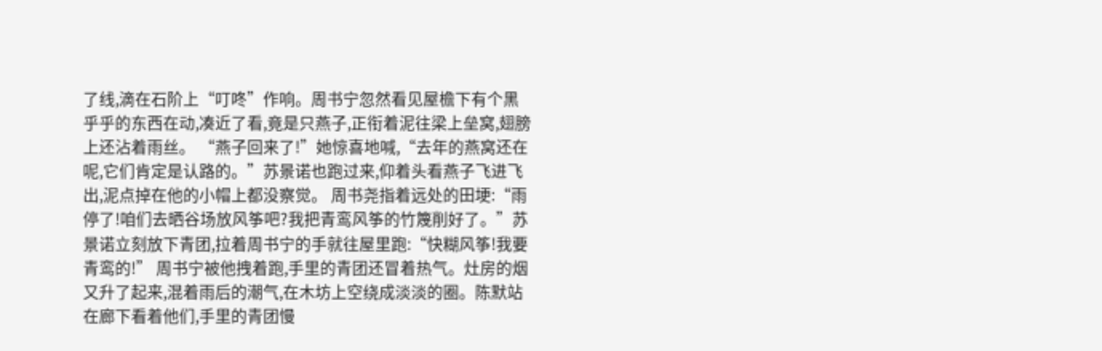了线,滴在石阶上“叮咚”作响。周书宁忽然看见屋檐下有个黑乎乎的东西在动,凑近了看,竟是只燕子,正衔着泥往梁上垒窝,翅膀上还沾着雨丝。 “燕子回来了!”她惊喜地喊,“去年的燕窝还在呢,它们肯定是认路的。”苏景诺也跑过来,仰着头看燕子飞进飞出,泥点掉在他的小帽上都没察觉。 周书尧指着远处的田埂:“雨停了!咱们去晒谷场放风筝吧?我把青鸾风筝的竹篾削好了。”苏景诺立刻放下青团,拉着周书宁的手就往屋里跑:“快糊风筝!我要青鸾的!” 周书宁被他拽着跑,手里的青团还冒着热气。灶房的烟又升了起来,混着雨后的潮气,在木坊上空绕成淡淡的圈。陈默站在廊下看着他们,手里的青团慢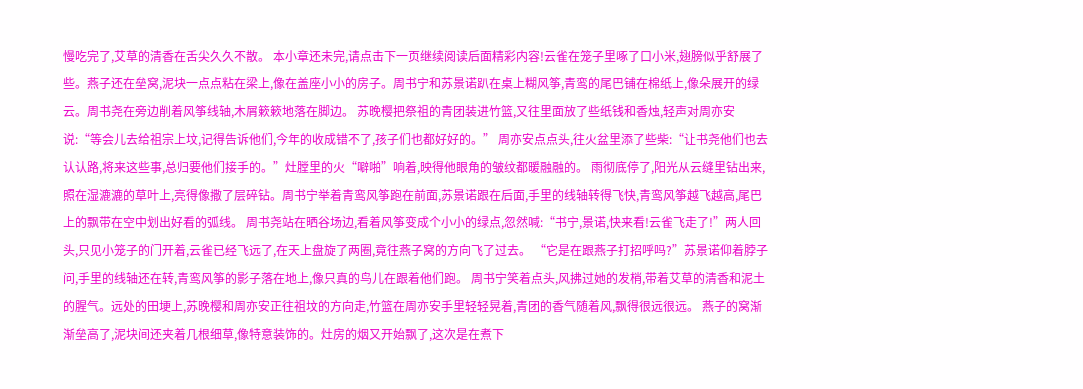慢吃完了,艾草的清香在舌尖久久不散。 本小章还未完,请点击下一页继续阅读后面精彩内容!云雀在笼子里啄了口小米,翅膀似乎舒展了些。燕子还在垒窝,泥块一点点粘在梁上,像在盖座小小的房子。周书宁和苏景诺趴在桌上糊风筝,青鸾的尾巴铺在棉纸上,像朵展开的绿云。周书尧在旁边削着风筝线轴,木屑簌簌地落在脚边。 苏晚樱把祭祖的青团装进竹篮,又往里面放了些纸钱和香烛,轻声对周亦安说:“等会儿去给祖宗上坟,记得告诉他们,今年的收成错不了,孩子们也都好好的。” 周亦安点点头,往火盆里添了些柴:“让书尧他们也去认认路,将来这些事,总归要他们接手的。”灶膛里的火“噼啪”响着,映得他眼角的皱纹都暖融融的。 雨彻底停了,阳光从云缝里钻出来,照在湿漉漉的草叶上,亮得像撒了层碎钻。周书宁举着青鸾风筝跑在前面,苏景诺跟在后面,手里的线轴转得飞快,青鸾风筝越飞越高,尾巴上的飘带在空中划出好看的弧线。 周书尧站在晒谷场边,看着风筝变成个小小的绿点,忽然喊:“书宁,景诺,快来看!云雀飞走了!”两人回头,只见小笼子的门开着,云雀已经飞远了,在天上盘旋了两圈,竟往燕子窝的方向飞了过去。 “它是在跟燕子打招呼吗?”苏景诺仰着脖子问,手里的线轴还在转,青鸾风筝的影子落在地上,像只真的鸟儿在跟着他们跑。 周书宁笑着点头,风拂过她的发梢,带着艾草的清香和泥土的腥气。远处的田埂上,苏晚樱和周亦安正往祖坟的方向走,竹篮在周亦安手里轻轻晃着,青团的香气随着风,飘得很远很远。 燕子的窝渐渐垒高了,泥块间还夹着几根细草,像特意装饰的。灶房的烟又开始飘了,这次是在煮下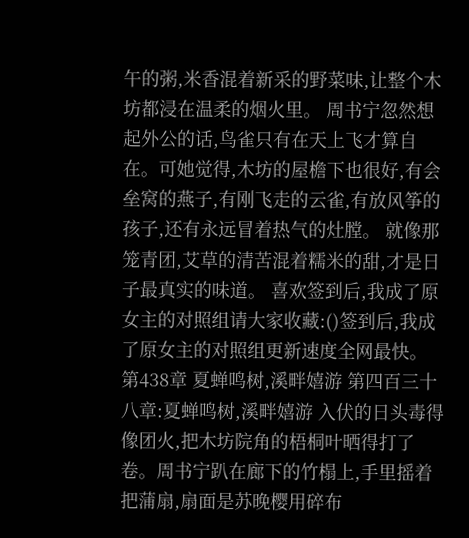午的粥,米香混着新采的野菜味,让整个木坊都浸在温柔的烟火里。 周书宁忽然想起外公的话,鸟雀只有在天上飞才算自在。可她觉得,木坊的屋檐下也很好,有会垒窝的燕子,有刚飞走的云雀,有放风筝的孩子,还有永远冒着热气的灶膛。 就像那笼青团,艾草的清苦混着糯米的甜,才是日子最真实的味道。 喜欢签到后,我成了原女主的对照组请大家收藏:()签到后,我成了原女主的对照组更新速度全网最快。 第438章 夏蝉鸣树,溪畔嬉游 第四百三十八章:夏蝉鸣树,溪畔嬉游 入伏的日头毒得像团火,把木坊院角的梧桐叶晒得打了卷。周书宁趴在廊下的竹榻上,手里摇着把蒲扇,扇面是苏晚樱用碎布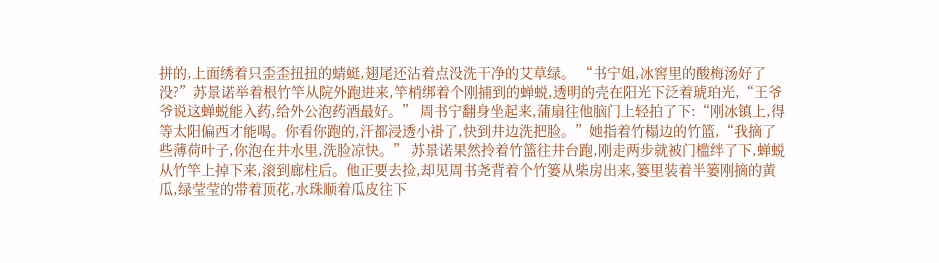拼的,上面绣着只歪歪扭扭的蜻蜓,翅尾还沾着点没洗干净的艾草绿。 “书宁姐,冰窖里的酸梅汤好了没?”苏景诺举着根竹竿从院外跑进来,竿梢绑着个刚捕到的蝉蜕,透明的壳在阳光下泛着琥珀光,“王爷爷说这蝉蜕能入药,给外公泡药酒最好。” 周书宁翻身坐起来,蒲扇往他脑门上轻拍了下:“刚冰镇上,得等太阳偏西才能喝。你看你跑的,汗都浸透小褂了,快到井边洗把脸。”她指着竹榻边的竹篮,“我摘了些薄荷叶子,你泡在井水里,洗脸凉快。” 苏景诺果然拎着竹篮往井台跑,刚走两步就被门槛绊了下,蝉蜕从竹竿上掉下来,滚到廊柱后。他正要去捡,却见周书尧背着个竹篓从柴房出来,篓里装着半篓刚摘的黄瓜,绿莹莹的带着顶花,水珠顺着瓜皮往下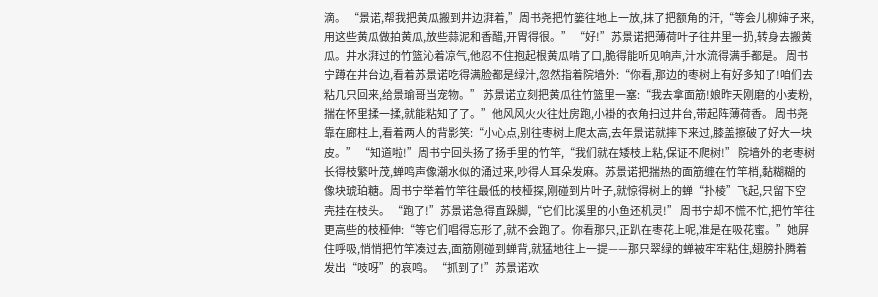滴。 “景诺,帮我把黄瓜搬到井边湃着,”周书尧把竹篓往地上一放,抹了把额角的汗,“等会儿柳婶子来,用这些黄瓜做拍黄瓜,放些蒜泥和香醋,开胃得很。” “好!”苏景诺把薄荷叶子往井里一扔,转身去搬黄瓜。井水湃过的竹篮沁着凉气,他忍不住抱起根黄瓜啃了口,脆得能听见响声,汁水流得满手都是。 周书宁蹲在井台边,看着苏景诺吃得满脸都是绿汁,忽然指着院墙外:“你看,那边的枣树上有好多知了!咱们去粘几只回来,给景瑜哥当宠物。” 苏景诺立刻把黄瓜往竹篮里一塞:“我去拿面筋!娘昨天刚磨的小麦粉,揣在怀里揉一揉,就能粘知了了。”他风风火火往灶房跑,小褂的衣角扫过井台,带起阵薄荷香。 周书尧靠在廊柱上,看着两人的背影笑:“小心点,别往枣树上爬太高,去年景诺就摔下来过,膝盖擦破了好大一块皮。” “知道啦!”周书宁回头扬了扬手里的竹竿,“我们就在矮枝上粘,保证不爬树!” 院墙外的老枣树长得枝繁叶茂,蝉鸣声像潮水似的涌过来,吵得人耳朵发麻。苏景诺把揣热的面筋缠在竹竿梢,黏糊糊的像块琥珀糖。周书宁举着竹竿往最低的枝桠探,刚碰到片叶子,就惊得树上的蝉“扑棱”飞起,只留下空壳挂在枝头。 “跑了!”苏景诺急得直跺脚,“它们比溪里的小鱼还机灵!” 周书宁却不慌不忙,把竹竿往更高些的枝桠伸:“等它们唱得忘形了,就不会跑了。你看那只,正趴在枣花上呢,准是在吸花蜜。”她屏住呼吸,悄悄把竹竿凑过去,面筋刚碰到蝉背,就猛地往上一提——那只翠绿的蝉被牢牢粘住,翅膀扑腾着发出“吱呀”的哀鸣。 “抓到了!”苏景诺欢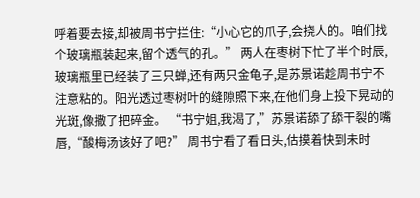呼着要去接,却被周书宁拦住:“小心它的爪子,会挠人的。咱们找个玻璃瓶装起来,留个透气的孔。” 两人在枣树下忙了半个时辰,玻璃瓶里已经装了三只蝉,还有两只金龟子,是苏景诺趁周书宁不注意粘的。阳光透过枣树叶的缝隙照下来,在他们身上投下晃动的光斑,像撒了把碎金。 “书宁姐,我渴了,”苏景诺舔了舔干裂的嘴唇,“酸梅汤该好了吧?” 周书宁看了看日头,估摸着快到未时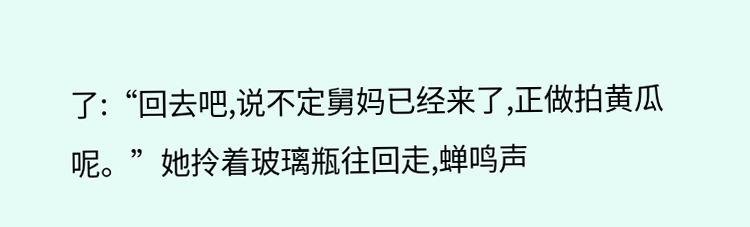了:“回去吧,说不定舅妈已经来了,正做拍黄瓜呢。”她拎着玻璃瓶往回走,蝉鸣声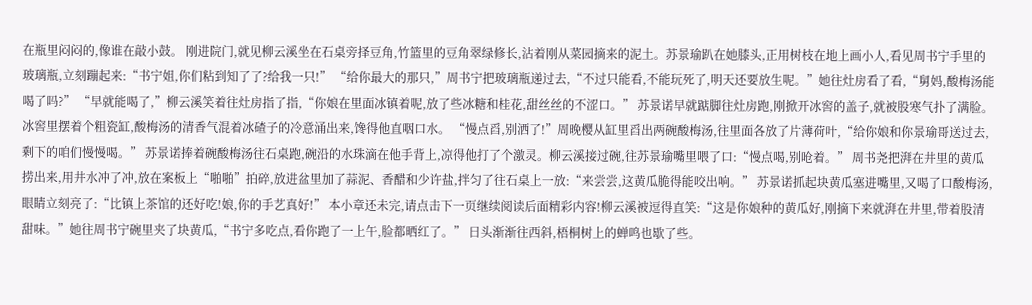在瓶里闷闷的,像谁在敲小鼓。 刚进院门,就见柳云溪坐在石桌旁择豆角,竹篮里的豆角翠绿修长,沾着刚从菜园摘来的泥土。苏景瑜趴在她膝头,正用树枝在地上画小人,看见周书宁手里的玻璃瓶,立刻蹦起来:“书宁姐,你们粘到知了了?给我一只!” “给你最大的那只,”周书宁把玻璃瓶递过去,“不过只能看,不能玩死了,明天还要放生呢。”她往灶房看了看,“舅妈,酸梅汤能喝了吗?” “早就能喝了,”柳云溪笑着往灶房指了指,“你娘在里面冰镇着呢,放了些冰糖和桂花,甜丝丝的不涩口。” 苏景诺早就踮脚往灶房跑,刚掀开冰窖的盖子,就被股寒气扑了满脸。冰窖里摆着个粗瓷缸,酸梅汤的清香气混着冰碴子的冷意涌出来,馋得他直咽口水。 “慢点舀,别洒了!”周晚樱从缸里舀出两碗酸梅汤,往里面各放了片薄荷叶,“给你娘和你景瑜哥送过去,剩下的咱们慢慢喝。” 苏景诺捧着碗酸梅汤往石桌跑,碗沿的水珠滴在他手背上,凉得他打了个激灵。柳云溪接过碗,往苏景瑜嘴里喂了口:“慢点喝,别呛着。” 周书尧把湃在井里的黄瓜捞出来,用井水冲了冲,放在案板上“啪啪”拍碎,放进盆里加了蒜泥、香醋和少许盐,拌匀了往石桌上一放:“来尝尝,这黄瓜脆得能咬出响。” 苏景诺抓起块黄瓜塞进嘴里,又喝了口酸梅汤,眼睛立刻亮了:“比镇上茶馆的还好吃!娘,你的手艺真好!” 本小章还未完,请点击下一页继续阅读后面精彩内容!柳云溪被逗得直笑:“这是你娘种的黄瓜好,刚摘下来就湃在井里,带着股清甜味。”她往周书宁碗里夹了块黄瓜,“书宁多吃点,看你跑了一上午,脸都晒红了。” 日头渐渐往西斜,梧桐树上的蝉鸣也歇了些。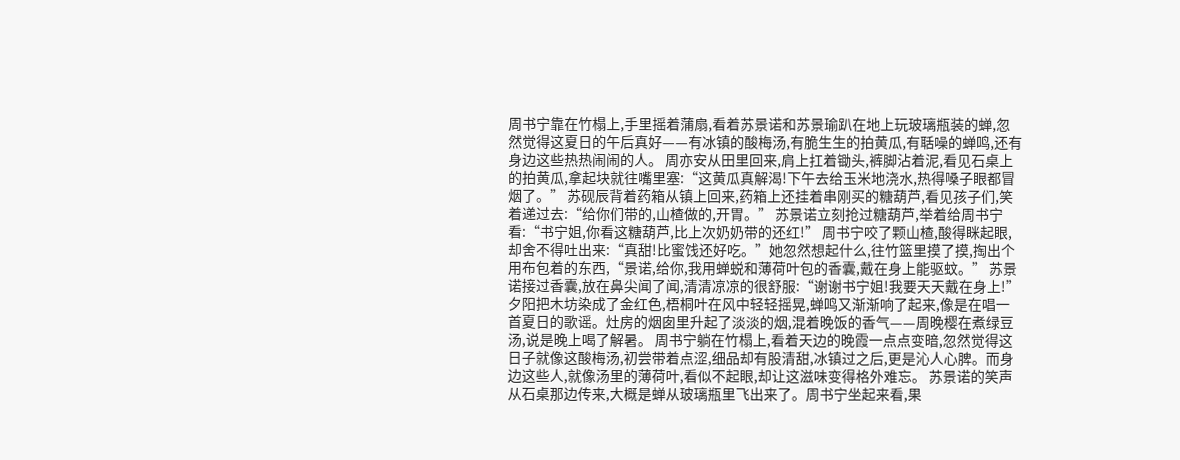周书宁靠在竹榻上,手里摇着蒲扇,看着苏景诺和苏景瑜趴在地上玩玻璃瓶装的蝉,忽然觉得这夏日的午后真好——有冰镇的酸梅汤,有脆生生的拍黄瓜,有聒噪的蝉鸣,还有身边这些热热闹闹的人。 周亦安从田里回来,肩上扛着锄头,裤脚沾着泥,看见石桌上的拍黄瓜,拿起块就往嘴里塞:“这黄瓜真解渴!下午去给玉米地浇水,热得嗓子眼都冒烟了。” 苏砚辰背着药箱从镇上回来,药箱上还挂着串刚买的糖葫芦,看见孩子们,笑着递过去:“给你们带的,山楂做的,开胃。” 苏景诺立刻抢过糖葫芦,举着给周书宁看:“书宁姐,你看这糖葫芦,比上次奶奶带的还红!” 周书宁咬了颗山楂,酸得眯起眼,却舍不得吐出来:“真甜!比蜜饯还好吃。”她忽然想起什么,往竹篮里摸了摸,掏出个用布包着的东西,“景诺,给你,我用蝉蜕和薄荷叶包的香囊,戴在身上能驱蚊。” 苏景诺接过香囊,放在鼻尖闻了闻,清清凉凉的很舒服:“谢谢书宁姐!我要天天戴在身上!” 夕阳把木坊染成了金红色,梧桐叶在风中轻轻摇晃,蝉鸣又渐渐响了起来,像是在唱一首夏日的歌谣。灶房的烟囱里升起了淡淡的烟,混着晚饭的香气——周晚樱在煮绿豆汤,说是晚上喝了解暑。 周书宁躺在竹榻上,看着天边的晚霞一点点变暗,忽然觉得这日子就像这酸梅汤,初尝带着点涩,细品却有股清甜,冰镇过之后,更是沁人心脾。而身边这些人,就像汤里的薄荷叶,看似不起眼,却让这滋味变得格外难忘。 苏景诺的笑声从石桌那边传来,大概是蝉从玻璃瓶里飞出来了。周书宁坐起来看,果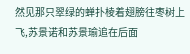然见那只翠绿的蝉扑棱着翅膀往枣树上飞,苏景诺和苏景瑜追在后面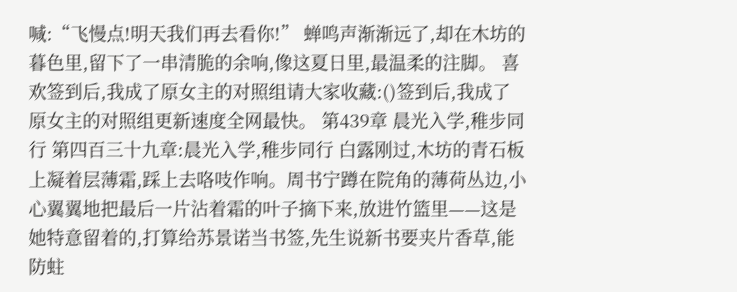喊:“飞慢点!明天我们再去看你!” 蝉鸣声渐渐远了,却在木坊的暮色里,留下了一串清脆的余响,像这夏日里,最温柔的注脚。 喜欢签到后,我成了原女主的对照组请大家收藏:()签到后,我成了原女主的对照组更新速度全网最快。 第439章 晨光入学,稚步同行 第四百三十九章:晨光入学,稚步同行 白露刚过,木坊的青石板上凝着层薄霜,踩上去咯吱作响。周书宁蹲在院角的薄荷丛边,小心翼翼地把最后一片沾着霜的叶子摘下来,放进竹篮里——这是她特意留着的,打算给苏景诺当书签,先生说新书要夹片香草,能防蛀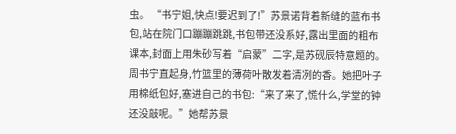虫。 “书宁姐,快点!要迟到了!”苏景诺背着新缝的蓝布书包,站在院门口蹦蹦跳跳,书包带还没系好,露出里面的粗布课本,封面上用朱砂写着“启蒙”二字,是苏砚辰特意题的。 周书宁直起身,竹篮里的薄荷叶散发着清冽的香。她把叶子用棉纸包好,塞进自己的书包:“来了来了,慌什么,学堂的钟还没敲呢。”她帮苏景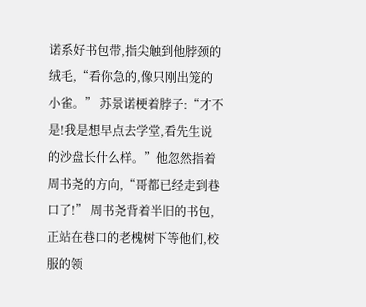诺系好书包带,指尖触到他脖颈的绒毛,“看你急的,像只刚出笼的小雀。” 苏景诺梗着脖子:“才不是!我是想早点去学堂,看先生说的沙盘长什么样。”他忽然指着周书尧的方向,“哥都已经走到巷口了!” 周书尧背着半旧的书包,正站在巷口的老槐树下等他们,校服的领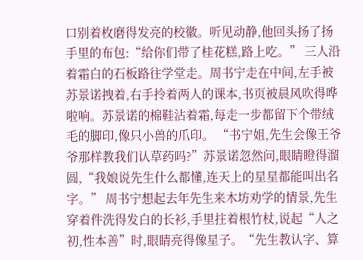口别着枚磨得发亮的校徽。听见动静,他回头扬了扬手里的布包:“给你们带了桂花糕,路上吃。” 三人沿着霜白的石板路往学堂走。周书宁走在中间,左手被苏景诺拽着,右手拎着两人的课本,书页被晨风吹得哗啦响。苏景诺的棉鞋沾着霜,每走一步都留下个带绒毛的脚印,像只小兽的爪印。 “书宁姐,先生会像王爷爷那样教我们认草药吗?”苏景诺忽然问,眼睛瞪得溜圆,“我娘说先生什么都懂,连天上的星星都能叫出名字。” 周书宁想起去年先生来木坊劝学的情景,先生穿着件洗得发白的长衫,手里拄着根竹杖,说起“人之初,性本善”时,眼睛亮得像星子。“先生教认字、算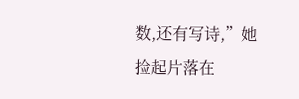数,还有写诗,”她捡起片落在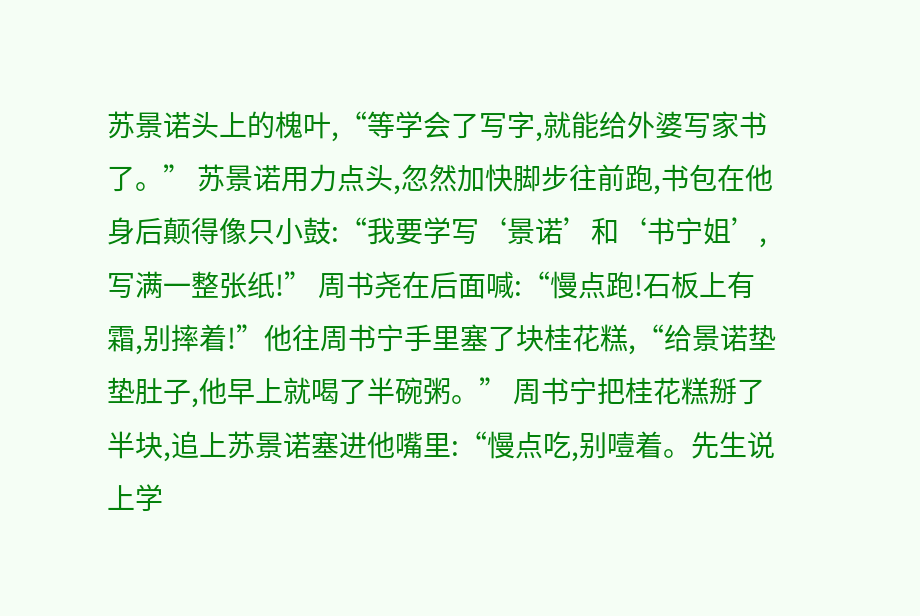苏景诺头上的槐叶,“等学会了写字,就能给外婆写家书了。” 苏景诺用力点头,忽然加快脚步往前跑,书包在他身后颠得像只小鼓:“我要学写‘景诺’和‘书宁姐’,写满一整张纸!” 周书尧在后面喊:“慢点跑!石板上有霜,别摔着!”他往周书宁手里塞了块桂花糕,“给景诺垫垫肚子,他早上就喝了半碗粥。” 周书宁把桂花糕掰了半块,追上苏景诺塞进他嘴里:“慢点吃,别噎着。先生说上学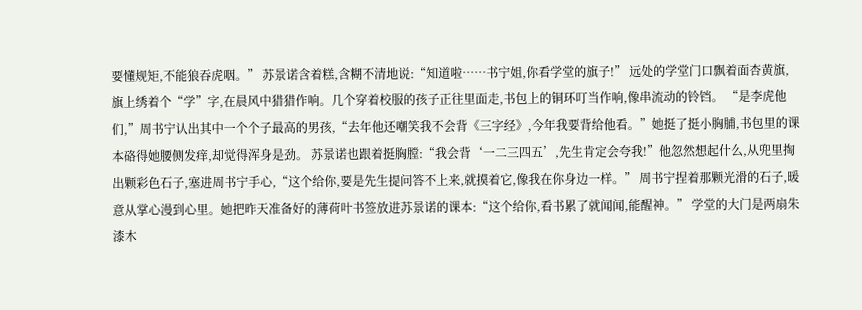要懂规矩,不能狼吞虎咽。” 苏景诺含着糕,含糊不清地说:“知道啦……书宁姐,你看学堂的旗子!” 远处的学堂门口飘着面杏黄旗,旗上绣着个“学”字,在晨风中猎猎作响。几个穿着校服的孩子正往里面走,书包上的铜环叮当作响,像串流动的铃铛。 “是李虎他们,”周书宁认出其中一个个子最高的男孩,“去年他还嘲笑我不会背《三字经》,今年我要背给他看。”她挺了挺小胸脯,书包里的课本硌得她腰侧发痒,却觉得浑身是劲。 苏景诺也跟着挺胸膛:“我会背‘一二三四五’,先生肯定会夸我!”他忽然想起什么,从兜里掏出颗彩色石子,塞进周书宁手心,“这个给你,要是先生提问答不上来,就摸着它,像我在你身边一样。” 周书宁捏着那颗光滑的石子,暖意从掌心漫到心里。她把昨天准备好的薄荷叶书签放进苏景诺的课本:“这个给你,看书累了就闻闻,能醒神。” 学堂的大门是两扇朱漆木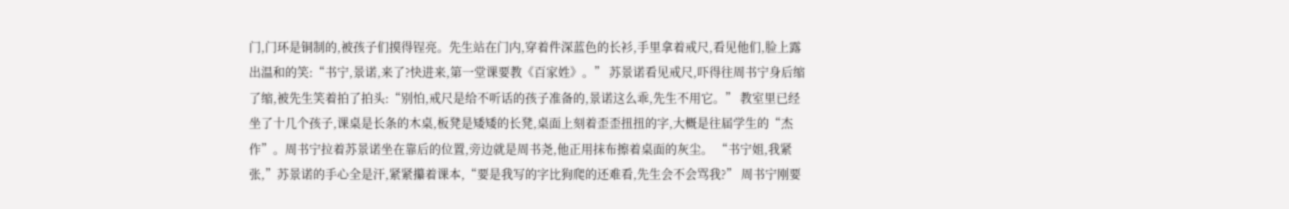门,门环是铜制的,被孩子们摸得锃亮。先生站在门内,穿着件深蓝色的长衫,手里拿着戒尺,看见他们,脸上露出温和的笑:“书宁,景诺,来了?快进来,第一堂课要教《百家姓》。” 苏景诺看见戒尺,吓得往周书宁身后缩了缩,被先生笑着拍了拍头:“别怕,戒尺是给不听话的孩子准备的,景诺这么乖,先生不用它。” 教室里已经坐了十几个孩子,课桌是长条的木桌,板凳是矮矮的长凳,桌面上刻着歪歪扭扭的字,大概是往届学生的“杰作”。周书宁拉着苏景诺坐在靠后的位置,旁边就是周书尧,他正用抹布擦着桌面的灰尘。 “书宁姐,我紧张,”苏景诺的手心全是汗,紧紧攥着课本,“要是我写的字比狗爬的还难看,先生会不会骂我?” 周书宁刚要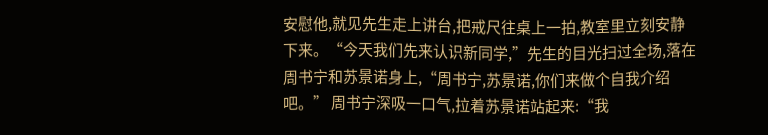安慰他,就见先生走上讲台,把戒尺往桌上一拍,教室里立刻安静下来。“今天我们先来认识新同学,”先生的目光扫过全场,落在周书宁和苏景诺身上,“周书宁,苏景诺,你们来做个自我介绍吧。” 周书宁深吸一口气,拉着苏景诺站起来:“我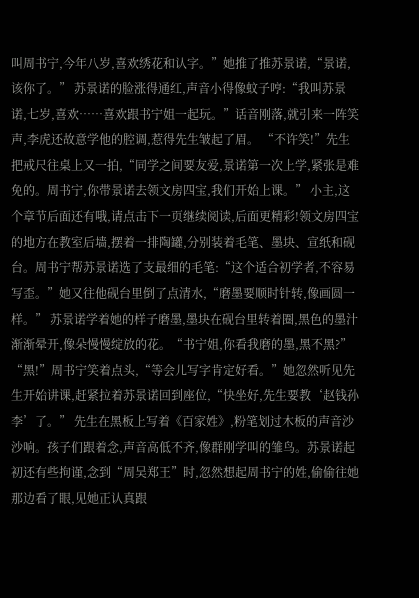叫周书宁,今年八岁,喜欢绣花和认字。”她推了推苏景诺,“景诺,该你了。” 苏景诺的脸涨得通红,声音小得像蚊子哼:“我叫苏景诺,七岁,喜欢……喜欢跟书宁姐一起玩。”话音刚落,就引来一阵笑声,李虎还故意学他的腔调,惹得先生皱起了眉。 “不许笑!”先生把戒尺往桌上又一拍,“同学之间要友爱,景诺第一次上学,紧张是难免的。周书宁,你带景诺去领文房四宝,我们开始上课。” 小主,这个章节后面还有哦,请点击下一页继续阅读,后面更精彩!领文房四宝的地方在教室后墙,摆着一排陶罐,分别装着毛笔、墨块、宣纸和砚台。周书宁帮苏景诺选了支最细的毛笔:“这个适合初学者,不容易写歪。”她又往他砚台里倒了点清水,“磨墨要顺时针转,像画圆一样。” 苏景诺学着她的样子磨墨,墨块在砚台里转着圈,黑色的墨汁渐渐晕开,像朵慢慢绽放的花。“书宁姐,你看我磨的墨,黑不黑?” “黑!”周书宁笑着点头,“等会儿写字肯定好看。”她忽然听见先生开始讲课,赶紧拉着苏景诺回到座位,“快坐好,先生要教‘赵钱孙李’了。” 先生在黑板上写着《百家姓》,粉笔划过木板的声音沙沙响。孩子们跟着念,声音高低不齐,像群刚学叫的雏鸟。苏景诺起初还有些拘谨,念到“周吴郑王”时,忽然想起周书宁的姓,偷偷往她那边看了眼,见她正认真跟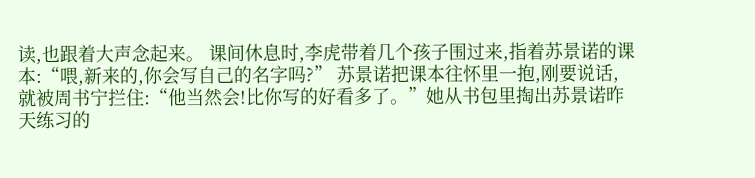读,也跟着大声念起来。 课间休息时,李虎带着几个孩子围过来,指着苏景诺的课本:“喂,新来的,你会写自己的名字吗?” 苏景诺把课本往怀里一抱,刚要说话,就被周书宁拦住:“他当然会!比你写的好看多了。”她从书包里掏出苏景诺昨天练习的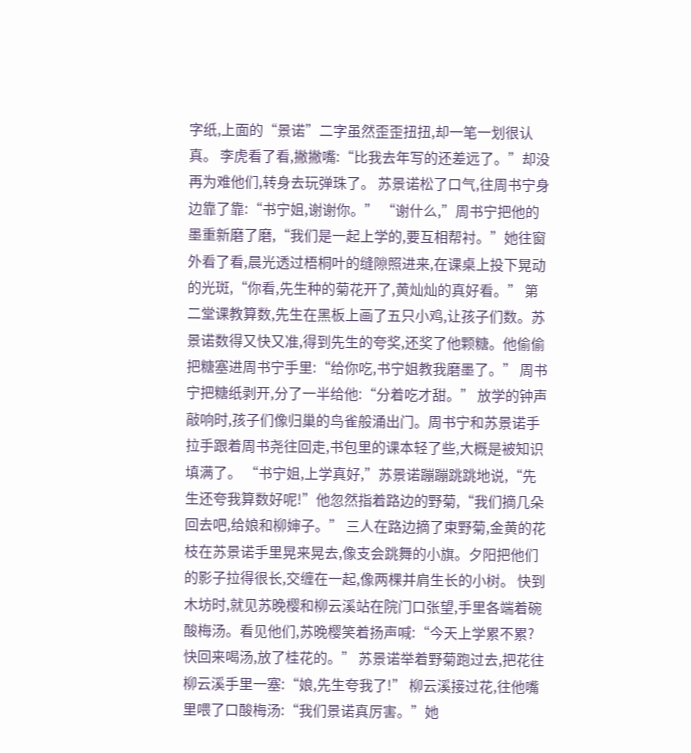字纸,上面的“景诺”二字虽然歪歪扭扭,却一笔一划很认真。 李虎看了看,撇撇嘴:“比我去年写的还差远了。”却没再为难他们,转身去玩弹珠了。 苏景诺松了口气,往周书宁身边靠了靠:“书宁姐,谢谢你。” “谢什么,”周书宁把他的墨重新磨了磨,“我们是一起上学的,要互相帮衬。”她往窗外看了看,晨光透过梧桐叶的缝隙照进来,在课桌上投下晃动的光斑,“你看,先生种的菊花开了,黄灿灿的真好看。” 第二堂课教算数,先生在黑板上画了五只小鸡,让孩子们数。苏景诺数得又快又准,得到先生的夸奖,还奖了他颗糖。他偷偷把糖塞进周书宁手里:“给你吃,书宁姐教我磨墨了。” 周书宁把糖纸剥开,分了一半给他:“分着吃才甜。” 放学的钟声敲响时,孩子们像归巢的鸟雀般涌出门。周书宁和苏景诺手拉手跟着周书尧往回走,书包里的课本轻了些,大概是被知识填满了。 “书宁姐,上学真好,”苏景诺蹦蹦跳跳地说,“先生还夸我算数好呢!”他忽然指着路边的野菊,“我们摘几朵回去吧,给娘和柳婶子。” 三人在路边摘了束野菊,金黄的花枝在苏景诺手里晃来晃去,像支会跳舞的小旗。夕阳把他们的影子拉得很长,交缠在一起,像两棵并肩生长的小树。 快到木坊时,就见苏晚樱和柳云溪站在院门口张望,手里各端着碗酸梅汤。看见他们,苏晚樱笑着扬声喊:“今天上学累不累?快回来喝汤,放了桂花的。” 苏景诺举着野菊跑过去,把花往柳云溪手里一塞:“娘,先生夸我了!” 柳云溪接过花,往他嘴里喂了口酸梅汤:“我们景诺真厉害。”她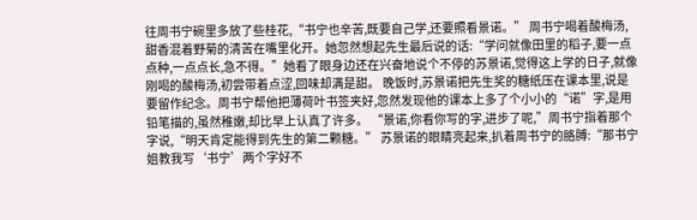往周书宁碗里多放了些桂花,“书宁也辛苦,既要自己学,还要照看景诺。” 周书宁喝着酸梅汤,甜香混着野菊的清苦在嘴里化开。她忽然想起先生最后说的话:“学问就像田里的稻子,要一点点种,一点点长,急不得。”她看了眼身边还在兴奋地说个不停的苏景诺,觉得这上学的日子,就像刚喝的酸梅汤,初尝带着点涩,回味却满是甜。 晚饭时,苏景诺把先生奖的糖纸压在课本里,说是要留作纪念。周书宁帮他把薄荷叶书签夹好,忽然发现他的课本上多了个小小的“诺”字,是用铅笔描的,虽然稚嫩,却比早上认真了许多。 “景诺,你看你写的字,进步了呢,”周书宁指着那个字说,“明天肯定能得到先生的第二颗糖。” 苏景诺的眼睛亮起来,扒着周书宁的胳膊:“那书宁姐教我写‘书宁’两个字好不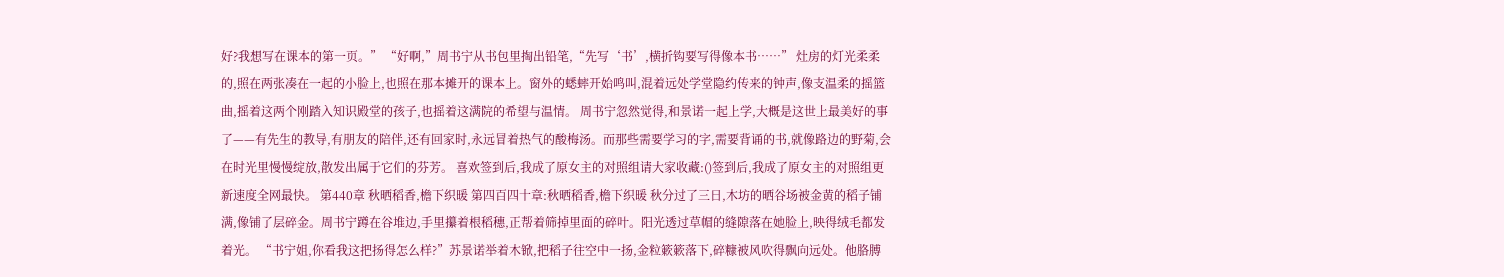好?我想写在课本的第一页。” “好啊,”周书宁从书包里掏出铅笔,“先写‘书’,横折钩要写得像本书……” 灶房的灯光柔柔的,照在两张凑在一起的小脸上,也照在那本摊开的课本上。窗外的蟋蟀开始鸣叫,混着远处学堂隐约传来的钟声,像支温柔的摇篮曲,摇着这两个刚踏入知识殿堂的孩子,也摇着这满院的希望与温情。 周书宁忽然觉得,和景诺一起上学,大概是这世上最美好的事了——有先生的教导,有朋友的陪伴,还有回家时,永远冒着热气的酸梅汤。而那些需要学习的字,需要背诵的书,就像路边的野菊,会在时光里慢慢绽放,散发出属于它们的芬芳。 喜欢签到后,我成了原女主的对照组请大家收藏:()签到后,我成了原女主的对照组更新速度全网最快。 第440章 秋晒稻香,檐下织暖 第四百四十章:秋晒稻香,檐下织暖 秋分过了三日,木坊的晒谷场被金黄的稻子铺满,像铺了层碎金。周书宁蹲在谷堆边,手里攥着根稻穗,正帮着筛掉里面的碎叶。阳光透过草帽的缝隙落在她脸上,映得绒毛都发着光。 “书宁姐,你看我这把扬得怎么样?”苏景诺举着木锨,把稻子往空中一扬,金粒簌簌落下,碎糠被风吹得飘向远处。他胳膊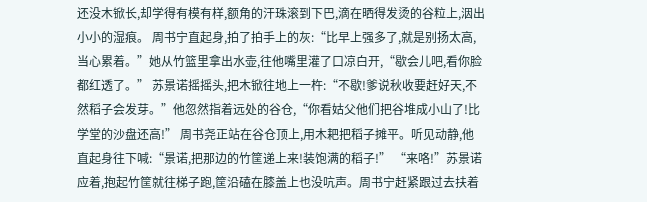还没木锨长,却学得有模有样,额角的汗珠滚到下巴,滴在晒得发烫的谷粒上,洇出小小的湿痕。 周书宁直起身,拍了拍手上的灰:“比早上强多了,就是别扬太高,当心累着。”她从竹篮里拿出水壶,往他嘴里灌了口凉白开,“歇会儿吧,看你脸都红透了。” 苏景诺摇摇头,把木锨往地上一杵:“不歇!爹说秋收要赶好天,不然稻子会发芽。”他忽然指着远处的谷仓,“你看姑父他们把谷堆成小山了!比学堂的沙盘还高!” 周书尧正站在谷仓顶上,用木耙把稻子摊平。听见动静,他直起身往下喊:“景诺,把那边的竹筐递上来!装饱满的稻子!” “来咯!”苏景诺应着,抱起竹筐就往梯子跑,筐沿磕在膝盖上也没吭声。周书宁赶紧跟过去扶着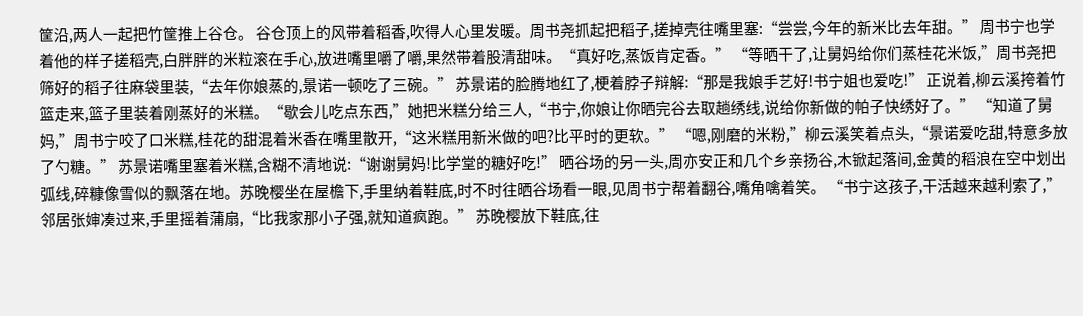筐沿,两人一起把竹筐推上谷仓。 谷仓顶上的风带着稻香,吹得人心里发暖。周书尧抓起把稻子,搓掉壳往嘴里塞:“尝尝,今年的新米比去年甜。” 周书宁也学着他的样子搓稻壳,白胖胖的米粒滚在手心,放进嘴里嚼了嚼,果然带着股清甜味。“真好吃,蒸饭肯定香。” “等晒干了,让舅妈给你们蒸桂花米饭,”周书尧把筛好的稻子往麻袋里装,“去年你娘蒸的,景诺一顿吃了三碗。” 苏景诺的脸腾地红了,梗着脖子辩解:“那是我娘手艺好!书宁姐也爱吃!” 正说着,柳云溪挎着竹篮走来,篮子里装着刚蒸好的米糕。“歇会儿吃点东西,”她把米糕分给三人,“书宁,你娘让你晒完谷去取趟绣线,说给你新做的帕子快绣好了。” “知道了舅妈,”周书宁咬了口米糕,桂花的甜混着米香在嘴里散开,“这米糕用新米做的吧?比平时的更软。” “嗯,刚磨的米粉,”柳云溪笑着点头,“景诺爱吃甜,特意多放了勺糖。” 苏景诺嘴里塞着米糕,含糊不清地说:“谢谢舅妈!比学堂的糖好吃!” 晒谷场的另一头,周亦安正和几个乡亲扬谷,木锨起落间,金黄的稻浪在空中划出弧线,碎糠像雪似的飘落在地。苏晚樱坐在屋檐下,手里纳着鞋底,时不时往晒谷场看一眼,见周书宁帮着翻谷,嘴角噙着笑。 “书宁这孩子,干活越来越利索了,”邻居张婶凑过来,手里摇着蒲扇,“比我家那小子强,就知道疯跑。” 苏晚樱放下鞋底,往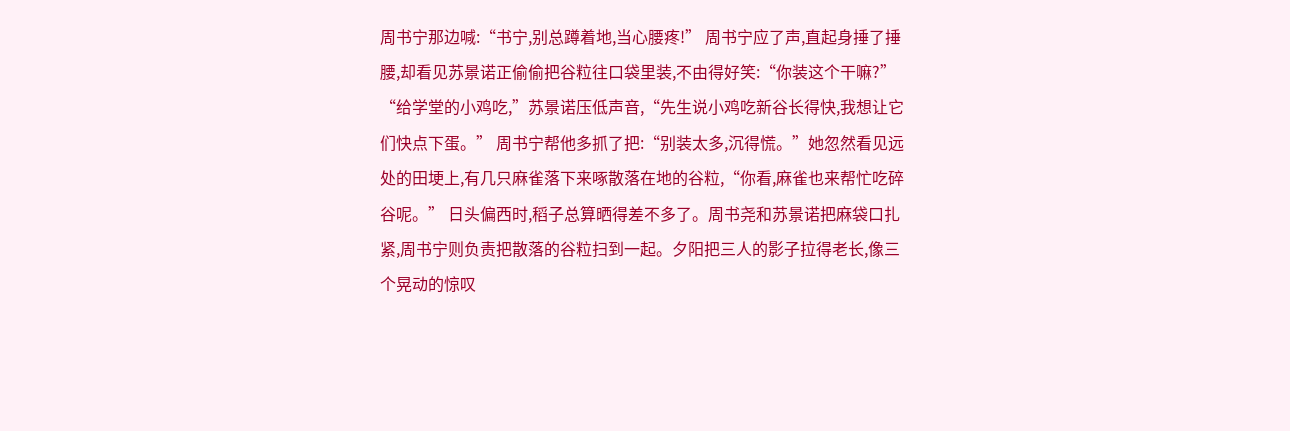周书宁那边喊:“书宁,别总蹲着地,当心腰疼!” 周书宁应了声,直起身捶了捶腰,却看见苏景诺正偷偷把谷粒往口袋里装,不由得好笑:“你装这个干嘛?” “给学堂的小鸡吃,”苏景诺压低声音,“先生说小鸡吃新谷长得快,我想让它们快点下蛋。” 周书宁帮他多抓了把:“别装太多,沉得慌。”她忽然看见远处的田埂上,有几只麻雀落下来啄散落在地的谷粒,“你看,麻雀也来帮忙吃碎谷呢。” 日头偏西时,稻子总算晒得差不多了。周书尧和苏景诺把麻袋口扎紧,周书宁则负责把散落的谷粒扫到一起。夕阳把三人的影子拉得老长,像三个晃动的惊叹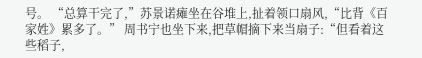号。 “总算干完了,”苏景诺瘫坐在谷堆上,扯着领口扇风,“比背《百家姓》累多了。” 周书宁也坐下来,把草帽摘下来当扇子:“但看着这些稻子,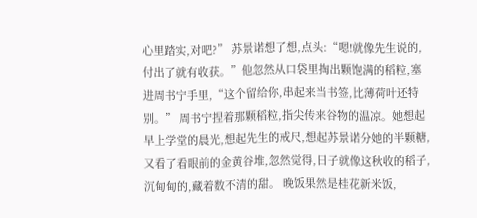心里踏实,对吧?” 苏景诺想了想,点头:“嗯!就像先生说的,付出了就有收获。”他忽然从口袋里掏出颗饱满的稻粒,塞进周书宁手里,“这个留给你,串起来当书签,比薄荷叶还特别。” 周书宁捏着那颗稻粒,指尖传来谷物的温凉。她想起早上学堂的晨光,想起先生的戒尺,想起苏景诺分她的半颗糖,又看了看眼前的金黄谷堆,忽然觉得,日子就像这秋收的稻子,沉甸甸的,藏着数不清的甜。 晚饭果然是桂花新米饭,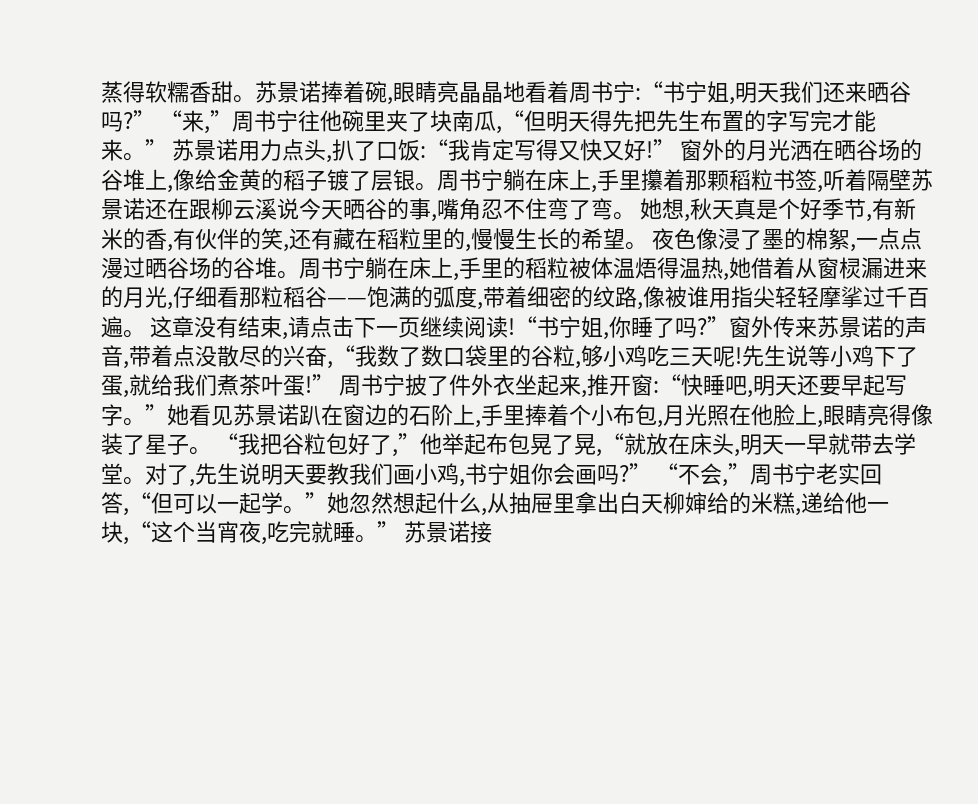蒸得软糯香甜。苏景诺捧着碗,眼睛亮晶晶地看着周书宁:“书宁姐,明天我们还来晒谷吗?” “来,”周书宁往他碗里夹了块南瓜,“但明天得先把先生布置的字写完才能来。” 苏景诺用力点头,扒了口饭:“我肯定写得又快又好!” 窗外的月光洒在晒谷场的谷堆上,像给金黄的稻子镀了层银。周书宁躺在床上,手里攥着那颗稻粒书签,听着隔壁苏景诺还在跟柳云溪说今天晒谷的事,嘴角忍不住弯了弯。 她想,秋天真是个好季节,有新米的香,有伙伴的笑,还有藏在稻粒里的,慢慢生长的希望。 夜色像浸了墨的棉絮,一点点漫过晒谷场的谷堆。周书宁躺在床上,手里的稻粒被体温焐得温热,她借着从窗棂漏进来的月光,仔细看那粒稻谷——饱满的弧度,带着细密的纹路,像被谁用指尖轻轻摩挲过千百遍。 这章没有结束,请点击下一页继续阅读!“书宁姐,你睡了吗?”窗外传来苏景诺的声音,带着点没散尽的兴奋,“我数了数口袋里的谷粒,够小鸡吃三天呢!先生说等小鸡下了蛋,就给我们煮茶叶蛋!” 周书宁披了件外衣坐起来,推开窗:“快睡吧,明天还要早起写字。”她看见苏景诺趴在窗边的石阶上,手里捧着个小布包,月光照在他脸上,眼睛亮得像装了星子。 “我把谷粒包好了,”他举起布包晃了晃,“就放在床头,明天一早就带去学堂。对了,先生说明天要教我们画小鸡,书宁姐你会画吗?” “不会,”周书宁老实回答,“但可以一起学。”她忽然想起什么,从抽屉里拿出白天柳婶给的米糕,递给他一块,“这个当宵夜,吃完就睡。” 苏景诺接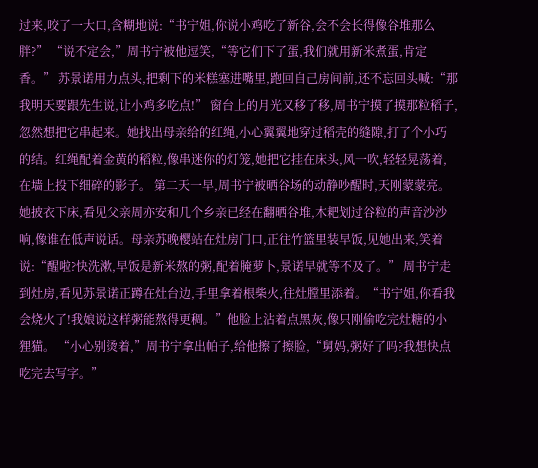过来,咬了一大口,含糊地说:“书宁姐,你说小鸡吃了新谷,会不会长得像谷堆那么胖?” “说不定会,”周书宁被他逗笑,“等它们下了蛋,我们就用新米煮蛋,肯定香。” 苏景诺用力点头,把剩下的米糕塞进嘴里,跑回自己房间前,还不忘回头喊:“那我明天要跟先生说,让小鸡多吃点!” 窗台上的月光又移了移,周书宁摸了摸那粒稻子,忽然想把它串起来。她找出母亲给的红绳,小心翼翼地穿过稻壳的缝隙,打了个小巧的结。红绳配着金黄的稻粒,像串迷你的灯笼,她把它挂在床头,风一吹,轻轻晃荡着,在墙上投下细碎的影子。 第二天一早,周书宁被晒谷场的动静吵醒时,天刚蒙蒙亮。她披衣下床,看见父亲周亦安和几个乡亲已经在翻晒谷堆,木耙划过谷粒的声音沙沙响,像谁在低声说话。母亲苏晚樱站在灶房门口,正往竹篮里装早饭,见她出来,笑着说:“醒啦?快洗漱,早饭是新米熬的粥,配着腌萝卜,景诺早就等不及了。” 周书宁走到灶房,看见苏景诺正蹲在灶台边,手里拿着根柴火,往灶膛里添着。“书宁姐,你看我会烧火了!我娘说这样粥能熬得更稠。”他脸上沾着点黑灰,像只刚偷吃完灶糖的小狸猫。 “小心别烫着,”周书宁拿出帕子,给他擦了擦脸,“舅妈,粥好了吗?我想快点吃完去写字。”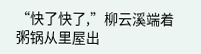“快了快了,”柳云溪端着粥锅从里屋出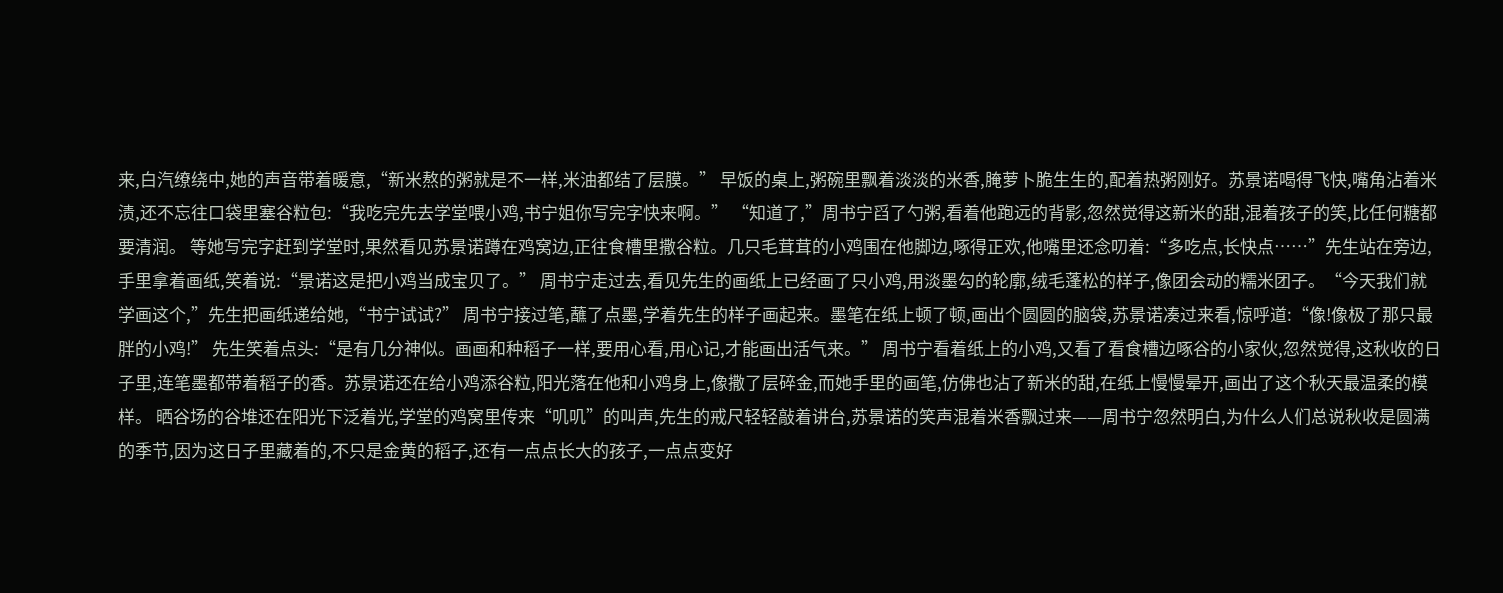来,白汽缭绕中,她的声音带着暖意,“新米熬的粥就是不一样,米油都结了层膜。” 早饭的桌上,粥碗里飘着淡淡的米香,腌萝卜脆生生的,配着热粥刚好。苏景诺喝得飞快,嘴角沾着米渍,还不忘往口袋里塞谷粒包:“我吃完先去学堂喂小鸡,书宁姐你写完字快来啊。” “知道了,”周书宁舀了勺粥,看着他跑远的背影,忽然觉得这新米的甜,混着孩子的笑,比任何糖都要清润。 等她写完字赶到学堂时,果然看见苏景诺蹲在鸡窝边,正往食槽里撒谷粒。几只毛茸茸的小鸡围在他脚边,啄得正欢,他嘴里还念叨着:“多吃点,长快点……”先生站在旁边,手里拿着画纸,笑着说:“景诺这是把小鸡当成宝贝了。” 周书宁走过去,看见先生的画纸上已经画了只小鸡,用淡墨勾的轮廓,绒毛蓬松的样子,像团会动的糯米团子。“今天我们就学画这个,”先生把画纸递给她,“书宁试试?” 周书宁接过笔,蘸了点墨,学着先生的样子画起来。墨笔在纸上顿了顿,画出个圆圆的脑袋,苏景诺凑过来看,惊呼道:“像!像极了那只最胖的小鸡!” 先生笑着点头:“是有几分神似。画画和种稻子一样,要用心看,用心记,才能画出活气来。” 周书宁看着纸上的小鸡,又看了看食槽边啄谷的小家伙,忽然觉得,这秋收的日子里,连笔墨都带着稻子的香。苏景诺还在给小鸡添谷粒,阳光落在他和小鸡身上,像撒了层碎金,而她手里的画笔,仿佛也沾了新米的甜,在纸上慢慢晕开,画出了这个秋天最温柔的模样。 晒谷场的谷堆还在阳光下泛着光,学堂的鸡窝里传来“叽叽”的叫声,先生的戒尺轻轻敲着讲台,苏景诺的笑声混着米香飘过来——周书宁忽然明白,为什么人们总说秋收是圆满的季节,因为这日子里藏着的,不只是金黄的稻子,还有一点点长大的孩子,一点点变好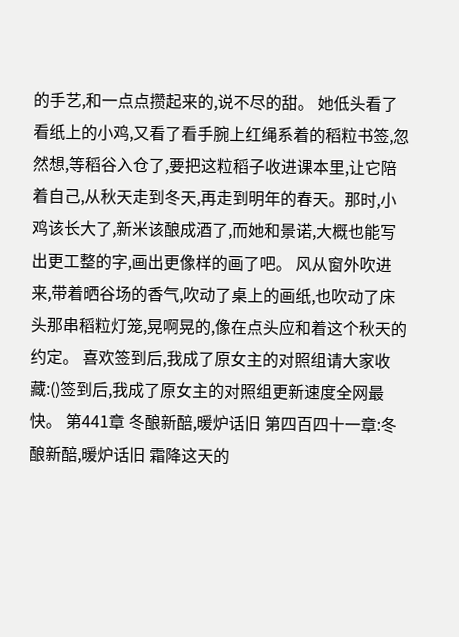的手艺,和一点点攒起来的,说不尽的甜。 她低头看了看纸上的小鸡,又看了看手腕上红绳系着的稻粒书签,忽然想,等稻谷入仓了,要把这粒稻子收进课本里,让它陪着自己,从秋天走到冬天,再走到明年的春天。那时,小鸡该长大了,新米该酿成酒了,而她和景诺,大概也能写出更工整的字,画出更像样的画了吧。 风从窗外吹进来,带着晒谷场的香气,吹动了桌上的画纸,也吹动了床头那串稻粒灯笼,晃啊晃的,像在点头应和着这个秋天的约定。 喜欢签到后,我成了原女主的对照组请大家收藏:()签到后,我成了原女主的对照组更新速度全网最快。 第441章 冬酿新醅,暖炉话旧 第四百四十一章:冬酿新醅,暖炉话旧 霜降这天的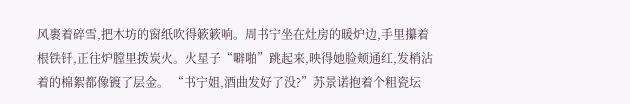风裹着碎雪,把木坊的窗纸吹得簌簌响。周书宁坐在灶房的暖炉边,手里攥着根铁钎,正往炉膛里拨炭火。火星子“噼啪”跳起来,映得她脸颊通红,发梢沾着的棉絮都像镀了层金。 “书宁姐,酒曲发好了没?”苏景诺抱着个粗瓷坛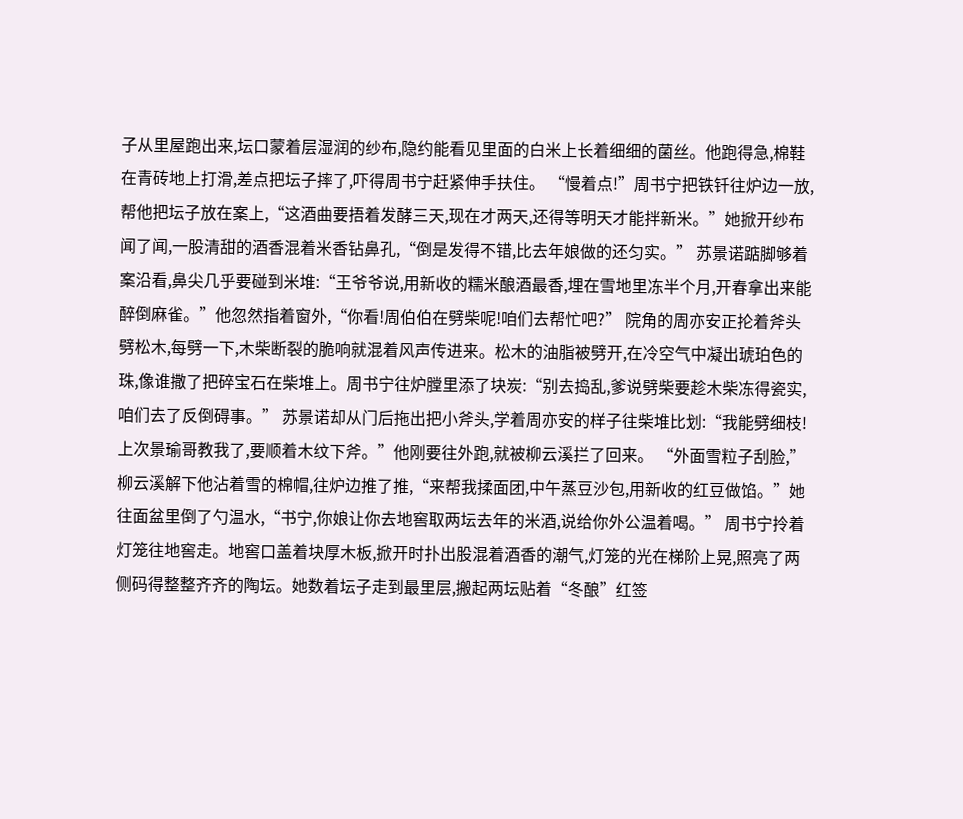子从里屋跑出来,坛口蒙着层湿润的纱布,隐约能看见里面的白米上长着细细的菌丝。他跑得急,棉鞋在青砖地上打滑,差点把坛子摔了,吓得周书宁赶紧伸手扶住。 “慢着点!”周书宁把铁钎往炉边一放,帮他把坛子放在案上,“这酒曲要捂着发酵三天,现在才两天,还得等明天才能拌新米。”她掀开纱布闻了闻,一股清甜的酒香混着米香钻鼻孔,“倒是发得不错,比去年娘做的还匀实。” 苏景诺踮脚够着案沿看,鼻尖几乎要碰到米堆:“王爷爷说,用新收的糯米酿酒最香,埋在雪地里冻半个月,开春拿出来能醉倒麻雀。”他忽然指着窗外,“你看!周伯伯在劈柴呢!咱们去帮忙吧?” 院角的周亦安正抡着斧头劈松木,每劈一下,木柴断裂的脆响就混着风声传进来。松木的油脂被劈开,在冷空气中凝出琥珀色的珠,像谁撒了把碎宝石在柴堆上。周书宁往炉膛里添了块炭:“别去捣乱,爹说劈柴要趁木柴冻得瓷实,咱们去了反倒碍事。” 苏景诺却从门后拖出把小斧头,学着周亦安的样子往柴堆比划:“我能劈细枝!上次景瑜哥教我了,要顺着木纹下斧。”他刚要往外跑,就被柳云溪拦了回来。 “外面雪粒子刮脸,”柳云溪解下他沾着雪的棉帽,往炉边推了推,“来帮我揉面团,中午蒸豆沙包,用新收的红豆做馅。”她往面盆里倒了勺温水,“书宁,你娘让你去地窖取两坛去年的米酒,说给你外公温着喝。” 周书宁拎着灯笼往地窖走。地窖口盖着块厚木板,掀开时扑出股混着酒香的潮气,灯笼的光在梯阶上晃,照亮了两侧码得整整齐齐的陶坛。她数着坛子走到最里层,搬起两坛贴着“冬酿”红签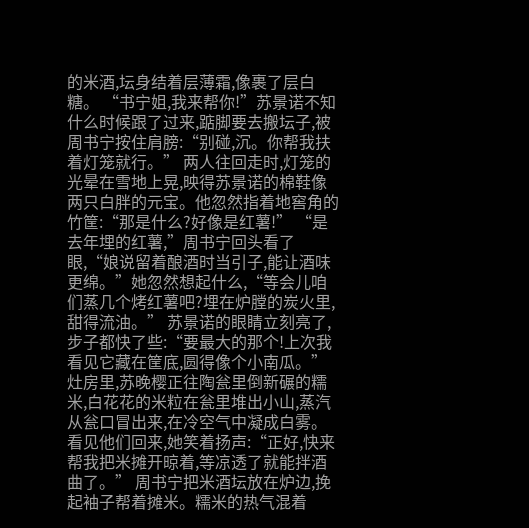的米酒,坛身结着层薄霜,像裹了层白糖。 “书宁姐,我来帮你!”苏景诺不知什么时候跟了过来,踮脚要去搬坛子,被周书宁按住肩膀:“别碰,沉。你帮我扶着灯笼就行。” 两人往回走时,灯笼的光晕在雪地上晃,映得苏景诺的棉鞋像两只白胖的元宝。他忽然指着地窖角的竹筐:“那是什么?好像是红薯!” “是去年埋的红薯,”周书宁回头看了眼,“娘说留着酿酒时当引子,能让酒味更绵。”她忽然想起什么,“等会儿咱们蒸几个烤红薯吧?埋在炉膛的炭火里,甜得流油。” 苏景诺的眼睛立刻亮了,步子都快了些:“要最大的那个!上次我看见它藏在筐底,圆得像个小南瓜。” 灶房里,苏晚樱正往陶瓮里倒新碾的糯米,白花花的米粒在瓮里堆出小山,蒸汽从瓮口冒出来,在冷空气中凝成白雾。看见他们回来,她笑着扬声:“正好,快来帮我把米摊开晾着,等凉透了就能拌酒曲了。” 周书宁把米酒坛放在炉边,挽起袖子帮着摊米。糯米的热气混着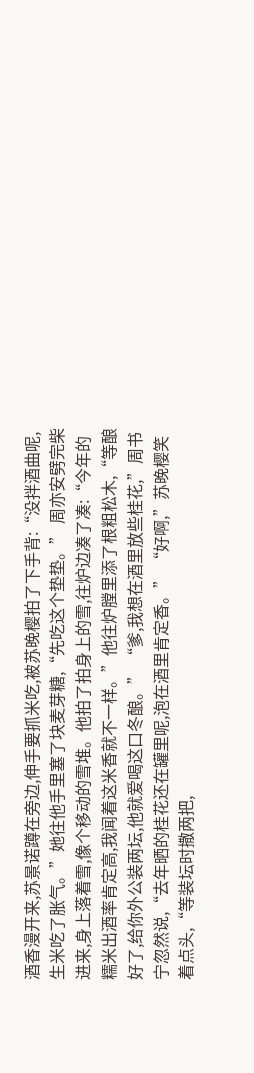酒香漫开来,苏景诺蹲在旁边,伸手要抓米吃,被苏晚樱拍了下手背:“没拌酒曲呢,生米吃了胀气。”她往他手里塞了块麦芽糖,“先吃这个垫垫。” 周亦安劈完柴进来,身上落着雪,像个移动的雪堆。他拍了拍身上的雪,往炉边凑了凑:“今年的糯米出酒率肯定高,我闻着这米香就不一样。”他往炉膛里添了根粗松木,“等酿好了,给你外公装两坛,他就爱喝这口冬酿。” “爹,我想在酒里放些桂花,”周书宁忽然说,“去年晒的桂花还在罐里呢,泡在酒里肯定香。” “好啊,”苏晚樱笑着点头,“等装坛时撒两把,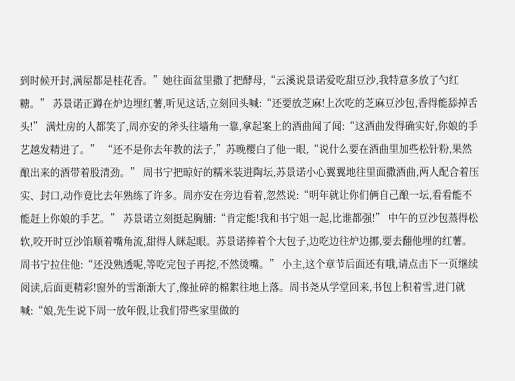到时候开封,满屋都是桂花香。”她往面盆里撒了把酵母,“云溪说景诺爱吃甜豆沙,我特意多放了勺红糖。” 苏景诺正蹲在炉边埋红薯,听见这话,立刻回头喊:“还要放芝麻!上次吃的芝麻豆沙包,香得能舔掉舌头!” 满灶房的人都笑了,周亦安的斧头往墙角一靠,拿起案上的酒曲闻了闻:“这酒曲发得确实好,你娘的手艺越发精进了。” “还不是你去年教的法子,”苏晚樱白了他一眼,“说什么要在酒曲里加些松针粉,果然酿出来的酒带着股清劲。” 周书宁把晾好的糯米装进陶坛,苏景诺小心翼翼地往里面撒酒曲,两人配合着压实、封口,动作竟比去年熟练了许多。周亦安在旁边看着,忽然说:“明年就让你们俩自己酿一坛,看看能不能赶上你娘的手艺。” 苏景诺立刻挺起胸脯:“肯定能!我和书宁姐一起,比谁都强!” 中午的豆沙包蒸得松软,咬开时豆沙馅顺着嘴角流,甜得人眯起眼。苏景诺捧着个大包子,边吃边往炉边挪,要去翻他埋的红薯。周书宁拉住他:“还没熟透呢,等吃完包子再挖,不然烫嘴。” 小主,这个章节后面还有哦,请点击下一页继续阅读,后面更精彩!窗外的雪渐渐大了,像扯碎的棉絮往地上落。周书尧从学堂回来,书包上积着雪,进门就喊:“娘,先生说下周一放年假,让我们带些家里做的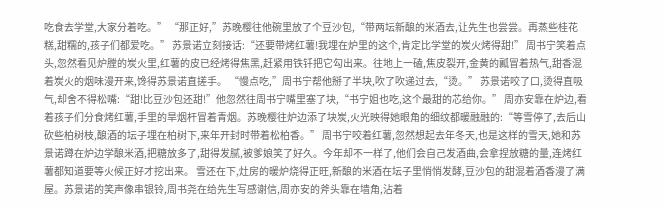吃食去学堂,大家分着吃。” “那正好,”苏晚樱往他碗里放了个豆沙包,“带两坛新酿的米酒去,让先生也尝尝。再蒸些桂花糕,甜糯的,孩子们都爱吃。” 苏景诺立刻接话:“还要带烤红薯!我埋在炉里的这个,肯定比学堂的炭火烤得甜!” 周书宁笑着点头,忽然看见炉膛的炭火里,红薯的皮已经烤得焦黑,赶紧用铁钎把它勾出来。往地上一磕,焦皮裂开,金黄的瓤冒着热气,甜香混着炭火的烟味漫开来,馋得苏景诺直搓手。 “慢点吃,”周书宁帮他掰了半块,吹了吹递过去,“烫。” 苏景诺咬了口,烫得直吸气,却舍不得松嘴:“甜!比豆沙包还甜!”他忽然往周书宁嘴里塞了块,“书宁姐也吃,这个最甜的芯给你。” 周亦安靠在炉边,看着孩子们分食烤红薯,手里的旱烟杆冒着青烟。苏晚樱往炉边添了块炭,火光映得她眼角的细纹都暖融融的:“等雪停了,去后山砍些柏树枝,酿酒的坛子埋在柏树下,来年开封时带着松柏香。” 周书宁咬着红薯,忽然想起去年冬天,也是这样的雪天,她和苏景诺蹲在炉边学酿米酒,把糖放多了,甜得发腻,被爹娘笑了好久。今年却不一样了,他们会自己发酒曲,会拿捏放糖的量,连烤红薯都知道要等火候正好才挖出来。 雪还在下,灶房的暖炉烧得正旺,新酿的米酒在坛子里悄悄发酵,豆沙包的甜混着酒香漫了满屋。苏景诺的笑声像串银铃,周书尧在给先生写感谢信,周亦安的斧头靠在墙角,沾着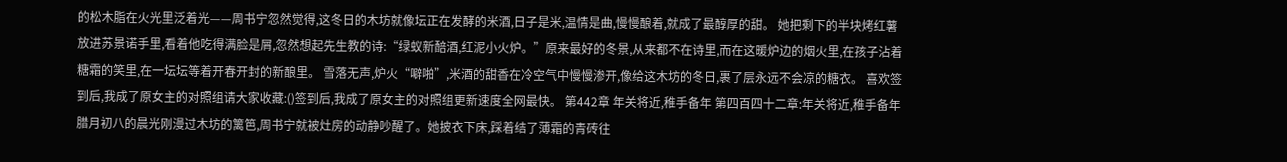的松木脂在火光里泛着光——周书宁忽然觉得,这冬日的木坊就像坛正在发酵的米酒,日子是米,温情是曲,慢慢酿着,就成了最醇厚的甜。 她把剩下的半块烤红薯放进苏景诺手里,看着他吃得满脸是屑,忽然想起先生教的诗:“绿蚁新醅酒,红泥小火炉。”原来最好的冬景,从来都不在诗里,而在这暖炉边的烟火里,在孩子沾着糖霜的笑里,在一坛坛等着开春开封的新酿里。 雪落无声,炉火“噼啪”,米酒的甜香在冷空气中慢慢渗开,像给这木坊的冬日,裹了层永远不会凉的糖衣。 喜欢签到后,我成了原女主的对照组请大家收藏:()签到后,我成了原女主的对照组更新速度全网最快。 第442章 年关将近,稚手备年 第四百四十二章:年关将近,稚手备年 腊月初八的晨光刚漫过木坊的篱笆,周书宁就被灶房的动静吵醒了。她披衣下床,踩着结了薄霜的青砖往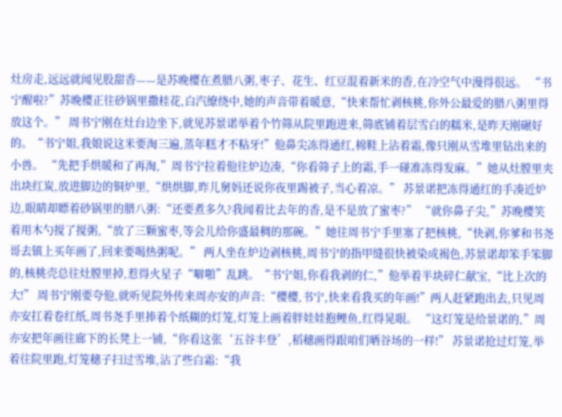灶房走,远远就闻见股甜香——是苏晚樱在煮腊八粥,枣子、花生、红豆混着新米的香,在冷空气中漫得很远。 “书宁醒啦?”苏晚樱正往砂锅里撒桂花,白汽缭绕中,她的声音带着暖意,“快来帮忙剥核桃,你外公最爱的腊八粥里得放这个。” 周书宁刚在灶台边坐下,就见苏景诺举着个竹筛从院里跑进来,筛底铺着层雪白的糯米,是昨天刚碾好的。“书宁姐,我娘说这米要淘三遍,蒸年糕才不粘牙!”他鼻尖冻得通红,棉鞋上沾着霜,像只刚从雪堆里钻出来的小兽。 “先把手烘暖和了再淘,”周书宁拉着他往炉边凑,“你看筛子上的霜,手一碰准冻得发麻。”她从灶膛里夹出块红炭,放进脚边的铜炉里,“烘烘脚,昨儿舅妈还说你夜里踢被子,当心着凉。” 苏景诺把冻得通红的手凑近炉边,眼睛却瞟着砂锅里的腊八粥:“还要煮多久?我闻着比去年的香,是不是放了蜜枣?” “就你鼻子尖,”苏晚樱笑着用木勺搅了搅粥,“放了三颗蜜枣,等会儿给你盛最稠的那碗。”她往周书宁手里塞了把核桃,“快剥,你爹和书尧哥去镇上买年画了,回来要喝热粥呢。” 两人坐在炉边剥核桃,周书宁的指甲缝很快被染成褐色,苏景诺却笨手笨脚的,核桃壳总往灶膛里掉,惹得火星子“噼啪”乱跳。“书宁姐,你看我剥的仁,”他举着半块碎仁献宝,“比上次的大!” 周书宁刚要夸他,就听见院外传来周亦安的声音:“樱樱,书宁,快来看我买的年画!”两人赶紧跑出去,只见周亦安扛着卷红纸,周书尧手里捧着个纸糊的灯笼,灯笼上画着胖娃娃抱鲤鱼,红得晃眼。 “这灯笼是给景诺的,”周亦安把年画往廊下的长凳上一铺,“你看这张‘五谷丰登’,稻穗画得跟咱们晒谷场的一样!” 苏景诺抢过灯笼,举着往院里跑,灯笼穗子扫过雪堆,沾了些白霜:“我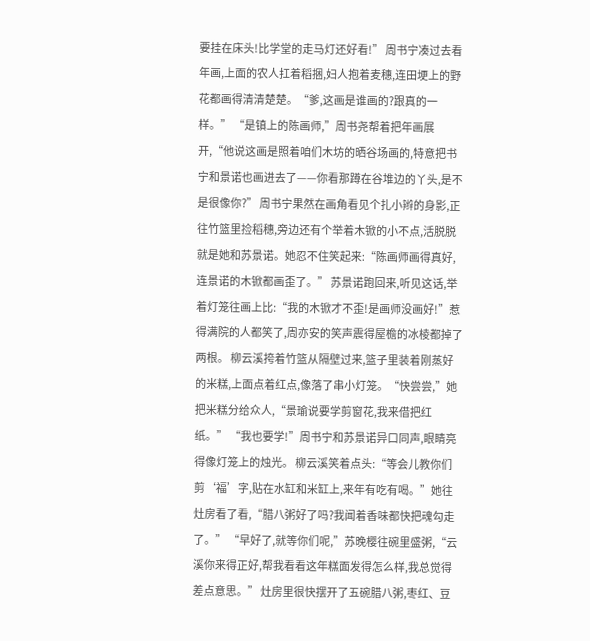要挂在床头!比学堂的走马灯还好看!” 周书宁凑过去看年画,上面的农人扛着稻捆,妇人抱着麦穗,连田埂上的野花都画得清清楚楚。“爹,这画是谁画的?跟真的一样。” “是镇上的陈画师,”周书尧帮着把年画展开,“他说这画是照着咱们木坊的晒谷场画的,特意把书宁和景诺也画进去了——你看那蹲在谷堆边的丫头,是不是很像你?” 周书宁果然在画角看见个扎小辫的身影,正往竹篮里捡稻穗,旁边还有个举着木锨的小不点,活脱脱就是她和苏景诺。她忍不住笑起来:“陈画师画得真好,连景诺的木锨都画歪了。” 苏景诺跑回来,听见这话,举着灯笼往画上比:“我的木锨才不歪!是画师没画好!”惹得满院的人都笑了,周亦安的笑声震得屋檐的冰棱都掉了两根。 柳云溪挎着竹篮从隔壁过来,篮子里装着刚蒸好的米糕,上面点着红点,像落了串小灯笼。“快尝尝,”她把米糕分给众人,“景瑜说要学剪窗花,我来借把红纸。” “我也要学!”周书宁和苏景诺异口同声,眼睛亮得像灯笼上的烛光。 柳云溪笑着点头:“等会儿教你们剪‘福’字,贴在水缸和米缸上,来年有吃有喝。”她往灶房看了看,“腊八粥好了吗?我闻着香味都快把魂勾走了。” “早好了,就等你们呢,”苏晚樱往碗里盛粥,“云溪你来得正好,帮我看看这年糕面发得怎么样,我总觉得差点意思。” 灶房里很快摆开了五碗腊八粥,枣红、豆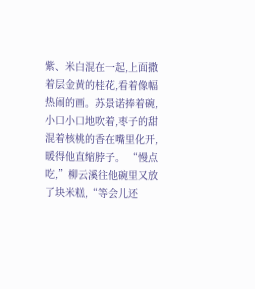紫、米白混在一起,上面撒着层金黄的桂花,看着像幅热闹的画。苏景诺捧着碗,小口小口地吹着,枣子的甜混着核桃的香在嘴里化开,暖得他直缩脖子。 “慢点吃,”柳云溪往他碗里又放了块米糕,“等会儿还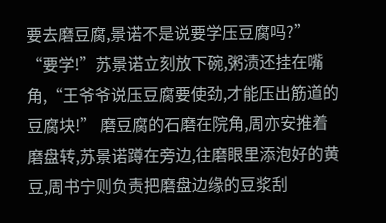要去磨豆腐,景诺不是说要学压豆腐吗?” “要学!”苏景诺立刻放下碗,粥渍还挂在嘴角,“王爷爷说压豆腐要使劲,才能压出筋道的豆腐块!” 磨豆腐的石磨在院角,周亦安推着磨盘转,苏景诺蹲在旁边,往磨眼里添泡好的黄豆,周书宁则负责把磨盘边缘的豆浆刮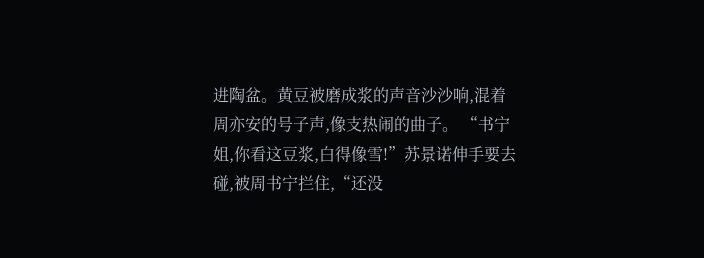进陶盆。黄豆被磨成浆的声音沙沙响,混着周亦安的号子声,像支热闹的曲子。 “书宁姐,你看这豆浆,白得像雪!”苏景诺伸手要去碰,被周书宁拦住,“还没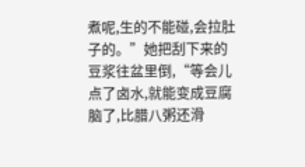煮呢,生的不能碰,会拉肚子的。”她把刮下来的豆浆往盆里倒,“等会儿点了卤水,就能变成豆腐脑了,比腊八粥还滑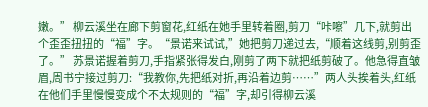嫩。” 柳云溪坐在廊下剪窗花,红纸在她手里转着圈,剪刀“咔嚓”几下,就剪出个歪歪扭扭的“福”字。“景诺来试试,”她把剪刀递过去,“顺着这线剪,别剪歪了。” 苏景诺握着剪刀,手指紧张得发白,刚剪了两下就把纸剪破了。他急得直皱眉,周书宁接过剪刀:“我教你,先把纸对折,再沿着边剪……”两人头挨着头,红纸在他们手里慢慢变成个不太规则的“福”字,却引得柳云溪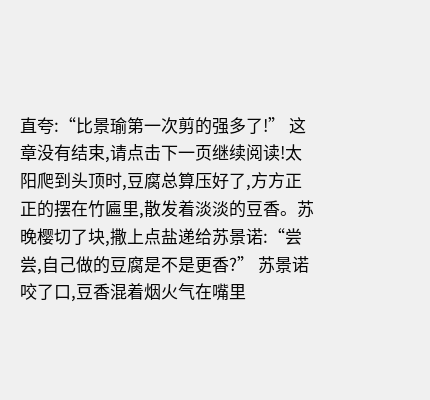直夸:“比景瑜第一次剪的强多了!” 这章没有结束,请点击下一页继续阅读!太阳爬到头顶时,豆腐总算压好了,方方正正的摆在竹匾里,散发着淡淡的豆香。苏晚樱切了块,撒上点盐递给苏景诺:“尝尝,自己做的豆腐是不是更香?” 苏景诺咬了口,豆香混着烟火气在嘴里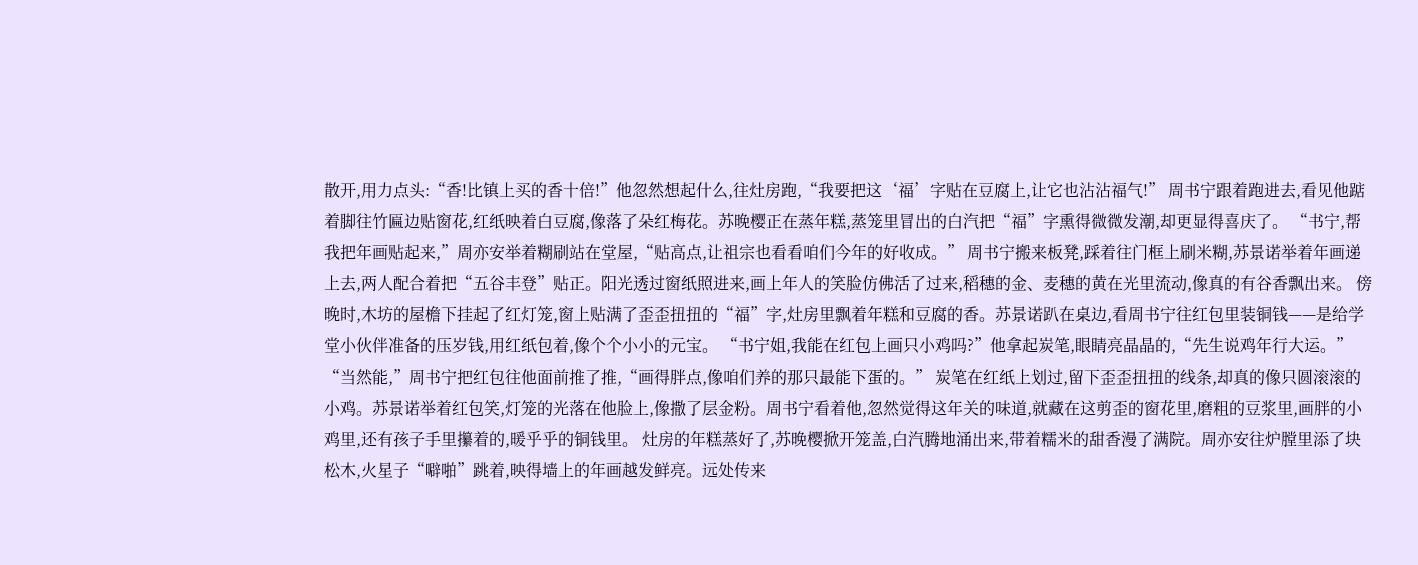散开,用力点头:“香!比镇上买的香十倍!”他忽然想起什么,往灶房跑,“我要把这‘福’字贴在豆腐上,让它也沾沾福气!” 周书宁跟着跑进去,看见他踮着脚往竹匾边贴窗花,红纸映着白豆腐,像落了朵红梅花。苏晚樱正在蒸年糕,蒸笼里冒出的白汽把“福”字熏得微微发潮,却更显得喜庆了。 “书宁,帮我把年画贴起来,”周亦安举着糊刷站在堂屋,“贴高点,让祖宗也看看咱们今年的好收成。” 周书宁搬来板凳,踩着往门框上刷米糊,苏景诺举着年画递上去,两人配合着把“五谷丰登”贴正。阳光透过窗纸照进来,画上年人的笑脸仿佛活了过来,稻穗的金、麦穗的黄在光里流动,像真的有谷香飘出来。 傍晚时,木坊的屋檐下挂起了红灯笼,窗上贴满了歪歪扭扭的“福”字,灶房里飘着年糕和豆腐的香。苏景诺趴在桌边,看周书宁往红包里装铜钱——是给学堂小伙伴准备的压岁钱,用红纸包着,像个个小小的元宝。 “书宁姐,我能在红包上画只小鸡吗?”他拿起炭笔,眼睛亮晶晶的,“先生说鸡年行大运。” “当然能,”周书宁把红包往他面前推了推,“画得胖点,像咱们养的那只最能下蛋的。” 炭笔在红纸上划过,留下歪歪扭扭的线条,却真的像只圆滚滚的小鸡。苏景诺举着红包笑,灯笼的光落在他脸上,像撒了层金粉。周书宁看着他,忽然觉得这年关的味道,就藏在这剪歪的窗花里,磨粗的豆浆里,画胖的小鸡里,还有孩子手里攥着的,暖乎乎的铜钱里。 灶房的年糕蒸好了,苏晚樱掀开笼盖,白汽腾地涌出来,带着糯米的甜香漫了满院。周亦安往炉膛里添了块松木,火星子“噼啪”跳着,映得墙上的年画越发鲜亮。远处传来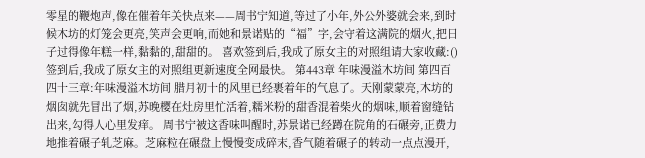零星的鞭炮声,像在催着年关快点来——周书宁知道,等过了小年,外公外婆就会来,到时候木坊的灯笼会更亮,笑声会更响,而她和景诺贴的“福”字,会守着这满院的烟火,把日子过得像年糕一样,黏黏的,甜甜的。 喜欢签到后,我成了原女主的对照组请大家收藏:()签到后,我成了原女主的对照组更新速度全网最快。 第443章 年味漫溢木坊间 第四百四十三章:年味漫溢木坊间 腊月初十的风里已经裹着年的气息了。天刚蒙蒙亮,木坊的烟囱就先冒出了烟,苏晚樱在灶房里忙活着,糯米粉的甜香混着柴火的烟味,顺着窗缝钻出来,勾得人心里发痒。 周书宁被这香味叫醒时,苏景诺已经蹲在院角的石碾旁,正费力地推着碾子轧芝麻。芝麻粒在碾盘上慢慢变成碎末,香气随着碾子的转动一点点漫开,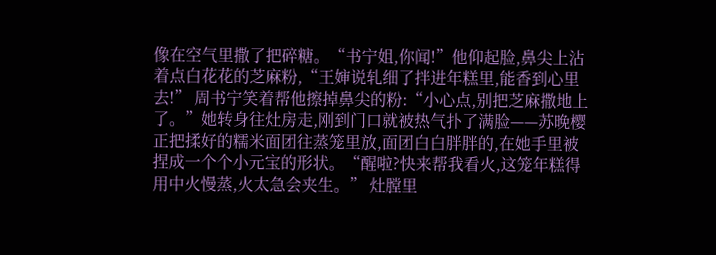像在空气里撒了把碎糖。“书宁姐,你闻!”他仰起脸,鼻尖上沾着点白花花的芝麻粉,“王婶说轧细了拌进年糕里,能香到心里去!” 周书宁笑着帮他擦掉鼻尖的粉:“小心点,别把芝麻撒地上了。”她转身往灶房走,刚到门口就被热气扑了满脸——苏晚樱正把揉好的糯米面团往蒸笼里放,面团白白胖胖的,在她手里被捏成一个个小元宝的形状。“醒啦?快来帮我看火,这笼年糕得用中火慢蒸,火太急会夹生。” 灶膛里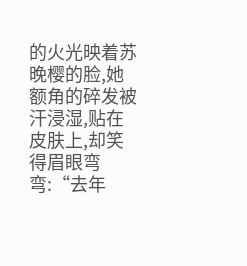的火光映着苏晚樱的脸,她额角的碎发被汗浸湿,贴在皮肤上,却笑得眉眼弯弯:“去年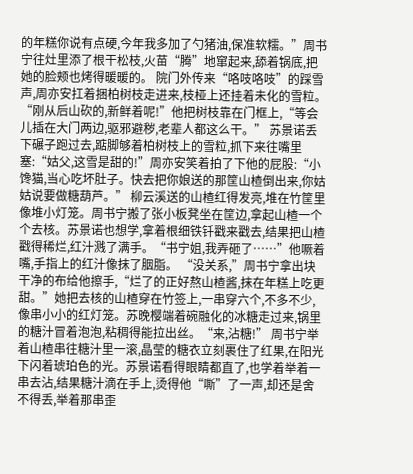的年糕你说有点硬,今年我多加了勺猪油,保准软糯。”周书宁往灶里添了根干松枝,火苗“腾”地窜起来,舔着锅底,把她的脸颊也烤得暖暖的。 院门外传来“咯吱咯吱”的踩雪声,周亦安扛着捆柏树枝走进来,枝桠上还挂着未化的雪粒。“刚从后山砍的,新鲜着呢!”他把树枝靠在门框上,“等会儿插在大门两边,驱邪避秽,老辈人都这么干。” 苏景诺丢下碾子跑过去,踮脚够着柏树枝上的雪粒,抓下来往嘴里塞:“姑父,这雪是甜的!”周亦安笑着拍了下他的屁股:“小馋猫,当心吃坏肚子。快去把你娘送的那筐山楂倒出来,你姑姑说要做糖葫芦。” 柳云溪送的山楂红得发亮,堆在竹筐里像堆小灯笼。周书宁搬了张小板凳坐在筐边,拿起山楂一个个去核。苏景诺也想学,拿着根细铁钎戳来戳去,结果把山楂戳得稀烂,红汁溅了满手。“书宁姐,我弄砸了……”他噘着嘴,手指上的红汁像抹了胭脂。 “没关系,”周书宁拿出块干净的布给他擦手,“烂了的正好熬山楂酱,抹在年糕上吃更甜。”她把去核的山楂穿在竹签上,一串穿六个,不多不少,像串小小的红灯笼。苏晚樱端着碗融化的冰糖走过来,锅里的糖汁冒着泡泡,粘稠得能拉出丝。“来,沾糖!” 周书宁举着山楂串往糖汁里一滚,晶莹的糖衣立刻裹住了红果,在阳光下闪着琥珀色的光。苏景诺看得眼睛都直了,也学着举着一串去沾,结果糖汁滴在手上,烫得他“嘶”了一声,却还是舍不得丢,举着那串歪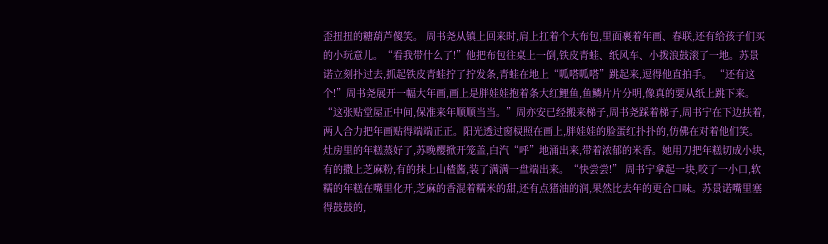歪扭扭的糖葫芦傻笑。 周书尧从镇上回来时,肩上扛着个大布包,里面裹着年画、春联,还有给孩子们买的小玩意儿。“看我带什么了!”他把布包往桌上一倒,铁皮青蛙、纸风车、小拨浪鼓滚了一地。苏景诺立刻扑过去,抓起铁皮青蛙拧了拧发条,青蛙在地上“呱嗒呱嗒”跳起来,逗得他直拍手。 “还有这个!”周书尧展开一幅大年画,画上是胖娃娃抱着条大红鲤鱼,鱼鳞片片分明,像真的要从纸上跳下来。“这张贴堂屋正中间,保准来年顺顺当当。”周亦安已经搬来梯子,周书尧踩着梯子,周书宁在下边扶着,两人合力把年画贴得端端正正。阳光透过窗棂照在画上,胖娃娃的脸蛋红扑扑的,仿佛在对着他们笑。 灶房里的年糕蒸好了,苏晚樱掀开笼盖,白汽“呼”地涌出来,带着浓郁的米香。她用刀把年糕切成小块,有的撒上芝麻粉,有的抹上山楂酱,装了满满一盘端出来。“快尝尝!” 周书宁拿起一块,咬了一小口,软糯的年糕在嘴里化开,芝麻的香混着糯米的甜,还有点猪油的润,果然比去年的更合口味。苏景诺嘴里塞得鼓鼓的,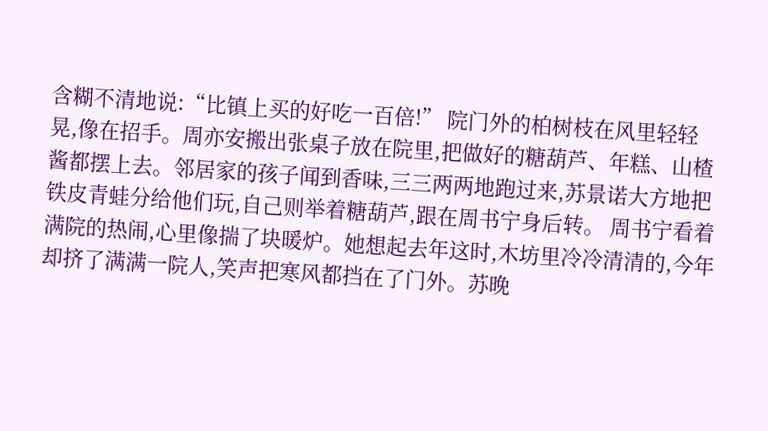含糊不清地说:“比镇上买的好吃一百倍!” 院门外的柏树枝在风里轻轻晃,像在招手。周亦安搬出张桌子放在院里,把做好的糖葫芦、年糕、山楂酱都摆上去。邻居家的孩子闻到香味,三三两两地跑过来,苏景诺大方地把铁皮青蛙分给他们玩,自己则举着糖葫芦,跟在周书宁身后转。 周书宁看着满院的热闹,心里像揣了块暖炉。她想起去年这时,木坊里冷冷清清的,今年却挤了满满一院人,笑声把寒风都挡在了门外。苏晚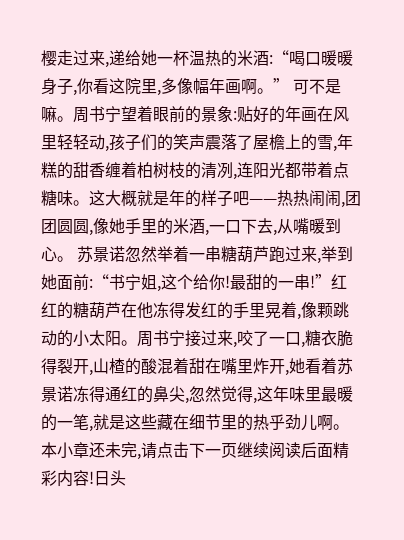樱走过来,递给她一杯温热的米酒:“喝口暖暖身子,你看这院里,多像幅年画啊。” 可不是嘛。周书宁望着眼前的景象:贴好的年画在风里轻轻动,孩子们的笑声震落了屋檐上的雪,年糕的甜香缠着柏树枝的清冽,连阳光都带着点糖味。这大概就是年的样子吧——热热闹闹,团团圆圆,像她手里的米酒,一口下去,从嘴暖到心。 苏景诺忽然举着一串糖葫芦跑过来,举到她面前:“书宁姐,这个给你!最甜的一串!”红红的糖葫芦在他冻得发红的手里晃着,像颗跳动的小太阳。周书宁接过来,咬了一口,糖衣脆得裂开,山楂的酸混着甜在嘴里炸开,她看着苏景诺冻得通红的鼻尖,忽然觉得,这年味里最暖的一笔,就是这些藏在细节里的热乎劲儿啊。 本小章还未完,请点击下一页继续阅读后面精彩内容!日头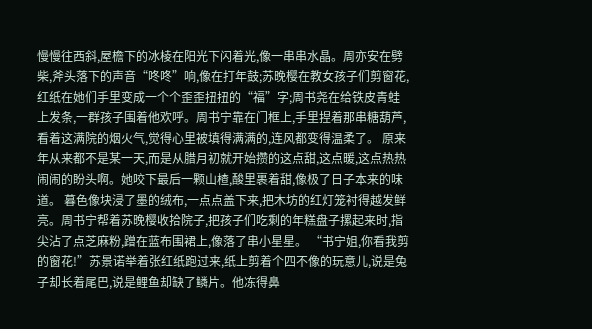慢慢往西斜,屋檐下的冰棱在阳光下闪着光,像一串串水晶。周亦安在劈柴,斧头落下的声音“咚咚”响,像在打年鼓;苏晚樱在教女孩子们剪窗花,红纸在她们手里变成一个个歪歪扭扭的“福”字;周书尧在给铁皮青蛙上发条,一群孩子围着他欢呼。周书宁靠在门框上,手里捏着那串糖葫芦,看着这满院的烟火气,觉得心里被填得满满的,连风都变得温柔了。 原来年从来都不是某一天,而是从腊月初就开始攒的这点甜,这点暖,这点热热闹闹的盼头啊。她咬下最后一颗山楂,酸里裹着甜,像极了日子本来的味道。 暮色像块浸了墨的绒布,一点点盖下来,把木坊的红灯笼衬得越发鲜亮。周书宁帮着苏晚樱收拾院子,把孩子们吃剩的年糕盘子摞起来时,指尖沾了点芝麻粉,蹭在蓝布围裙上,像落了串小星星。 “书宁姐,你看我剪的窗花!”苏景诺举着张红纸跑过来,纸上剪着个四不像的玩意儿,说是兔子却长着尾巴,说是鲤鱼却缺了鳞片。他冻得鼻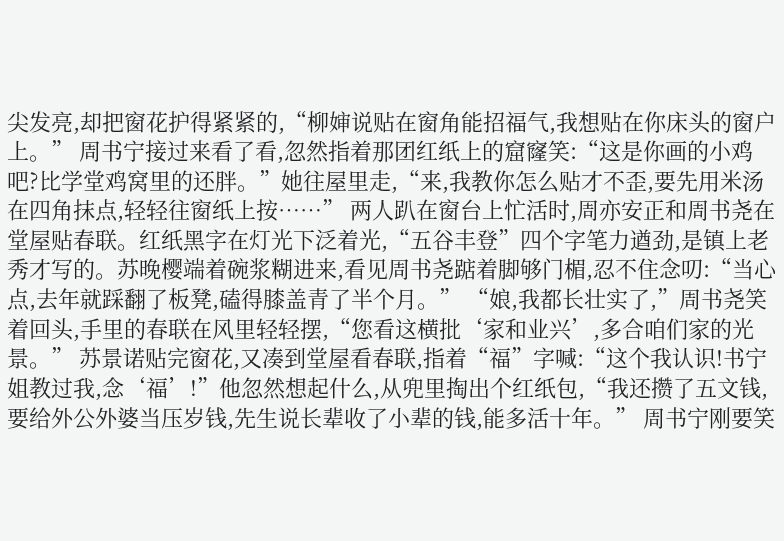尖发亮,却把窗花护得紧紧的,“柳婶说贴在窗角能招福气,我想贴在你床头的窗户上。” 周书宁接过来看了看,忽然指着那团红纸上的窟窿笑:“这是你画的小鸡吧?比学堂鸡窝里的还胖。”她往屋里走,“来,我教你怎么贴才不歪,要先用米汤在四角抹点,轻轻往窗纸上按……” 两人趴在窗台上忙活时,周亦安正和周书尧在堂屋贴春联。红纸黑字在灯光下泛着光,“五谷丰登”四个字笔力遒劲,是镇上老秀才写的。苏晚樱端着碗浆糊进来,看见周书尧踮着脚够门楣,忍不住念叨:“当心点,去年就踩翻了板凳,磕得膝盖青了半个月。” “娘,我都长壮实了,”周书尧笑着回头,手里的春联在风里轻轻摆,“您看这横批‘家和业兴’,多合咱们家的光景。” 苏景诺贴完窗花,又凑到堂屋看春联,指着“福”字喊:“这个我认识!书宁姐教过我,念‘福’!”他忽然想起什么,从兜里掏出个红纸包,“我还攒了五文钱,要给外公外婆当压岁钱,先生说长辈收了小辈的钱,能多活十年。” 周书宁刚要笑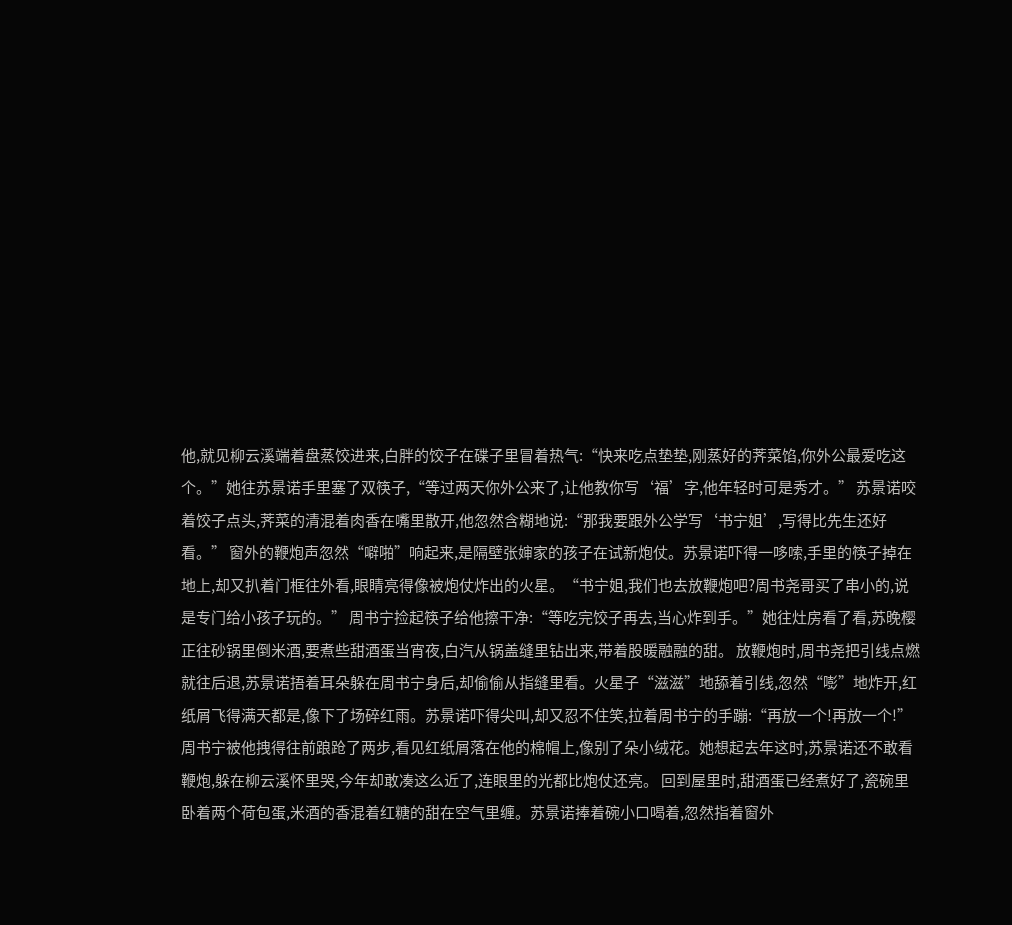他,就见柳云溪端着盘蒸饺进来,白胖的饺子在碟子里冒着热气:“快来吃点垫垫,刚蒸好的荠菜馅,你外公最爱吃这个。”她往苏景诺手里塞了双筷子,“等过两天你外公来了,让他教你写‘福’字,他年轻时可是秀才。” 苏景诺咬着饺子点头,荠菜的清混着肉香在嘴里散开,他忽然含糊地说:“那我要跟外公学写‘书宁姐’,写得比先生还好看。” 窗外的鞭炮声忽然“噼啪”响起来,是隔壁张婶家的孩子在试新炮仗。苏景诺吓得一哆嗦,手里的筷子掉在地上,却又扒着门框往外看,眼睛亮得像被炮仗炸出的火星。“书宁姐,我们也去放鞭炮吧?周书尧哥买了串小的,说是专门给小孩子玩的。” 周书宁捡起筷子给他擦干净:“等吃完饺子再去,当心炸到手。”她往灶房看了看,苏晚樱正往砂锅里倒米酒,要煮些甜酒蛋当宵夜,白汽从锅盖缝里钻出来,带着股暖融融的甜。 放鞭炮时,周书尧把引线点燃就往后退,苏景诺捂着耳朵躲在周书宁身后,却偷偷从指缝里看。火星子“滋滋”地舔着引线,忽然“嘭”地炸开,红纸屑飞得满天都是,像下了场碎红雨。苏景诺吓得尖叫,却又忍不住笑,拉着周书宁的手蹦:“再放一个!再放一个!” 周书宁被他拽得往前踉跄了两步,看见红纸屑落在他的棉帽上,像别了朵小绒花。她想起去年这时,苏景诺还不敢看鞭炮,躲在柳云溪怀里哭,今年却敢凑这么近了,连眼里的光都比炮仗还亮。 回到屋里时,甜酒蛋已经煮好了,瓷碗里卧着两个荷包蛋,米酒的香混着红糖的甜在空气里缠。苏景诺捧着碗小口喝着,忽然指着窗外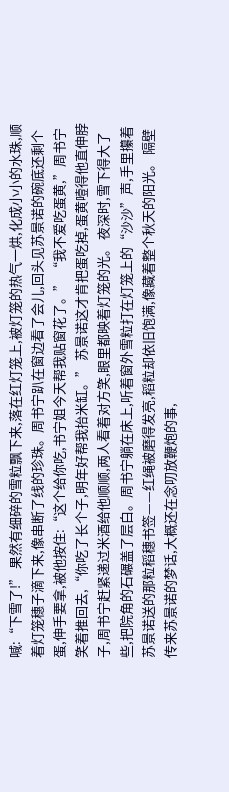喊:“下雪了!” 果然有细碎的雪粒飘下来,落在红灯笼上,被灯笼的热气一烘,化成小小的水珠,顺着灯笼穗子滴下来,像串断了线的珍珠。周书宁趴在窗边看了会儿,回头见苏景诺的碗底还剩个蛋,伸手要拿,被他按住:“这个给你吃,书宁姐今天帮我贴窗花了。” “我不爱吃蛋黄,”周书宁笑着推回去,“你吃了长个子,明年好帮我抬米缸。” 苏景诺这才肯把蛋吃掉,蛋黄噎得他直伸脖子,周书宁赶紧递过米酒给他顺顺,两人看着对方笑,眼里都映着灯笼的光。 夜深时,雪下得大了些,把院角的石碾盖了层白。周书宁躺在床上,听着窗外雪粒打在灯笼上的“沙沙”声,手里攥着苏景诺送的那粒稻穗书签——红绳被磨得发亮,稻粒却依旧饱满,像藏着整个秋天的阳光。 隔壁传来苏景诺的梦话,大概还在念叨放鞭炮的事,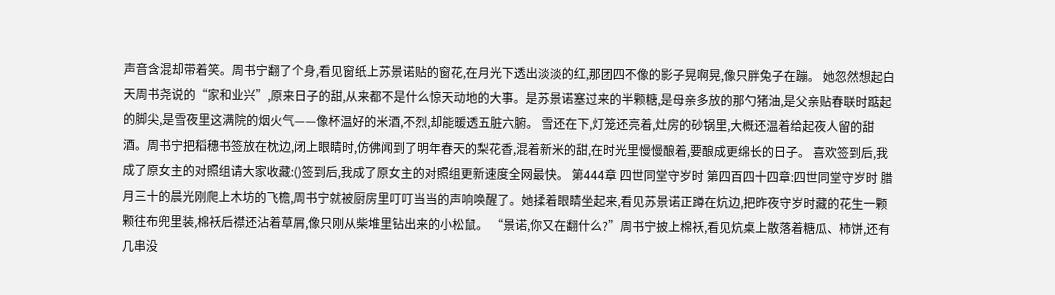声音含混却带着笑。周书宁翻了个身,看见窗纸上苏景诺贴的窗花,在月光下透出淡淡的红,那团四不像的影子晃啊晃,像只胖兔子在蹦。 她忽然想起白天周书尧说的“家和业兴”,原来日子的甜,从来都不是什么惊天动地的大事。是苏景诺塞过来的半颗糖,是母亲多放的那勺猪油,是父亲贴春联时踮起的脚尖,是雪夜里这满院的烟火气——像杯温好的米酒,不烈,却能暖透五脏六腑。 雪还在下,灯笼还亮着,灶房的砂锅里,大概还温着给起夜人留的甜酒。周书宁把稻穗书签放在枕边,闭上眼睛时,仿佛闻到了明年春天的梨花香,混着新米的甜,在时光里慢慢酿着,要酿成更绵长的日子。 喜欢签到后,我成了原女主的对照组请大家收藏:()签到后,我成了原女主的对照组更新速度全网最快。 第444章 四世同堂守岁时 第四百四十四章:四世同堂守岁时 腊月三十的晨光刚爬上木坊的飞檐,周书宁就被厨房里叮叮当当的声响唤醒了。她揉着眼睛坐起来,看见苏景诺正蹲在炕边,把昨夜守岁时藏的花生一颗颗往布兜里装,棉袄后襟还沾着草屑,像只刚从柴堆里钻出来的小松鼠。 “景诺,你又在翻什么?”周书宁披上棉袄,看见炕桌上散落着糖瓜、柿饼,还有几串没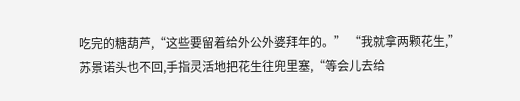吃完的糖葫芦,“这些要留着给外公外婆拜年的。” “我就拿两颗花生,”苏景诺头也不回,手指灵活地把花生往兜里塞,“等会儿去给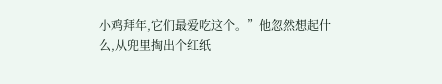小鸡拜年,它们最爱吃这个。”他忽然想起什么,从兜里掏出个红纸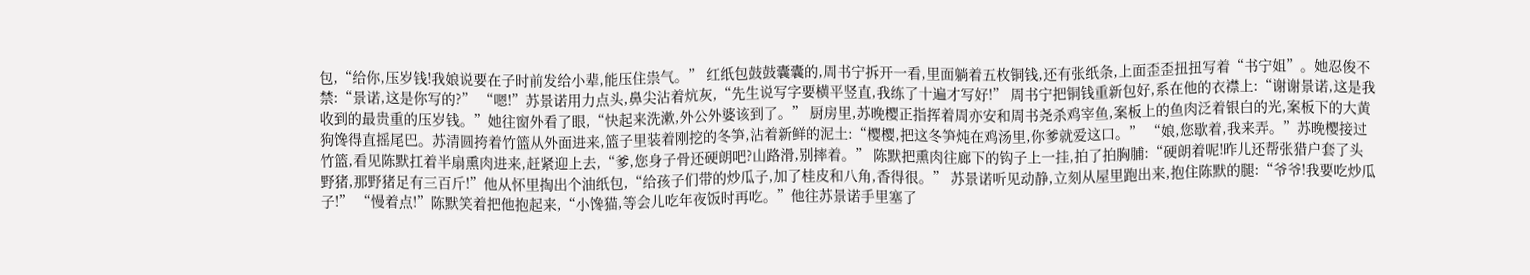包,“给你,压岁钱!我娘说要在子时前发给小辈,能压住祟气。” 红纸包鼓鼓囊囊的,周书宁拆开一看,里面躺着五枚铜钱,还有张纸条,上面歪歪扭扭写着“书宁姐”。她忍俊不禁:“景诺,这是你写的?” “嗯!”苏景诺用力点头,鼻尖沾着炕灰,“先生说写字要横平竖直,我练了十遍才写好!” 周书宁把铜钱重新包好,系在他的衣襟上:“谢谢景诺,这是我收到的最贵重的压岁钱。”她往窗外看了眼,“快起来洗漱,外公外婆该到了。” 厨房里,苏晚樱正指挥着周亦安和周书尧杀鸡宰鱼,案板上的鱼肉泛着银白的光,案板下的大黄狗馋得直摇尾巴。苏清圆挎着竹篮从外面进来,篮子里装着刚挖的冬笋,沾着新鲜的泥土:“樱樱,把这冬笋炖在鸡汤里,你爹就爱这口。” “娘,您歇着,我来弄。”苏晚樱接过竹篮,看见陈默扛着半扇熏肉进来,赶紧迎上去,“爹,您身子骨还硬朗吧?山路滑,别摔着。” 陈默把熏肉往廊下的钩子上一挂,拍了拍胸脯:“硬朗着呢!昨儿还帮张猎户套了头野猪,那野猪足有三百斤!”他从怀里掏出个油纸包,“给孩子们带的炒瓜子,加了桂皮和八角,香得很。” 苏景诺听见动静,立刻从屋里跑出来,抱住陈默的腿:“爷爷!我要吃炒瓜子!” “慢着点!”陈默笑着把他抱起来,“小馋猫,等会儿吃年夜饭时再吃。”他往苏景诺手里塞了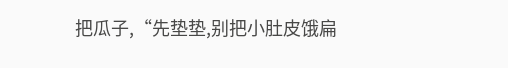把瓜子,“先垫垫,别把小肚皮饿扁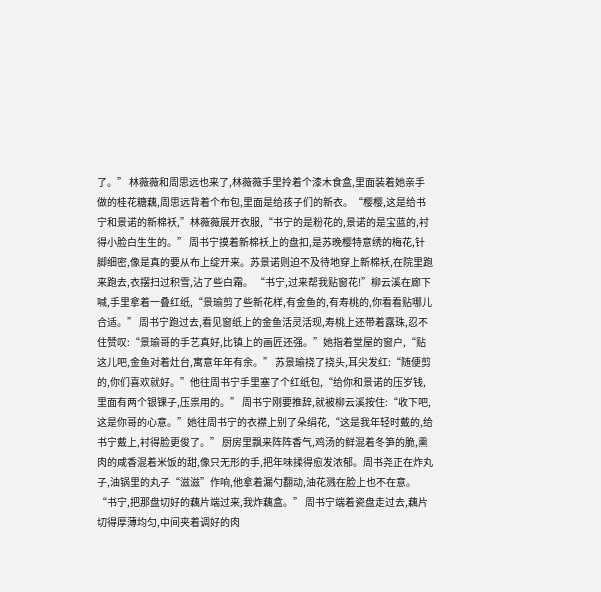了。” 林薇薇和周思远也来了,林薇薇手里拎着个漆木食盒,里面装着她亲手做的桂花糖藕,周思远背着个布包,里面是给孩子们的新衣。“樱樱,这是给书宁和景诺的新棉袄,”林薇薇展开衣服,“书宁的是粉花的,景诺的是宝蓝的,衬得小脸白生生的。” 周书宁摸着新棉袄上的盘扣,是苏晚樱特意绣的梅花,针脚细密,像是真的要从布上绽开来。苏景诺则迫不及待地穿上新棉袄,在院里跑来跑去,衣摆扫过积雪,沾了些白霜。 “书宁,过来帮我贴窗花!”柳云溪在廊下喊,手里拿着一叠红纸,“景瑜剪了些新花样,有金鱼的,有寿桃的,你看看贴哪儿合适。” 周书宁跑过去,看见窗纸上的金鱼活灵活现,寿桃上还带着露珠,忍不住赞叹:“景瑜哥的手艺真好,比镇上的画匠还强。”她指着堂屋的窗户,“贴这儿吧,金鱼对着灶台,寓意年年有余。” 苏景瑜挠了挠头,耳尖发红:“随便剪的,你们喜欢就好。”他往周书宁手里塞了个红纸包,“给你和景诺的压岁钱,里面有两个银锞子,压祟用的。” 周书宁刚要推辞,就被柳云溪按住:“收下吧,这是你哥的心意。”她往周书宁的衣襟上别了朵绢花,“这是我年轻时戴的,给书宁戴上,衬得脸更俊了。” 厨房里飘来阵阵香气,鸡汤的鲜混着冬笋的脆,熏肉的咸香混着米饭的甜,像只无形的手,把年味揉得愈发浓郁。周书尧正在炸丸子,油锅里的丸子“滋滋”作响,他拿着漏勺翻动,油花溅在脸上也不在意。“书宁,把那盘切好的藕片端过来,我炸藕盒。” 周书宁端着瓷盘走过去,藕片切得厚薄均匀,中间夹着调好的肉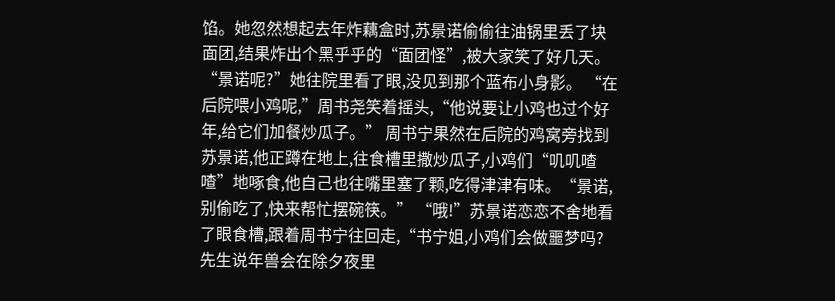馅。她忽然想起去年炸藕盒时,苏景诺偷偷往油锅里丢了块面团,结果炸出个黑乎乎的“面团怪”,被大家笑了好几天。 “景诺呢?”她往院里看了眼,没见到那个蓝布小身影。 “在后院喂小鸡呢,”周书尧笑着摇头,“他说要让小鸡也过个好年,给它们加餐炒瓜子。” 周书宁果然在后院的鸡窝旁找到苏景诺,他正蹲在地上,往食槽里撒炒瓜子,小鸡们“叽叽喳喳”地啄食,他自己也往嘴里塞了颗,吃得津津有味。“景诺,别偷吃了,快来帮忙摆碗筷。” “哦!”苏景诺恋恋不舍地看了眼食槽,跟着周书宁往回走,“书宁姐,小鸡们会做噩梦吗?先生说年兽会在除夕夜里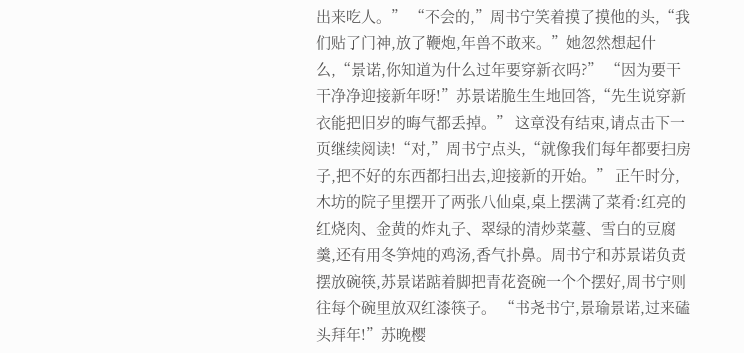出来吃人。” “不会的,”周书宁笑着摸了摸他的头,“我们贴了门神,放了鞭炮,年兽不敢来。”她忽然想起什么,“景诺,你知道为什么过年要穿新衣吗?” “因为要干干净净迎接新年呀!”苏景诺脆生生地回答,“先生说穿新衣能把旧岁的晦气都丢掉。” 这章没有结束,请点击下一页继续阅读!“对,”周书宁点头,“就像我们每年都要扫房子,把不好的东西都扫出去,迎接新的开始。” 正午时分,木坊的院子里摆开了两张八仙桌,桌上摆满了菜肴:红亮的红烧肉、金黄的炸丸子、翠绿的清炒菜薹、雪白的豆腐羹,还有用冬笋炖的鸡汤,香气扑鼻。周书宁和苏景诺负责摆放碗筷,苏景诺踮着脚把青花瓷碗一个个摆好,周书宁则往每个碗里放双红漆筷子。 “书尧书宁,景瑜景诺,过来磕头拜年!”苏晚樱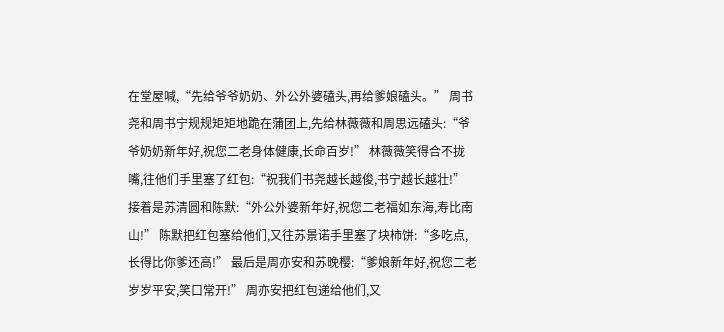在堂屋喊,“先给爷爷奶奶、外公外婆磕头,再给爹娘磕头。” 周书尧和周书宁规规矩矩地跪在蒲团上,先给林薇薇和周思远磕头:“爷爷奶奶新年好,祝您二老身体健康,长命百岁!” 林薇薇笑得合不拢嘴,往他们手里塞了红包:“祝我们书尧越长越俊,书宁越长越壮!” 接着是苏清圆和陈默:“外公外婆新年好,祝您二老福如东海,寿比南山!” 陈默把红包塞给他们,又往苏景诺手里塞了块柿饼:“多吃点,长得比你爹还高!” 最后是周亦安和苏晚樱:“爹娘新年好,祝您二老岁岁平安,笑口常开!” 周亦安把红包递给他们,又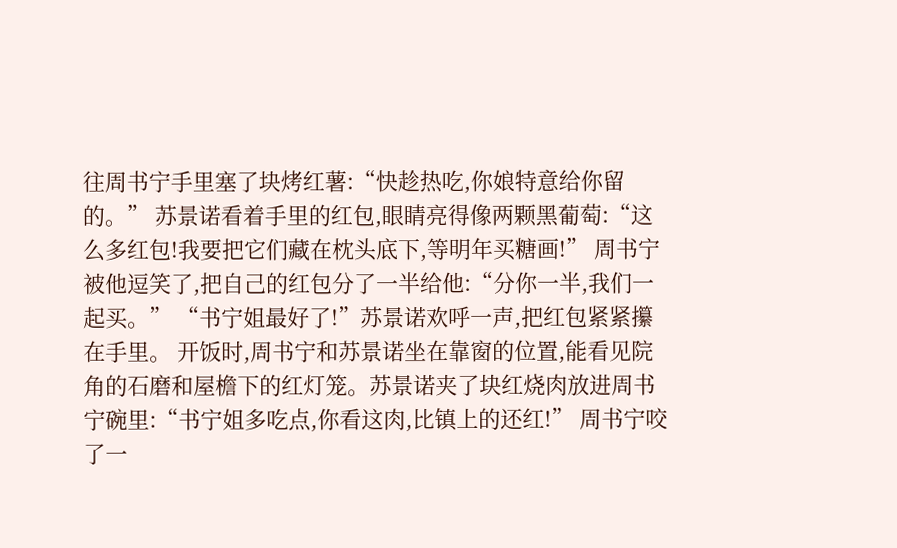往周书宁手里塞了块烤红薯:“快趁热吃,你娘特意给你留的。” 苏景诺看着手里的红包,眼睛亮得像两颗黑葡萄:“这么多红包!我要把它们藏在枕头底下,等明年买糖画!” 周书宁被他逗笑了,把自己的红包分了一半给他:“分你一半,我们一起买。” “书宁姐最好了!”苏景诺欢呼一声,把红包紧紧攥在手里。 开饭时,周书宁和苏景诺坐在靠窗的位置,能看见院角的石磨和屋檐下的红灯笼。苏景诺夹了块红烧肉放进周书宁碗里:“书宁姐多吃点,你看这肉,比镇上的还红!” 周书宁咬了一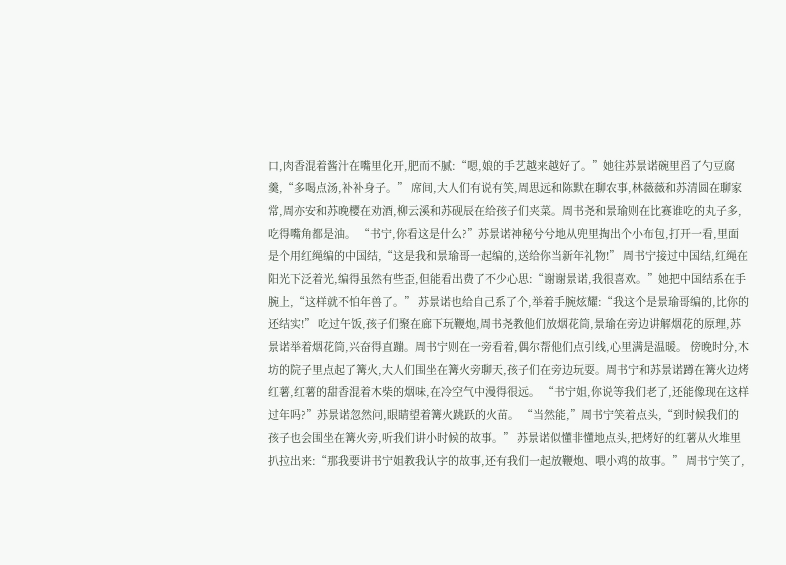口,肉香混着酱汁在嘴里化开,肥而不腻:“嗯,娘的手艺越来越好了。”她往苏景诺碗里舀了勺豆腐羹,“多喝点汤,补补身子。” 席间,大人们有说有笑,周思远和陈默在聊农事,林薇薇和苏清圆在聊家常,周亦安和苏晚樱在劝酒,柳云溪和苏砚辰在给孩子们夹菜。周书尧和景瑜则在比赛谁吃的丸子多,吃得嘴角都是油。 “书宁,你看这是什么?”苏景诺神秘兮兮地从兜里掏出个小布包,打开一看,里面是个用红绳编的中国结,“这是我和景瑜哥一起编的,送给你当新年礼物!” 周书宁接过中国结,红绳在阳光下泛着光,编得虽然有些歪,但能看出费了不少心思:“谢谢景诺,我很喜欢。”她把中国结系在手腕上,“这样就不怕年兽了。” 苏景诺也给自己系了个,举着手腕炫耀:“我这个是景瑜哥编的,比你的还结实!” 吃过午饭,孩子们聚在廊下玩鞭炮,周书尧教他们放烟花筒,景瑜在旁边讲解烟花的原理,苏景诺举着烟花筒,兴奋得直蹦。周书宁则在一旁看着,偶尔帮他们点引线,心里满是温暖。 傍晚时分,木坊的院子里点起了篝火,大人们围坐在篝火旁聊天,孩子们在旁边玩耍。周书宁和苏景诺蹲在篝火边烤红薯,红薯的甜香混着木柴的烟味,在冷空气中漫得很远。 “书宁姐,你说等我们老了,还能像现在这样过年吗?”苏景诺忽然问,眼睛望着篝火跳跃的火苗。 “当然能,”周书宁笑着点头,“到时候我们的孩子也会围坐在篝火旁,听我们讲小时候的故事。” 苏景诺似懂非懂地点头,把烤好的红薯从火堆里扒拉出来:“那我要讲书宁姐教我认字的故事,还有我们一起放鞭炮、喂小鸡的故事。” 周书宁笑了,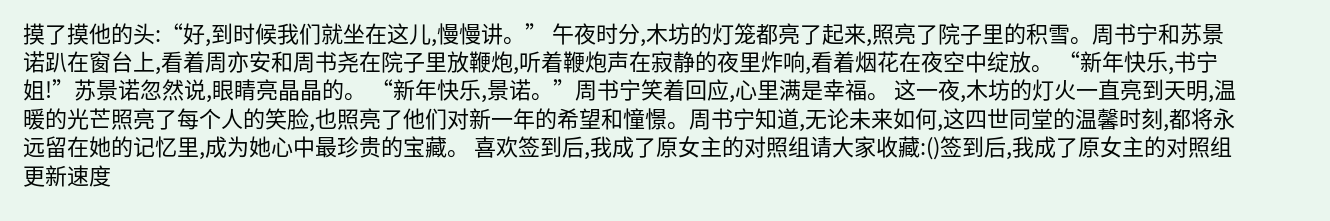摸了摸他的头:“好,到时候我们就坐在这儿,慢慢讲。” 午夜时分,木坊的灯笼都亮了起来,照亮了院子里的积雪。周书宁和苏景诺趴在窗台上,看着周亦安和周书尧在院子里放鞭炮,听着鞭炮声在寂静的夜里炸响,看着烟花在夜空中绽放。 “新年快乐,书宁姐!”苏景诺忽然说,眼睛亮晶晶的。 “新年快乐,景诺。”周书宁笑着回应,心里满是幸福。 这一夜,木坊的灯火一直亮到天明,温暖的光芒照亮了每个人的笑脸,也照亮了他们对新一年的希望和憧憬。周书宁知道,无论未来如何,这四世同堂的温馨时刻,都将永远留在她的记忆里,成为她心中最珍贵的宝藏。 喜欢签到后,我成了原女主的对照组请大家收藏:()签到后,我成了原女主的对照组更新速度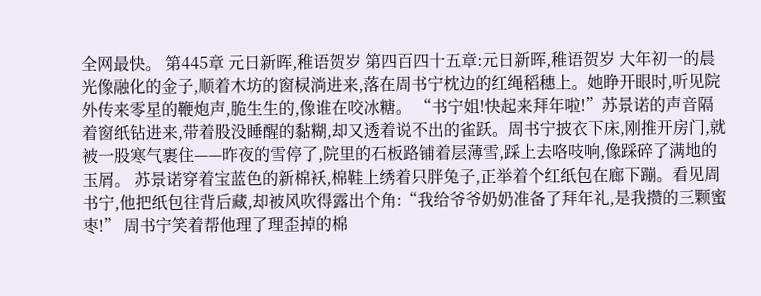全网最快。 第445章 元日新晖,稚语贺岁 第四百四十五章:元日新晖,稚语贺岁 大年初一的晨光像融化的金子,顺着木坊的窗棂淌进来,落在周书宁枕边的红绳稻穗上。她睁开眼时,听见院外传来零星的鞭炮声,脆生生的,像谁在咬冰糖。 “书宁姐!快起来拜年啦!”苏景诺的声音隔着窗纸钻进来,带着股没睡醒的黏糊,却又透着说不出的雀跃。周书宁披衣下床,刚推开房门,就被一股寒气裹住——昨夜的雪停了,院里的石板路铺着层薄雪,踩上去咯吱响,像踩碎了满地的玉屑。 苏景诺穿着宝蓝色的新棉袄,棉鞋上绣着只胖兔子,正举着个红纸包在廊下蹦。看见周书宁,他把纸包往背后藏,却被风吹得露出个角:“我给爷爷奶奶准备了拜年礼,是我攒的三颗蜜枣!” 周书宁笑着帮他理了理歪掉的棉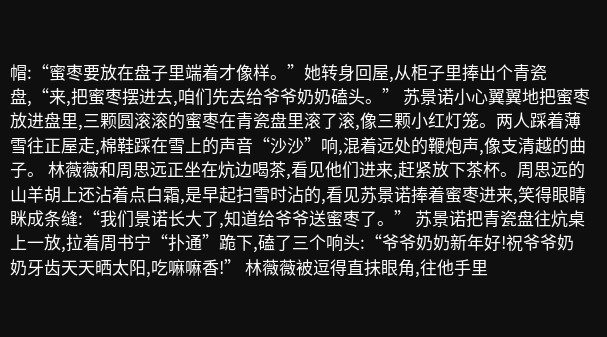帽:“蜜枣要放在盘子里端着才像样。”她转身回屋,从柜子里捧出个青瓷盘,“来,把蜜枣摆进去,咱们先去给爷爷奶奶磕头。” 苏景诺小心翼翼地把蜜枣放进盘里,三颗圆滚滚的蜜枣在青瓷盘里滚了滚,像三颗小红灯笼。两人踩着薄雪往正屋走,棉鞋踩在雪上的声音“沙沙”响,混着远处的鞭炮声,像支清越的曲子。 林薇薇和周思远正坐在炕边喝茶,看见他们进来,赶紧放下茶杯。周思远的山羊胡上还沾着点白霜,是早起扫雪时沾的,看见苏景诺捧着蜜枣进来,笑得眼睛眯成条缝:“我们景诺长大了,知道给爷爷送蜜枣了。” 苏景诺把青瓷盘往炕桌上一放,拉着周书宁“扑通”跪下,磕了三个响头:“爷爷奶奶新年好!祝爷爷奶奶牙齿天天晒太阳,吃嘛嘛香!” 林薇薇被逗得直抹眼角,往他手里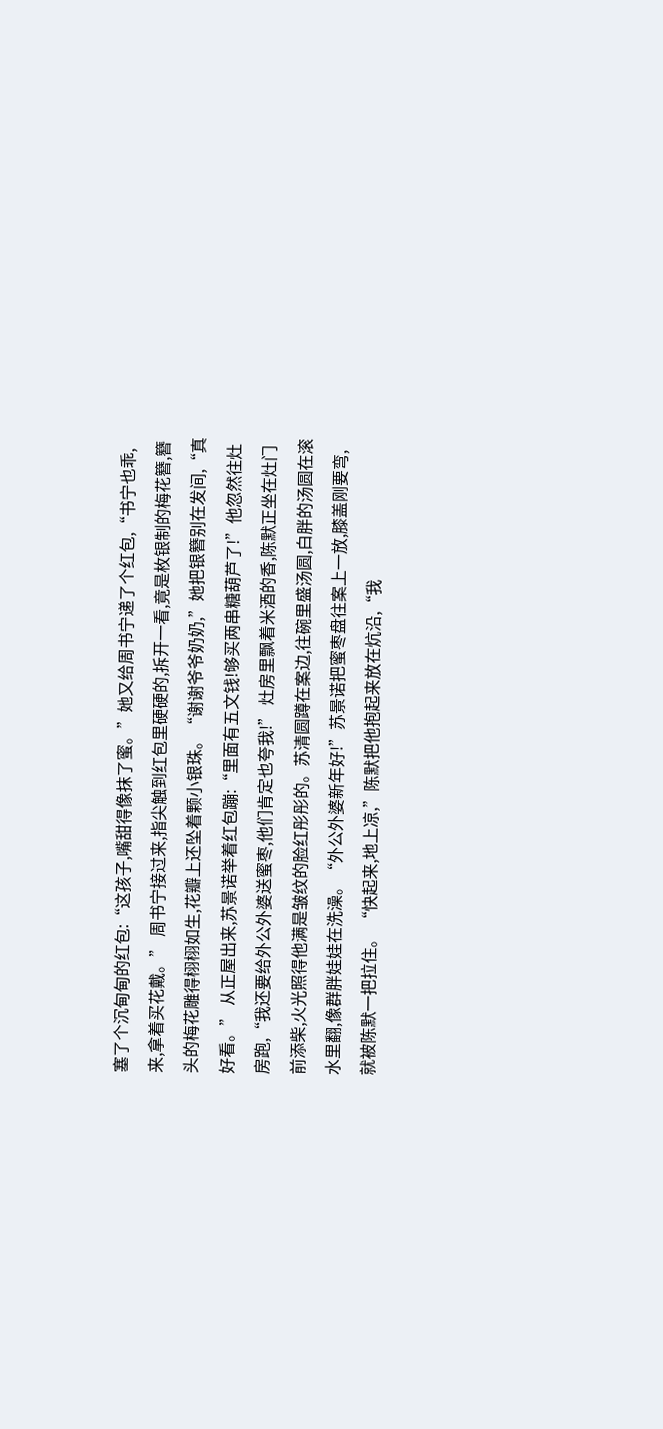塞了个沉甸甸的红包:“这孩子,嘴甜得像抹了蜜。”她又给周书宁递了个红包,“书宁也乖,来,拿着买花戴。” 周书宁接过来,指尖触到红包里硬硬的,拆开一看,竟是枚银制的梅花簪,簪头的梅花雕得栩栩如生,花瓣上还坠着颗小银珠。“谢谢爷爷奶奶,”她把银簪别在发间,“真好看。” 从正屋出来,苏景诺举着红包蹦:“里面有五文钱!够买两串糖葫芦了!”他忽然往灶房跑,“我还要给外公外婆送蜜枣,他们肯定也夸我!” 灶房里飘着米酒的香,陈默正坐在灶门前添柴,火光照得他满是皱纹的脸红彤彤的。苏清圆蹲在案边,往碗里盛汤圆,白胖的汤圆在滚水里翻,像群胖娃娃在洗澡。“外公外婆新年好!”苏景诺把蜜枣盘往案上一放,膝盖刚要弯,就被陈默一把拉住。 “快起来,地上凉,”陈默把他抱起来放在炕沿,“我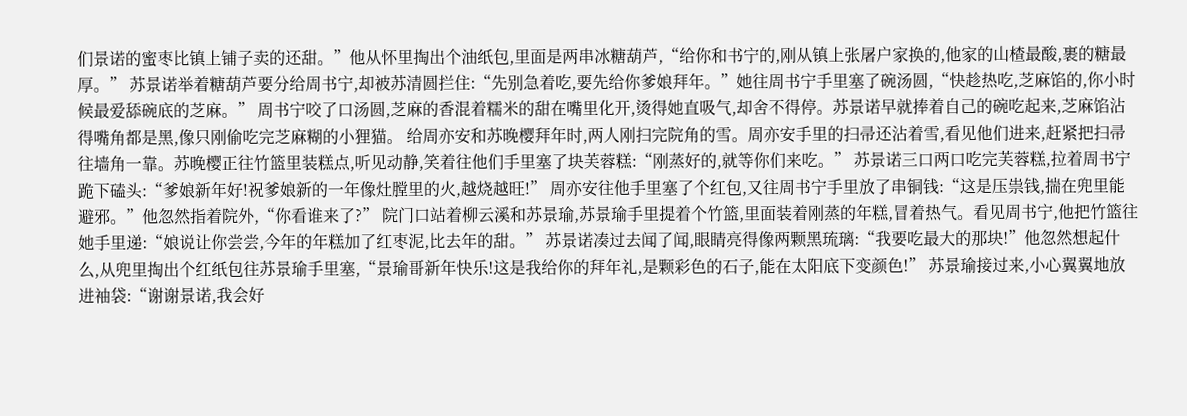们景诺的蜜枣比镇上铺子卖的还甜。”他从怀里掏出个油纸包,里面是两串冰糖葫芦,“给你和书宁的,刚从镇上张屠户家换的,他家的山楂最酸,裹的糖最厚。” 苏景诺举着糖葫芦要分给周书宁,却被苏清圆拦住:“先别急着吃,要先给你爹娘拜年。”她往周书宁手里塞了碗汤圆,“快趁热吃,芝麻馅的,你小时候最爱舔碗底的芝麻。” 周书宁咬了口汤圆,芝麻的香混着糯米的甜在嘴里化开,烫得她直吸气,却舍不得停。苏景诺早就捧着自己的碗吃起来,芝麻馅沾得嘴角都是黑,像只刚偷吃完芝麻糊的小狸猫。 给周亦安和苏晚樱拜年时,两人刚扫完院角的雪。周亦安手里的扫帚还沾着雪,看见他们进来,赶紧把扫帚往墙角一靠。苏晚樱正往竹篮里装糕点,听见动静,笑着往他们手里塞了块芙蓉糕:“刚蒸好的,就等你们来吃。” 苏景诺三口两口吃完芙蓉糕,拉着周书宁跪下磕头:“爹娘新年好!祝爹娘新的一年像灶膛里的火,越烧越旺!” 周亦安往他手里塞了个红包,又往周书宁手里放了串铜钱:“这是压祟钱,揣在兜里能避邪。”他忽然指着院外,“你看谁来了?” 院门口站着柳云溪和苏景瑜,苏景瑜手里提着个竹篮,里面装着刚蒸的年糕,冒着热气。看见周书宁,他把竹篮往她手里递:“娘说让你尝尝,今年的年糕加了红枣泥,比去年的甜。” 苏景诺凑过去闻了闻,眼睛亮得像两颗黑琉璃:“我要吃最大的那块!”他忽然想起什么,从兜里掏出个红纸包往苏景瑜手里塞,“景瑜哥新年快乐!这是我给你的拜年礼,是颗彩色的石子,能在太阳底下变颜色!” 苏景瑜接过来,小心翼翼地放进袖袋:“谢谢景诺,我会好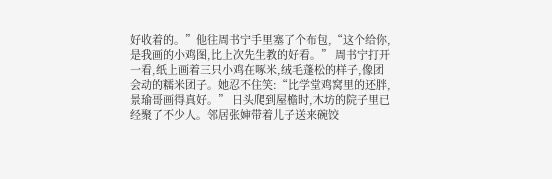好收着的。”他往周书宁手里塞了个布包,“这个给你,是我画的小鸡图,比上次先生教的好看。” 周书宁打开一看,纸上画着三只小鸡在啄米,绒毛蓬松的样子,像团会动的糯米团子。她忍不住笑:“比学堂鸡窝里的还胖,景瑜哥画得真好。” 日头爬到屋檐时,木坊的院子里已经聚了不少人。邻居张婶带着儿子送来碗饺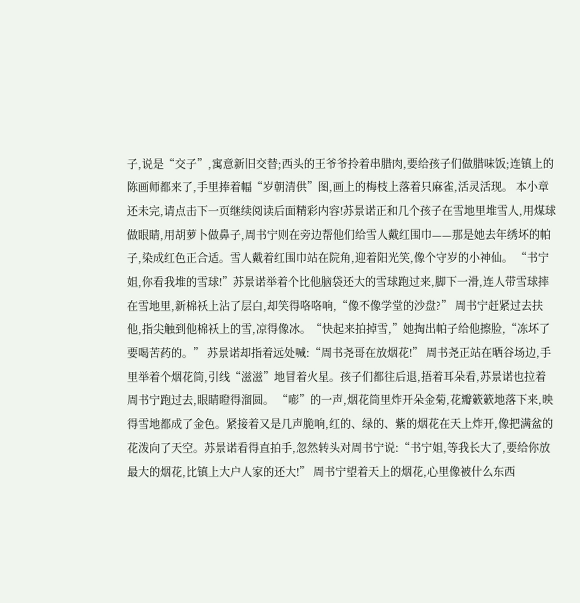子,说是“交子”,寓意新旧交替;西头的王爷爷拎着串腊肉,要给孩子们做腊味饭;连镇上的陈画师都来了,手里捧着幅“岁朝清供”图,画上的梅枝上落着只麻雀,活灵活现。 本小章还未完,请点击下一页继续阅读后面精彩内容!苏景诺正和几个孩子在雪地里堆雪人,用煤球做眼睛,用胡萝卜做鼻子,周书宁则在旁边帮他们给雪人戴红围巾——那是她去年绣坏的帕子,染成红色正合适。雪人戴着红围巾站在院角,迎着阳光笑,像个守岁的小神仙。 “书宁姐,你看我堆的雪球!”苏景诺举着个比他脑袋还大的雪球跑过来,脚下一滑,连人带雪球摔在雪地里,新棉袄上沾了层白,却笑得咯咯响,“像不像学堂的沙盘?” 周书宁赶紧过去扶他,指尖触到他棉袄上的雪,凉得像冰。“快起来拍掉雪,”她掏出帕子给他擦脸,“冻坏了要喝苦药的。” 苏景诺却指着远处喊:“周书尧哥在放烟花!” 周书尧正站在晒谷场边,手里举着个烟花筒,引线“滋滋”地冒着火星。孩子们都往后退,捂着耳朵看,苏景诺也拉着周书宁跑过去,眼睛瞪得溜圆。 “嘭”的一声,烟花筒里炸开朵金菊,花瓣簌簌地落下来,映得雪地都成了金色。紧接着又是几声脆响,红的、绿的、紫的烟花在天上炸开,像把满盆的花泼向了天空。苏景诺看得直拍手,忽然转头对周书宁说:“书宁姐,等我长大了,要给你放最大的烟花,比镇上大户人家的还大!” 周书宁望着天上的烟花,心里像被什么东西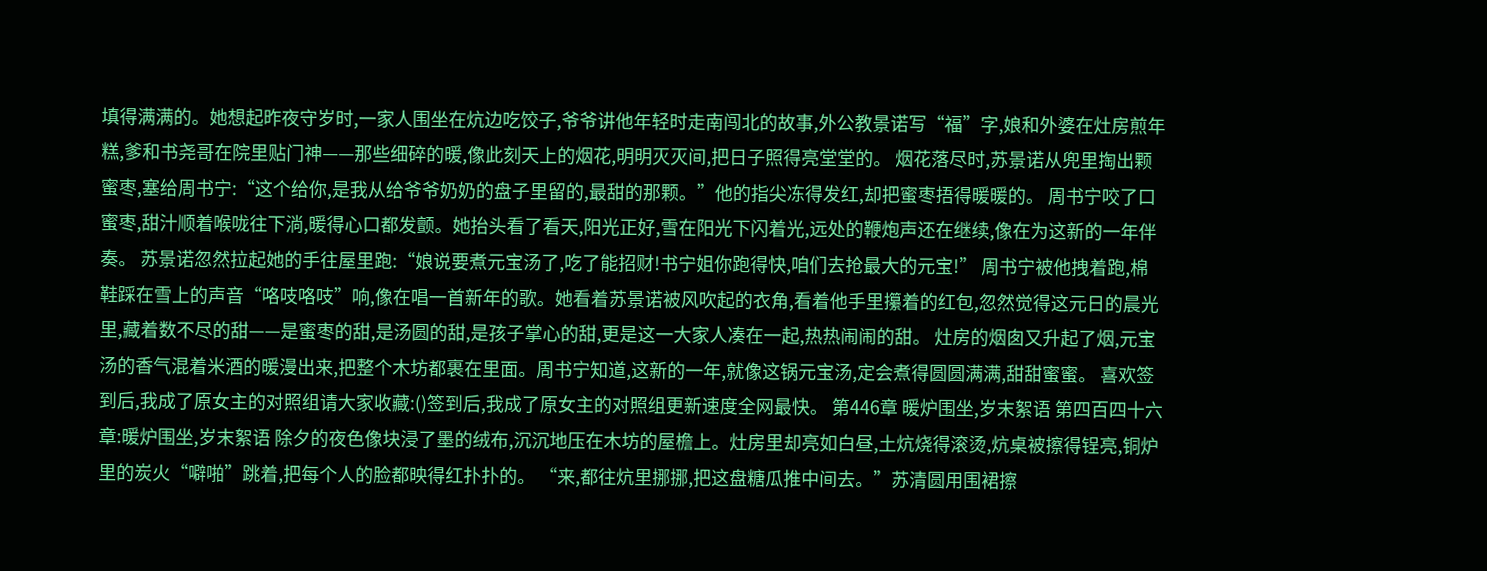填得满满的。她想起昨夜守岁时,一家人围坐在炕边吃饺子,爷爷讲他年轻时走南闯北的故事,外公教景诺写“福”字,娘和外婆在灶房煎年糕,爹和书尧哥在院里贴门神——那些细碎的暖,像此刻天上的烟花,明明灭灭间,把日子照得亮堂堂的。 烟花落尽时,苏景诺从兜里掏出颗蜜枣,塞给周书宁:“这个给你,是我从给爷爷奶奶的盘子里留的,最甜的那颗。”他的指尖冻得发红,却把蜜枣捂得暖暖的。 周书宁咬了口蜜枣,甜汁顺着喉咙往下淌,暖得心口都发颤。她抬头看了看天,阳光正好,雪在阳光下闪着光,远处的鞭炮声还在继续,像在为这新的一年伴奏。 苏景诺忽然拉起她的手往屋里跑:“娘说要煮元宝汤了,吃了能招财!书宁姐你跑得快,咱们去抢最大的元宝!” 周书宁被他拽着跑,棉鞋踩在雪上的声音“咯吱咯吱”响,像在唱一首新年的歌。她看着苏景诺被风吹起的衣角,看着他手里攥着的红包,忽然觉得这元日的晨光里,藏着数不尽的甜——是蜜枣的甜,是汤圆的甜,是孩子掌心的甜,更是这一大家人凑在一起,热热闹闹的甜。 灶房的烟囱又升起了烟,元宝汤的香气混着米酒的暖漫出来,把整个木坊都裹在里面。周书宁知道,这新的一年,就像这锅元宝汤,定会煮得圆圆满满,甜甜蜜蜜。 喜欢签到后,我成了原女主的对照组请大家收藏:()签到后,我成了原女主的对照组更新速度全网最快。 第446章 暖炉围坐,岁末絮语 第四百四十六章:暖炉围坐,岁末絮语 除夕的夜色像块浸了墨的绒布,沉沉地压在木坊的屋檐上。灶房里却亮如白昼,土炕烧得滚烫,炕桌被擦得锃亮,铜炉里的炭火“噼啪”跳着,把每个人的脸都映得红扑扑的。 “来,都往炕里挪挪,把这盘糖瓜推中间去。”苏清圆用围裙擦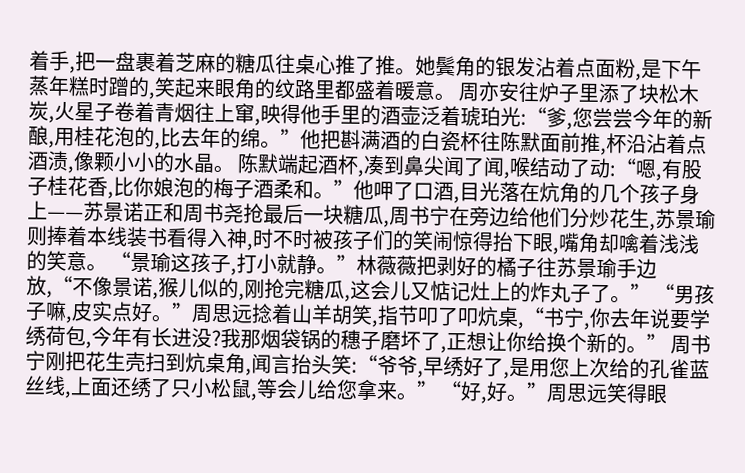着手,把一盘裹着芝麻的糖瓜往桌心推了推。她鬓角的银发沾着点面粉,是下午蒸年糕时蹭的,笑起来眼角的纹路里都盛着暖意。 周亦安往炉子里添了块松木炭,火星子卷着青烟往上窜,映得他手里的酒壶泛着琥珀光:“爹,您尝尝今年的新酿,用桂花泡的,比去年的绵。”他把斟满酒的白瓷杯往陈默面前推,杯沿沾着点酒渍,像颗小小的水晶。 陈默端起酒杯,凑到鼻尖闻了闻,喉结动了动:“嗯,有股子桂花香,比你娘泡的梅子酒柔和。”他呷了口酒,目光落在炕角的几个孩子身上——苏景诺正和周书尧抢最后一块糖瓜,周书宁在旁边给他们分炒花生,苏景瑜则捧着本线装书看得入神,时不时被孩子们的笑闹惊得抬下眼,嘴角却噙着浅浅的笑意。 “景瑜这孩子,打小就静。”林薇薇把剥好的橘子往苏景瑜手边放,“不像景诺,猴儿似的,刚抢完糖瓜,这会儿又惦记灶上的炸丸子了。” “男孩子嘛,皮实点好。”周思远捻着山羊胡笑,指节叩了叩炕桌,“书宁,你去年说要学绣荷包,今年有长进没?我那烟袋锅的穗子磨坏了,正想让你给换个新的。” 周书宁刚把花生壳扫到炕桌角,闻言抬头笑:“爷爷,早绣好了,是用您上次给的孔雀蓝丝线,上面还绣了只小松鼠,等会儿给您拿来。” “好,好。”周思远笑得眼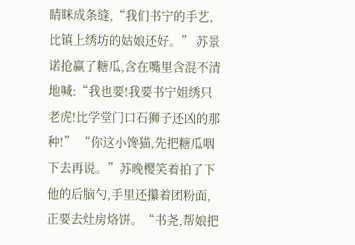睛眯成条缝,“我们书宁的手艺,比镇上绣坊的姑娘还好。” 苏景诺抢赢了糖瓜,含在嘴里含混不清地喊:“我也要!我要书宁姐绣只老虎!比学堂门口石狮子还凶的那种!” “你这小馋猫,先把糖瓜咽下去再说。”苏晚樱笑着拍了下他的后脑勺,手里还攥着团粉面,正要去灶房烙饼。“书尧,帮娘把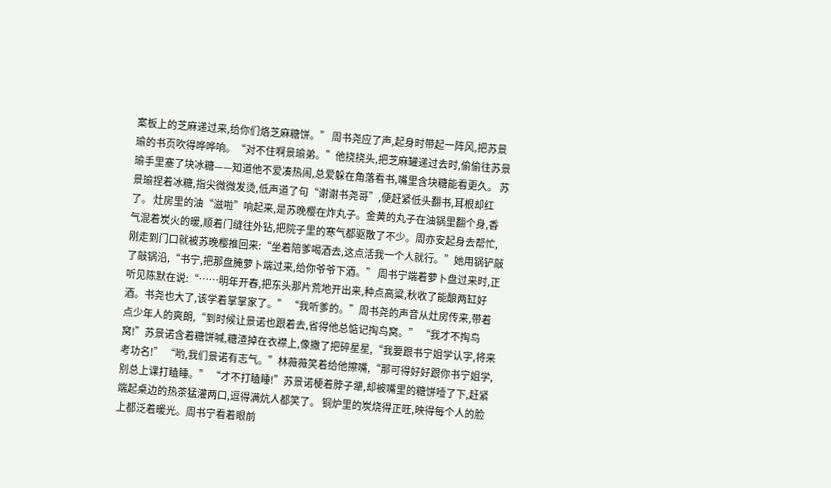案板上的芝麻递过来,给你们烙芝麻糖饼。” 周书尧应了声,起身时带起一阵风,把苏景瑜的书页吹得哗哗响。“对不住啊景瑜弟。”他挠挠头,把芝麻罐递过去时,偷偷往苏景瑜手里塞了块冰糖——知道他不爱凑热闹,总爱躲在角落看书,嘴里含块糖能看更久。 苏景瑜捏着冰糖,指尖微微发烫,低声道了句“谢谢书尧哥”,便赶紧低头翻书,耳根却红了。 灶房里的油“滋啦”响起来,是苏晚樱在炸丸子。金黄的丸子在油锅里翻个身,香气混着炭火的暖,顺着门缝往外钻,把院子里的寒气都驱散了不少。周亦安起身去帮忙,刚走到门口就被苏晚樱推回来:“坐着陪爹喝酒去,这点活我一个人就行。”她用锅铲敲了敲锅沿,“书宁,把那盘腌萝卜端过来,给你爷爷下酒。” 周书宁端着萝卜盘过来时,正听见陈默在说:“……明年开春,把东头那片荒地开出来,种点高粱,秋收了能酿两缸好酒。书尧也大了,该学着掌掌家了。” “我听爹的。”周书尧的声音从灶房传来,带着点少年人的爽朗,“到时候让景诺也跟着去,省得他总惦记掏鸟窝。” “我才不掏鸟窝!”苏景诺含着糖饼喊,糖渣掉在衣襟上,像撒了把碎星星,“我要跟书宁姐学认字,将来考功名!” “哟,我们景诺有志气。”林薇薇笑着给他擦嘴,“那可得好好跟你书宁姐学,别总上课打瞌睡。” “才不打瞌睡!”苏景诺梗着脖子犟,却被嘴里的糖饼噎了下,赶紧端起桌边的热茶猛灌两口,逗得满炕人都笑了。 铜炉里的炭烧得正旺,映得每个人的脸上都泛着暖光。周书宁看着眼前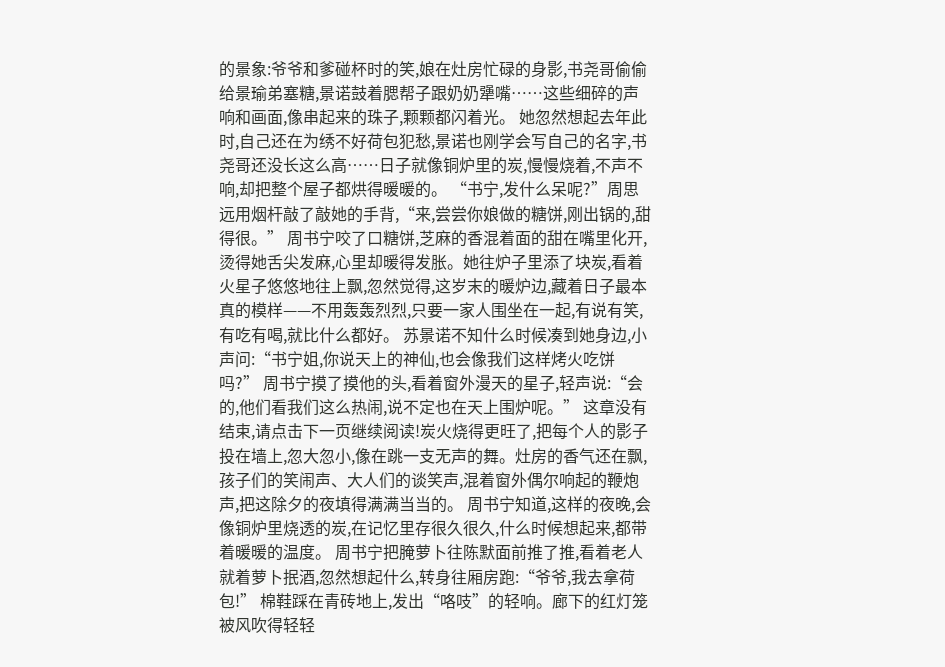的景象:爷爷和爹碰杯时的笑,娘在灶房忙碌的身影,书尧哥偷偷给景瑜弟塞糖,景诺鼓着腮帮子跟奶奶犟嘴……这些细碎的声响和画面,像串起来的珠子,颗颗都闪着光。 她忽然想起去年此时,自己还在为绣不好荷包犯愁,景诺也刚学会写自己的名字,书尧哥还没长这么高……日子就像铜炉里的炭,慢慢烧着,不声不响,却把整个屋子都烘得暖暖的。 “书宁,发什么呆呢?”周思远用烟杆敲了敲她的手背,“来,尝尝你娘做的糖饼,刚出锅的,甜得很。” 周书宁咬了口糖饼,芝麻的香混着面的甜在嘴里化开,烫得她舌尖发麻,心里却暖得发胀。她往炉子里添了块炭,看着火星子悠悠地往上飘,忽然觉得,这岁末的暖炉边,藏着日子最本真的模样——不用轰轰烈烈,只要一家人围坐在一起,有说有笑,有吃有喝,就比什么都好。 苏景诺不知什么时候凑到她身边,小声问:“书宁姐,你说天上的神仙,也会像我们这样烤火吃饼吗?” 周书宁摸了摸他的头,看着窗外漫天的星子,轻声说:“会的,他们看我们这么热闹,说不定也在天上围炉呢。” 这章没有结束,请点击下一页继续阅读!炭火烧得更旺了,把每个人的影子投在墙上,忽大忽小,像在跳一支无声的舞。灶房的香气还在飘,孩子们的笑闹声、大人们的谈笑声,混着窗外偶尔响起的鞭炮声,把这除夕的夜填得满满当当的。 周书宁知道,这样的夜晚,会像铜炉里烧透的炭,在记忆里存很久很久,什么时候想起来,都带着暖暖的温度。 周书宁把腌萝卜往陈默面前推了推,看着老人就着萝卜抿酒,忽然想起什么,转身往厢房跑:“爷爷,我去拿荷包!” 棉鞋踩在青砖地上,发出“咯吱”的轻响。廊下的红灯笼被风吹得轻轻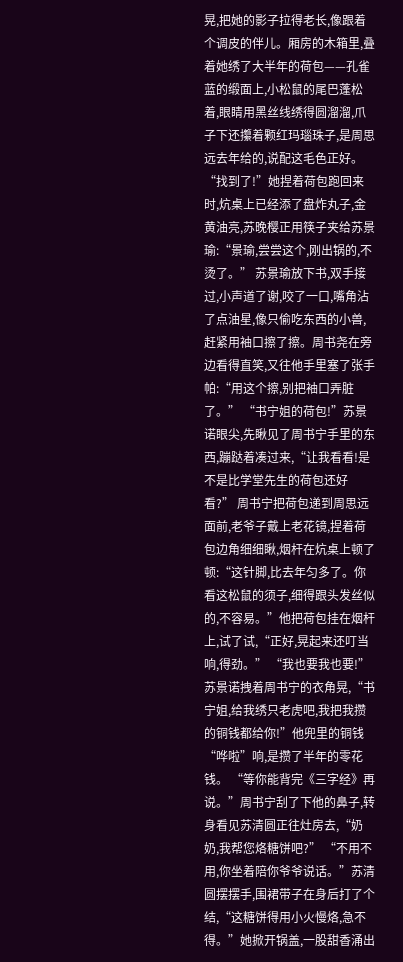晃,把她的影子拉得老长,像跟着个调皮的伴儿。厢房的木箱里,叠着她绣了大半年的荷包——孔雀蓝的缎面上,小松鼠的尾巴蓬松着,眼睛用黑丝线绣得圆溜溜,爪子下还攥着颗红玛瑙珠子,是周思远去年给的,说配这毛色正好。 “找到了!”她捏着荷包跑回来时,炕桌上已经添了盘炸丸子,金黄油亮,苏晚樱正用筷子夹给苏景瑜:“景瑜,尝尝这个,刚出锅的,不烫了。” 苏景瑜放下书,双手接过,小声道了谢,咬了一口,嘴角沾了点油星,像只偷吃东西的小兽,赶紧用袖口擦了擦。周书尧在旁边看得直笑,又往他手里塞了张手帕:“用这个擦,别把袖口弄脏了。” “书宁姐的荷包!”苏景诺眼尖,先瞅见了周书宁手里的东西,蹦跶着凑过来,“让我看看!是不是比学堂先生的荷包还好看?” 周书宁把荷包递到周思远面前,老爷子戴上老花镜,捏着荷包边角细细瞅,烟杆在炕桌上顿了顿:“这针脚,比去年匀多了。你看这松鼠的须子,细得跟头发丝似的,不容易。”他把荷包挂在烟杆上,试了试,“正好,晃起来还叮当响,得劲。” “我也要我也要!”苏景诺拽着周书宁的衣角晃,“书宁姐,给我绣只老虎吧,我把我攒的铜钱都给你!”他兜里的铜钱“哗啦”响,是攒了半年的零花钱。 “等你能背完《三字经》再说。”周书宁刮了下他的鼻子,转身看见苏清圆正往灶房去,“奶奶,我帮您烙糖饼吧?” “不用不用,你坐着陪你爷爷说话。”苏清圆摆摆手,围裙带子在身后打了个结,“这糖饼得用小火慢烙,急不得。”她掀开锅盖,一股甜香涌出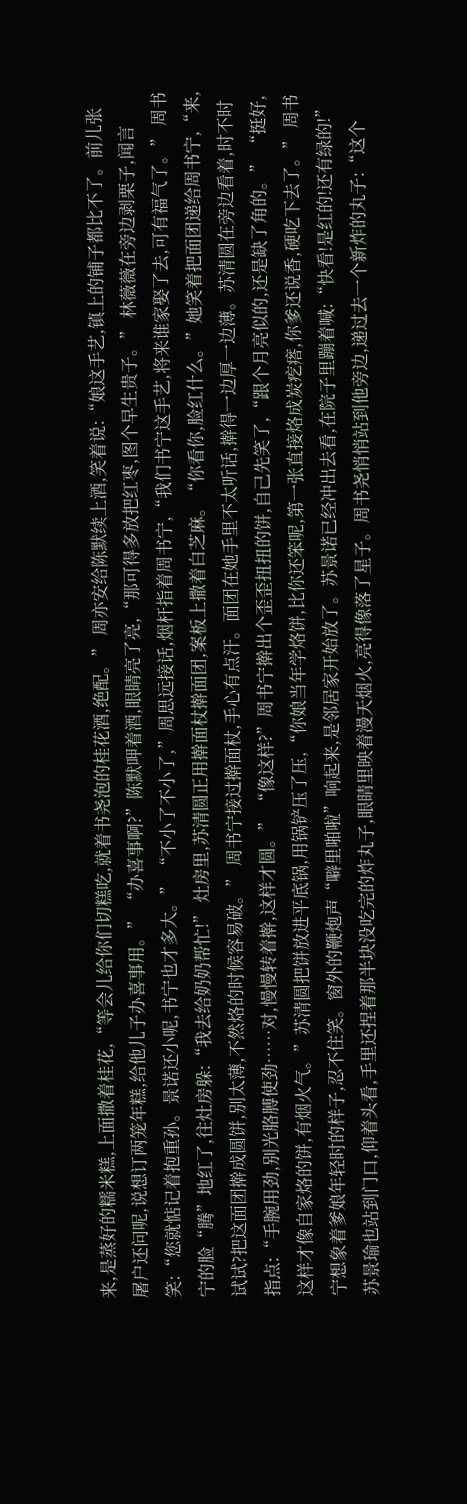来,是蒸好的糯米糕,上面撒着桂花,“等会儿给你们切糕吃,就着书尧泡的桂花酒,绝配。” 周亦安给陈默续上酒,笑着说:“娘这手艺,镇上的铺子都比不了。前儿张屠户还问呢,说想订两笼年糕,给他儿子办喜事用。” “办喜事啊?”陈默呷着酒,眼睛亮了亮,“那可得多放把红枣,图个早生贵子。” 林薇薇在旁边剥栗子,闻言笑:“您就惦记着抱重孙。景诺还小呢,书宁也才多大。” “不小了不小了,”周思远接话,烟杆指着周书宁,“我们书宁这手艺,将来谁家娶了去,可有福气了。” 周书宁的脸“腾”地红了,往灶房躲:“我去给奶奶帮忙!” 灶房里,苏清圆正用擀面杖擀面团,案板上撒着白芝麻。“你看你,脸红什么。”她笑着把面团递给周书宁,“来,试试?把这面团擀成圆饼,别太薄,不然烙的时候容易破。” 周书宁接过擀面杖,手心有点汗。面团在她手里不太听话,擀得一边厚一边薄。苏清圆在旁边看着,时不时指点:“手腕用劲,别光胳膊使劲……对,慢慢转着擀,这样才圆。” “像这样?”周书宁擀出个歪歪扭扭的饼,自己先笑了,“跟个月亮似的,还是缺了角的。” “挺好,这样才像自家烙的饼,有烟火气。”苏清圆把饼放进平底锅,用锅铲压了压,“你娘当年学烙饼,比你还笨呢,第一张直接烙成炭疙瘩,你爹还说香,硬吃下去了。” 周书宁想象着爹娘年轻时的样子,忍不住笑。窗外的鞭炮声“噼里啪啦”响起来,是邻居家开始放了。苏景诺已经冲出去看,在院子里蹦着喊:“快看!是红的!还有绿的!” 苏景瑜也站到门口,仰着头看,手里还捏着那半块没吃完的炸丸子,眼睛里映着漫天烟火,亮得像落了星子。周书尧悄悄站到他旁边,递过去一个新炸的丸子:“这个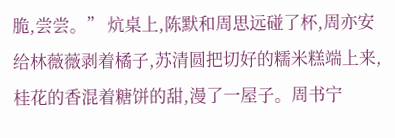脆,尝尝。” 炕桌上,陈默和周思远碰了杯,周亦安给林薇薇剥着橘子,苏清圆把切好的糯米糕端上来,桂花的香混着糖饼的甜,漫了一屋子。周书宁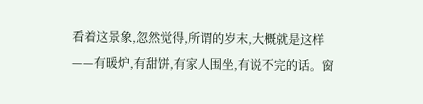看着这景象,忽然觉得,所谓的岁末,大概就是这样——有暖炉,有甜饼,有家人围坐,有说不完的话。窗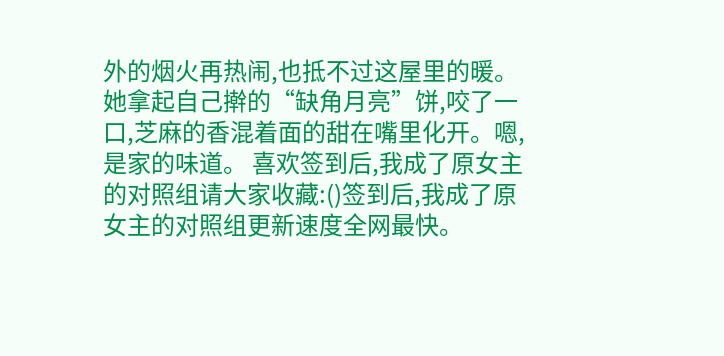外的烟火再热闹,也抵不过这屋里的暖。 她拿起自己擀的“缺角月亮”饼,咬了一口,芝麻的香混着面的甜在嘴里化开。嗯,是家的味道。 喜欢签到后,我成了原女主的对照组请大家收藏:()签到后,我成了原女主的对照组更新速度全网最快。